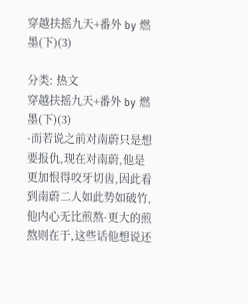穿越扶摇九天+番外 by 燃墨(下)(3)

分类: 热文
穿越扶摇九天+番外 by 燃墨(下)(3)
·而若说之前对南蔚只是想要报仇,现在对南蔚,他是更加恨得咬牙切齿,因此看到南蔚二人如此势如破竹,他内心无比煎熬·更大的煎熬则在于,这些话他想说还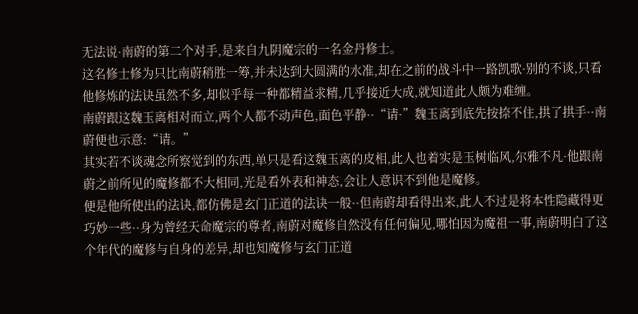无法说·南蔚的第二个对手,是来自九阴魔宗的一名金丹修士。
这名修士修为只比南蔚稍胜一筹,并未达到大圆满的水准,却在之前的战斗中一路凯歌·别的不谈,只看他修炼的法诀虽然不多,却似乎每一种都精益求精,几乎接近大成,就知道此人颇为难缠。
南蔚跟这魏玉离相对而立,两个人都不动声色,面色平静··“请·”魏玉离到底先按捺不住,拱了拱手··南蔚便也示意:“请。”
其实若不谈魂念所察觉到的东西,单只是看这魏玉离的皮相,此人也着实是玉树临风,尔雅不凡·他跟南蔚之前所见的魔修都不大相同,光是看外表和神态,会让人意识不到他是魔修。
便是他所使出的法诀,都仿佛是玄门正道的法诀一般··但南蔚却看得出来,此人不过是将本性隐藏得更巧妙一些··身为曾经天命魔宗的尊者,南蔚对魔修自然没有任何偏见,哪怕因为魔祖一事,南蔚明白了这个年代的魔修与自身的差异,却也知魔修与玄门正道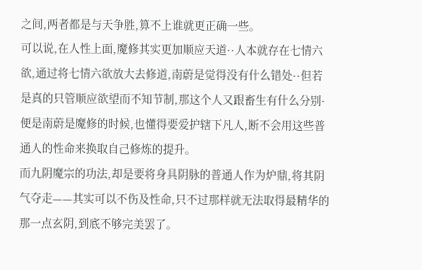之间,两者都是与天争胜,算不上谁就更正确一些。
可以说,在人性上面,魔修其实更加顺应天道··人本就存在七情六欲,通过将七情六欲放大去修道,南蔚是觉得没有什么错处··但若是真的只管顺应欲望而不知节制,那这个人又跟畜生有什么分别·便是南蔚是魔修的时候,也懂得要爱护辖下凡人,断不会用这些普通人的性命来换取自己修炼的提升。
而九阴魔宗的功法,却是要将身具阴脉的普通人作为炉鼎,将其阴气夺走——其实可以不伤及性命,只不过那样就无法取得最精华的那一点玄阴,到底不够完美罢了。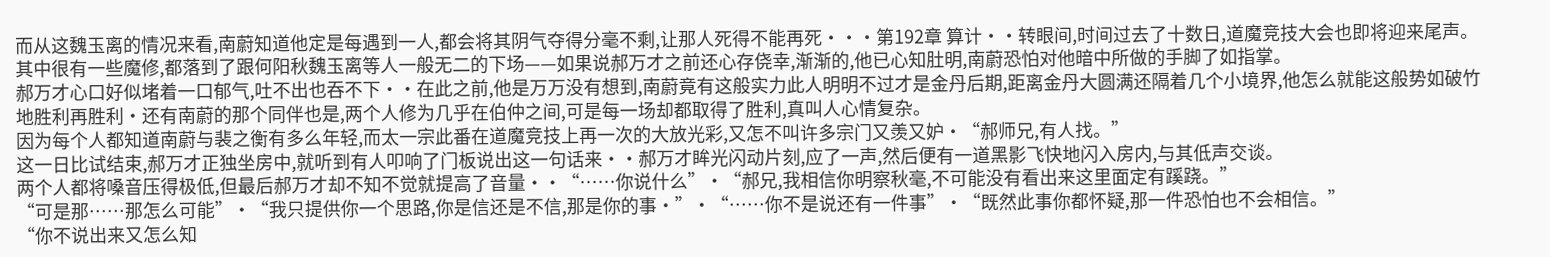而从这魏玉离的情况来看,南蔚知道他定是每遇到一人,都会将其阴气夺得分毫不剩,让那人死得不能再死···第192章 算计··转眼间,时间过去了十数日,道魔竞技大会也即将迎来尾声。
其中很有一些魔修,都落到了跟何阳秋魏玉离等人一般无二的下场——如果说郝万才之前还心存侥幸,渐渐的,他已心知肚明,南蔚恐怕对他暗中所做的手脚了如指掌。
郝万才心口好似堵着一口郁气,吐不出也吞不下··在此之前,他是万万没有想到,南蔚竟有这般实力此人明明不过才是金丹后期,距离金丹大圆满还隔着几个小境界,他怎么就能这般势如破竹地胜利再胜利·还有南蔚的那个同伴也是,两个人修为几乎在伯仲之间,可是每一场却都取得了胜利,真叫人心情复杂。
因为每个人都知道南蔚与裴之衡有多么年轻,而太一宗此番在道魔竞技上再一次的大放光彩,又怎不叫许多宗门又羡又妒·“郝师兄,有人找。”
这一日比试结束,郝万才正独坐房中,就听到有人叩响了门板说出这一句话来··郝万才眸光闪动片刻,应了一声,然后便有一道黑影飞快地闪入房内,与其低声交谈。
两个人都将嗓音压得极低,但最后郝万才却不知不觉就提高了音量··“……你说什么”·“郝兄,我相信你明察秋毫,不可能没有看出来这里面定有蹊跷。”
“可是那……那怎么可能”·“我只提供你一个思路,你是信还是不信,那是你的事·”·“……你不是说还有一件事”·“既然此事你都怀疑,那一件恐怕也不会相信。”
“你不说出来又怎么知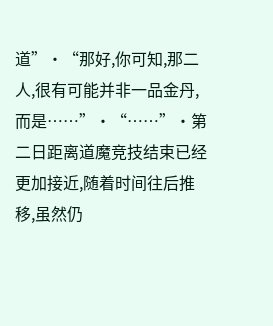道”·“那好,你可知,那二人,很有可能并非一品金丹,而是……”·“……”·第二日距离道魔竞技结束已经更加接近,随着时间往后推移,虽然仍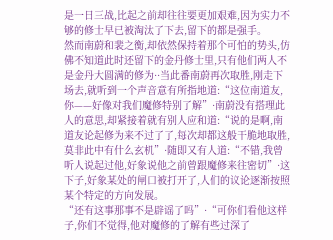是一日三战,比起之前却往往要更加艰难,因为实力不够的修士早已被淘汰了下去,留下的都是强手。
然而南蔚和裴之衡,却依然保持着那个可怕的势头,仿佛不知道此时还留下的金丹修士里,只有他们两人不是金丹大圆满的修为··当此番南蔚再次取胜,刚走下场去,就听到一个声音意有所指地道:“这位南道友,你——好像对我们魔修特别了解”·南蔚没有搭理此人的意思,却紧接着就有别人应和道:“说的是啊,南道友论起修为来不过了了,每次却都这般干脆地取胜,莫非此中有什么玄机”·随即又有人道:“不错,我曾听人说起过他,好象说他之前曾跟魔修来往密切”·这下子,好象某处的闸口被打开了,人们的议论逐渐按照某个特定的方向发展。
“还有这事那事不是辟谣了吗”·“可你们看他这样子,你们不觉得,他对魔修的了解有些过深了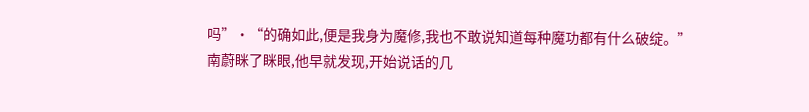吗”·“的确如此,便是我身为魔修,我也不敢说知道每种魔功都有什么破绽。”
南蔚眯了眯眼,他早就发现,开始说话的几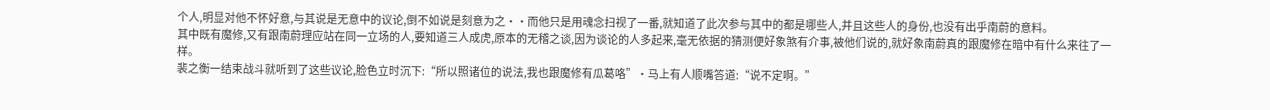个人,明显对他不怀好意,与其说是无意中的议论,倒不如说是刻意为之··而他只是用魂念扫视了一番,就知道了此次参与其中的都是哪些人,并且这些人的身份,也没有出乎南蔚的意料。
其中既有魔修,又有跟南蔚理应站在同一立场的人,要知道三人成虎,原本的无稽之谈,因为谈论的人多起来,毫无依据的猜测便好象煞有介事,被他们说的,就好象南蔚真的跟魔修在暗中有什么来往了一样。
裴之衡一结束战斗就听到了这些议论,脸色立时沉下:“所以照诸位的说法,我也跟魔修有瓜葛咯”·马上有人顺嘴答道:“说不定啊。”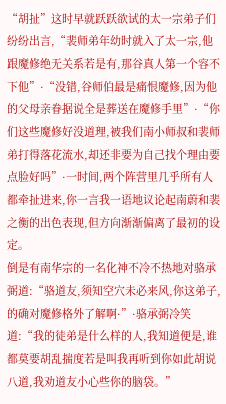“胡扯”这时早就跃跃欲试的太一宗弟子们纷纷出言,“裴师弟年幼时就入了太一宗,他跟魔修绝无关系若是有,那谷真人第一个容不下他”·“没错,谷师伯最是痛恨魔修,因为他的父母亲眷据说全是葬送在魔修手里”·“你们这些魔修好没道理,被我们南小师叔和裴师弟打得落花流水,却还非要为自己找个理由要点脸好吗”·一时间,两个阵营里几乎所有人都牵扯进来,你一言我一语地议论起南蔚和裴之衡的出色表现,但方向渐渐偏离了最初的设定。
倒是有南华宗的一名化神不冷不热地对骆承弼道:“骆道友,须知空穴未必来风,你这弟子,的确对魔修格外了解啊·”·骆承弼冷笑道:“我的徒弟是什么样的人,我知道便是,谁都莫要胡乱揣度若是叫我再听到你如此胡说八道,我劝道友小心些你的脑袋。”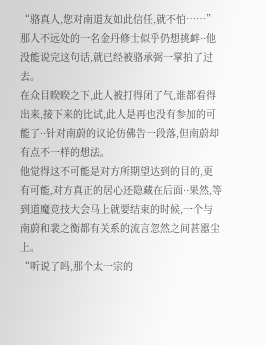“骆真人,您对南道友如此信任,就不怕……”那人不远处的一名金丹修士似乎仍想挑衅··他没能说完这句话,就已经被骆承弼一掌拍了过去。
在众目睽睽之下,此人被打得闭了气,谁都看得出来,接下来的比试,此人是再也没有参加的可能了··针对南蔚的议论仿佛告一段落,但南蔚却有点不一样的想法。
他觉得这不可能是对方所期望达到的目的,更有可能,对方真正的居心还隐藏在后面··果然,等到道魔竞技大会马上就要结束的时候,一个与南蔚和裴之衡都有关系的流言忽然之间甚嚣尘上。
“听说了吗,那个太一宗的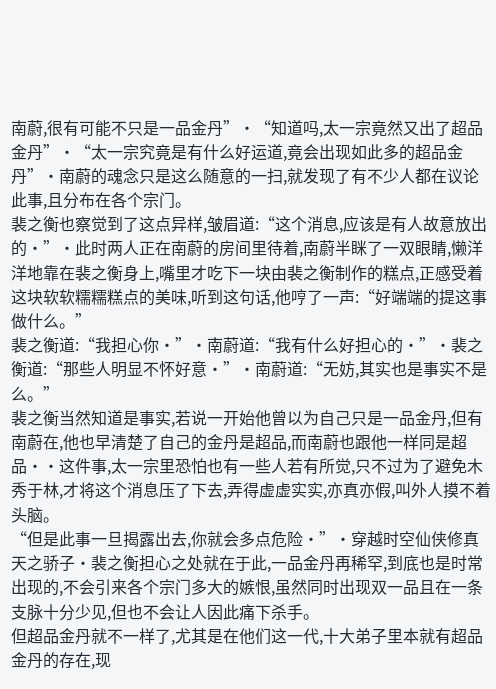南蔚,很有可能不只是一品金丹”·“知道吗,太一宗竟然又出了超品金丹”·“太一宗究竟是有什么好运道,竟会出现如此多的超品金丹”·南蔚的魂念只是这么随意的一扫,就发现了有不少人都在议论此事,且分布在各个宗门。
裴之衡也察觉到了这点异样,皱眉道:“这个消息,应该是有人故意放出的·”·此时两人正在南蔚的房间里待着,南蔚半眯了一双眼睛,懒洋洋地靠在裴之衡身上,嘴里才吃下一块由裴之衡制作的糕点,正感受着这块软软糯糯糕点的美味,听到这句话,他哼了一声:“好端端的提这事做什么。”
裴之衡道:“我担心你·”·南蔚道:“我有什么好担心的·”·裴之衡道:“那些人明显不怀好意·”·南蔚道:“无妨,其实也是事实不是么。”
裴之衡当然知道是事实,若说一开始他曾以为自己只是一品金丹,但有南蔚在,他也早清楚了自己的金丹是超品,而南蔚也跟他一样同是超品··这件事,太一宗里恐怕也有一些人若有所觉,只不过为了避免木秀于林,才将这个消息压了下去,弄得虚虚实实,亦真亦假,叫外人摸不着头脑。
“但是此事一旦揭露出去,你就会多点危险·”·穿越时空仙侠修真天之骄子·裴之衡担心之处就在于此,一品金丹再稀罕,到底也是时常出现的,不会引来各个宗门多大的嫉恨,虽然同时出现双一品且在一条支脉十分少见,但也不会让人因此痛下杀手。
但超品金丹就不一样了,尤其是在他们这一代,十大弟子里本就有超品金丹的存在,现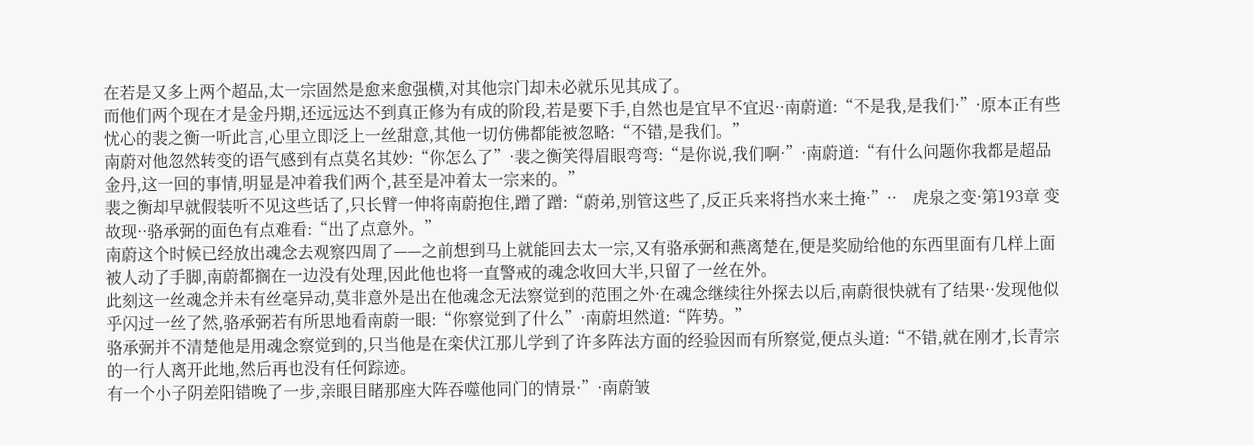在若是又多上两个超品,太一宗固然是愈来愈强横,对其他宗门却未必就乐见其成了。
而他们两个现在才是金丹期,还远远达不到真正修为有成的阶段,若是要下手,自然也是宜早不宜迟··南蔚道:“不是我,是我们·”·原本正有些忧心的裴之衡一听此言,心里立即泛上一丝甜意,其他一切仿佛都能被忽略:“不错,是我们。”
南蔚对他忽然转变的语气感到有点莫名其妙:“你怎么了”·裴之衡笑得眉眼弯弯:“是你说,我们啊·”·南蔚道:“有什么问题你我都是超品金丹,这一回的事情,明显是冲着我们两个,甚至是冲着太一宗来的。”
裴之衡却早就假装听不见这些话了,只长臂一伸将南蔚抱住,蹭了蹭:“蔚弟,别管这些了,反正兵来将挡水来土掩·”··    虎泉之变·第193章 变故现··骆承弼的面色有点难看:“出了点意外。”
南蔚这个时候已经放出魂念去观察四周了——之前想到马上就能回去太一宗,又有骆承弼和燕离楚在,便是奖励给他的东西里面有几样上面被人动了手脚,南蔚都搁在一边没有处理,因此他也将一直警戒的魂念收回大半,只留了一丝在外。
此刻这一丝魂念并未有丝毫异动,莫非意外是出在他魂念无法察觉到的范围之外·在魂念继续往外探去以后,南蔚很快就有了结果··发现他似乎闪过一丝了然,骆承弼若有所思地看南蔚一眼:“你察觉到了什么”·南蔚坦然道:“阵势。”
骆承弼并不清楚他是用魂念察觉到的,只当他是在栾伏江那儿学到了许多阵法方面的经验因而有所察觉,便点头道:“不错,就在刚才,长青宗的一行人离开此地,然后再也没有任何踪迹。
有一个小子阴差阳错晚了一步,亲眼目睹那座大阵吞噬他同门的情景·”·南蔚皱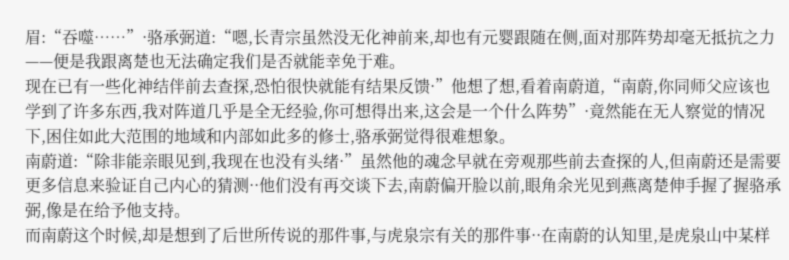眉:“吞噬……”·骆承弼道:“嗯,长青宗虽然没无化神前来,却也有元婴跟随在侧,面对那阵势却毫无抵抗之力——便是我跟离楚也无法确定我们是否就能幸免于难。
现在已有一些化神结伴前去查探,恐怕很快就能有结果反馈·”他想了想,看着南蔚道,“南蔚,你同师父应该也学到了许多东西,我对阵道几乎是全无经验,你可想得出来,这会是一个什么阵势”·竟然能在无人察觉的情况下,困住如此大范围的地域和内部如此多的修士,骆承弼觉得很难想象。
南蔚道:“除非能亲眼见到,我现在也没有头绪·”虽然他的魂念早就在旁观那些前去查探的人,但南蔚还是需要更多信息来验证自己内心的猜测··他们没有再交谈下去,南蔚偏开脸以前,眼角余光见到燕离楚伸手握了握骆承弼,像是在给予他支持。
而南蔚这个时候,却是想到了后世所传说的那件事,与虎泉宗有关的那件事··在南蔚的认知里,是虎泉山中某样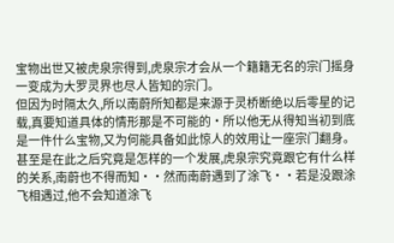宝物出世又被虎泉宗得到,虎泉宗才会从一个籍籍无名的宗门摇身一变成为大罗灵界也尽人皆知的宗门。
但因为时隔太久,所以南蔚所知都是来源于灵桥断绝以后零星的记载,真要知道具体的情形那是不可能的·所以他无从得知当初到底是一件什么宝物,又为何能具备如此惊人的效用让一座宗门翻身。
甚至是在此之后究竟是怎样的一个发展,虎泉宗究竟跟它有什么样的关系,南蔚也不得而知··然而南蔚遇到了涂飞··若是没跟涂飞相遇过,他不会知道涂飞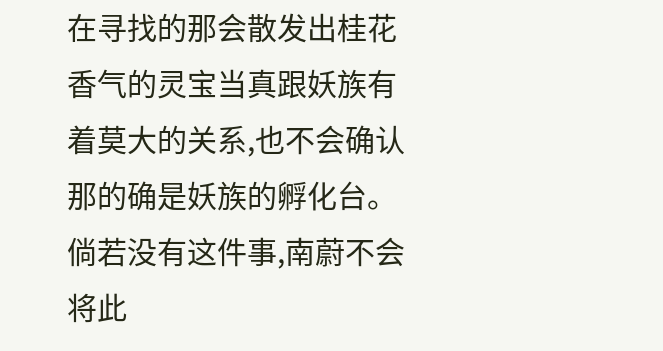在寻找的那会散发出桂花香气的灵宝当真跟妖族有着莫大的关系,也不会确认那的确是妖族的孵化台。
倘若没有这件事,南蔚不会将此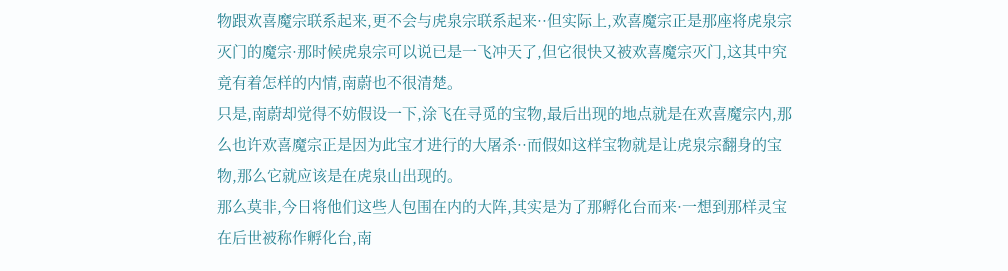物跟欢喜魔宗联系起来,更不会与虎泉宗联系起来··但实际上,欢喜魔宗正是那座将虎泉宗灭门的魔宗·那时候虎泉宗可以说已是一飞冲天了,但它很快又被欢喜魔宗灭门,这其中究竟有着怎样的内情,南蔚也不很清楚。
只是,南蔚却觉得不妨假设一下,涂飞在寻觅的宝物,最后出现的地点就是在欢喜魔宗内,那么也许欢喜魔宗正是因为此宝才进行的大屠杀··而假如这样宝物就是让虎泉宗翻身的宝物,那么它就应该是在虎泉山出现的。
那么莫非,今日将他们这些人包围在内的大阵,其实是为了那孵化台而来·一想到那样灵宝在后世被称作孵化台,南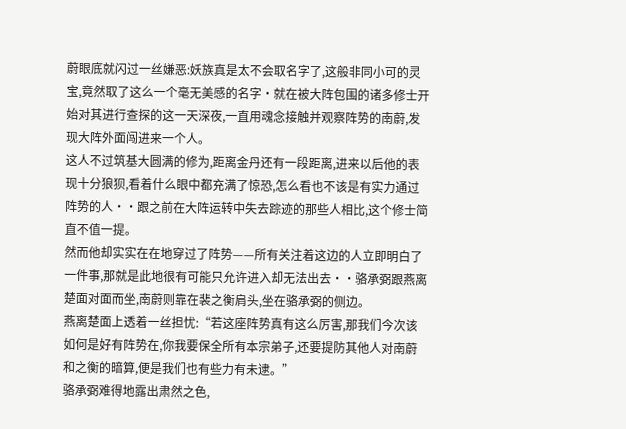蔚眼底就闪过一丝嫌恶:妖族真是太不会取名字了,这般非同小可的灵宝,竟然取了这么一个毫无美感的名字·就在被大阵包围的诸多修士开始对其进行查探的这一天深夜,一直用魂念接触并观察阵势的南蔚,发现大阵外面闯进来一个人。
这人不过筑基大圆满的修为,距离金丹还有一段距离,进来以后他的表现十分狼狈,看着什么眼中都充满了惊恐,怎么看也不该是有实力通过阵势的人··跟之前在大阵运转中失去踪迹的那些人相比,这个修士简直不值一提。
然而他却实实在在地穿过了阵势——所有关注着这边的人立即明白了一件事,那就是此地很有可能只允许进入却无法出去··骆承弼跟燕离楚面对面而坐,南蔚则靠在裴之衡肩头,坐在骆承弼的侧边。
燕离楚面上透着一丝担忧:“若这座阵势真有这么厉害,那我们今次该如何是好有阵势在,你我要保全所有本宗弟子,还要提防其他人对南蔚和之衡的暗算,便是我们也有些力有未逮。”
骆承弼难得地露出肃然之色,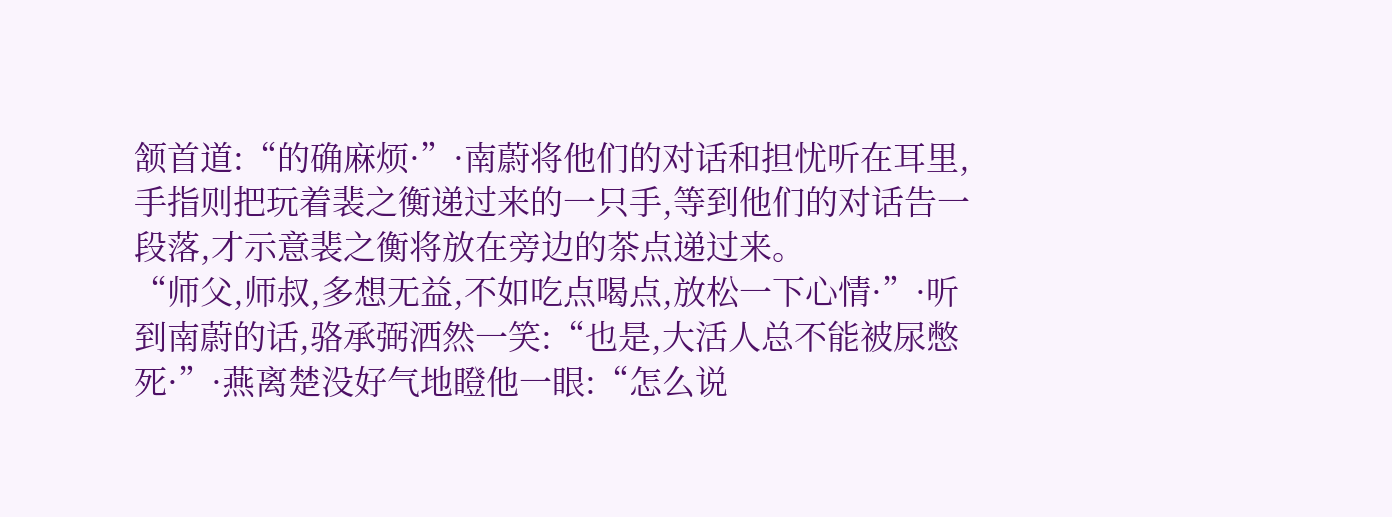颔首道:“的确麻烦·”·南蔚将他们的对话和担忧听在耳里,手指则把玩着裴之衡递过来的一只手,等到他们的对话告一段落,才示意裴之衡将放在旁边的茶点递过来。
“师父,师叔,多想无益,不如吃点喝点,放松一下心情·”·听到南蔚的话,骆承弼洒然一笑:“也是,大活人总不能被尿憋死·”·燕离楚没好气地瞪他一眼:“怎么说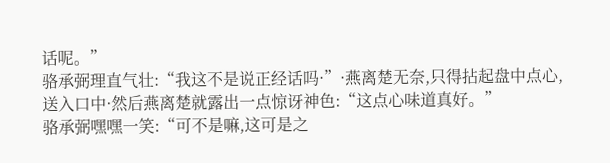话呢。”
骆承弼理直气壮:“我这不是说正经话吗·”·燕离楚无奈,只得拈起盘中点心,送入口中·然后燕离楚就露出一点惊讶神色:“这点心味道真好。”
骆承弼嘿嘿一笑:“可不是嘛,这可是之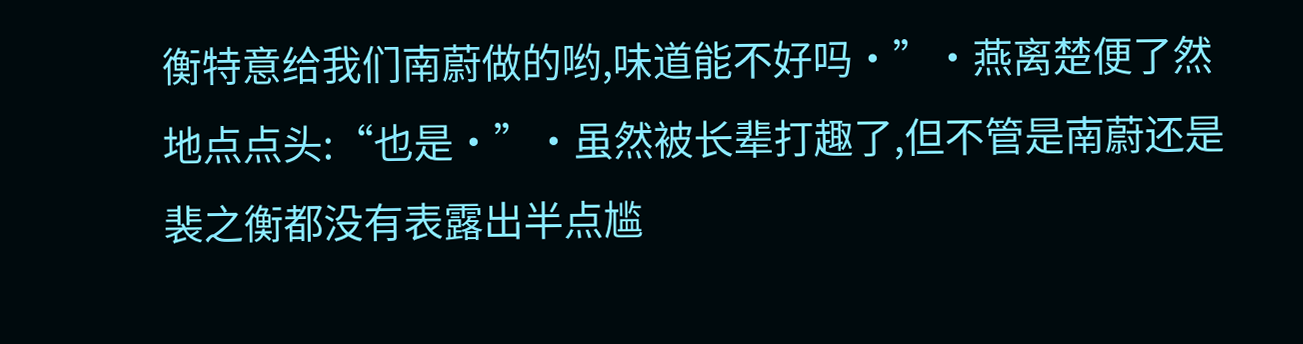衡特意给我们南蔚做的哟,味道能不好吗·”·燕离楚便了然地点点头:“也是·”·虽然被长辈打趣了,但不管是南蔚还是裴之衡都没有表露出半点尴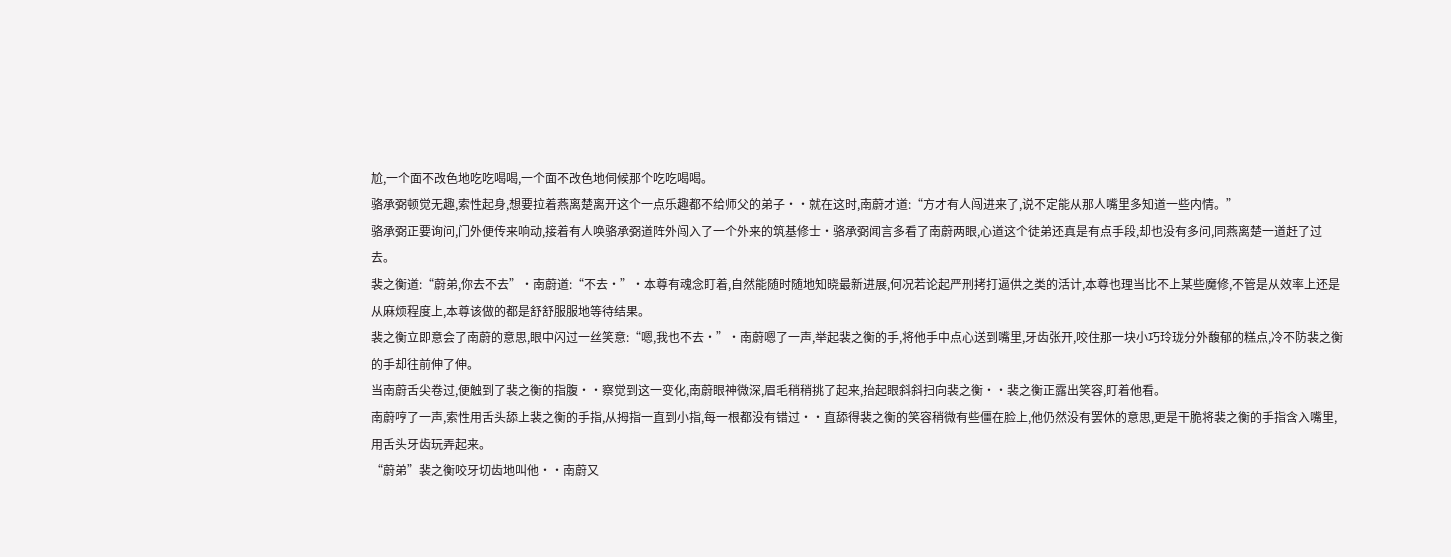尬,一个面不改色地吃吃喝喝,一个面不改色地伺候那个吃吃喝喝。
骆承弼顿觉无趣,索性起身,想要拉着燕离楚离开这个一点乐趣都不给师父的弟子··就在这时,南蔚才道:“方才有人闯进来了,说不定能从那人嘴里多知道一些内情。”
骆承弼正要询问,门外便传来响动,接着有人唤骆承弼道阵外闯入了一个外来的筑基修士·骆承弼闻言多看了南蔚两眼,心道这个徒弟还真是有点手段,却也没有多问,同燕离楚一道赶了过去。
裴之衡道:“蔚弟,你去不去”·南蔚道:“不去·”·本尊有魂念盯着,自然能随时随地知晓最新进展,何况若论起严刑拷打逼供之类的活计,本尊也理当比不上某些魔修,不管是从效率上还是从麻烦程度上,本尊该做的都是舒舒服服地等待结果。
裴之衡立即意会了南蔚的意思,眼中闪过一丝笑意:“嗯,我也不去·”·南蔚嗯了一声,举起裴之衡的手,将他手中点心送到嘴里,牙齿张开,咬住那一块小巧玲珑分外馥郁的糕点,冷不防裴之衡的手却往前伸了伸。
当南蔚舌尖卷过,便触到了裴之衡的指腹··察觉到这一变化,南蔚眼神微深,眉毛稍稍挑了起来,抬起眼斜斜扫向裴之衡··裴之衡正露出笑容,盯着他看。
南蔚哼了一声,索性用舌头舔上裴之衡的手指,从拇指一直到小指,每一根都没有错过··直舔得裴之衡的笑容稍微有些僵在脸上,他仍然没有罢休的意思,更是干脆将裴之衡的手指含入嘴里,用舌头牙齿玩弄起来。
“蔚弟”裴之衡咬牙切齿地叫他··南蔚又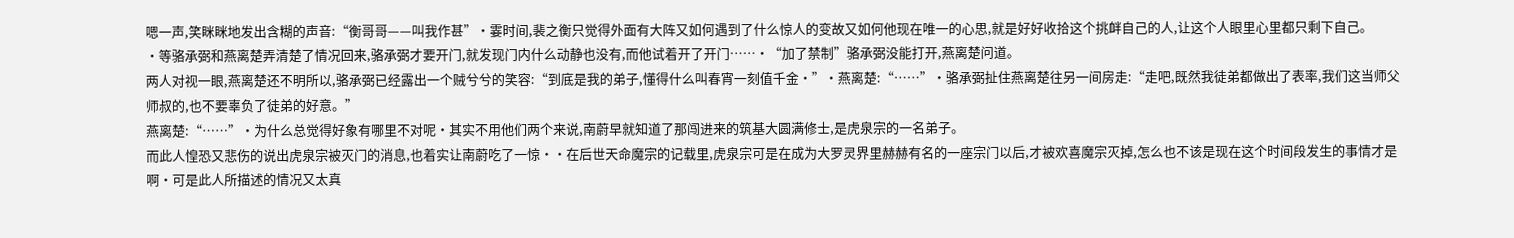嗯一声,笑眯眯地发出含糊的声音:“衡哥哥——叫我作甚”·霎时间,裴之衡只觉得外面有大阵又如何遇到了什么惊人的变故又如何他现在唯一的心思,就是好好收拾这个挑衅自己的人,让这个人眼里心里都只剩下自己。
·等骆承弼和燕离楚弄清楚了情况回来,骆承弼才要开门,就发现门内什么动静也没有,而他试着开了开门……·“加了禁制”骆承弼没能打开,燕离楚问道。
两人对视一眼,燕离楚还不明所以,骆承弼已经露出一个贼兮兮的笑容:“到底是我的弟子,懂得什么叫春宵一刻值千金·”·燕离楚:“……”·骆承弼扯住燕离楚往另一间房走:“走吧,既然我徒弟都做出了表率,我们这当师父师叔的,也不要辜负了徒弟的好意。”
燕离楚:“……”·为什么总觉得好象有哪里不对呢·其实不用他们两个来说,南蔚早就知道了那闯进来的筑基大圆满修士,是虎泉宗的一名弟子。
而此人惶恐又悲伤的说出虎泉宗被灭门的消息,也着实让南蔚吃了一惊··在后世天命魔宗的记载里,虎泉宗可是在成为大罗灵界里赫赫有名的一座宗门以后,才被欢喜魔宗灭掉,怎么也不该是现在这个时间段发生的事情才是啊·可是此人所描述的情况又太真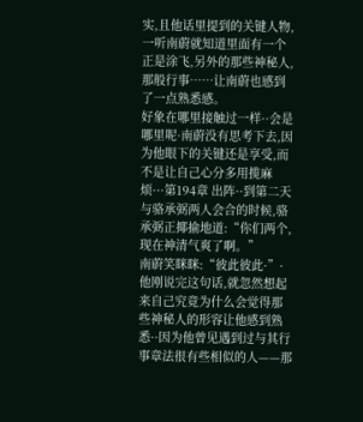实,且他话里提到的关键人物,一听南蔚就知道里面有一个正是涂飞,另外的那些神秘人,那般行事……让南蔚也感到了一点熟悉感。
好象在哪里接触过一样··会是哪里呢·南蔚没有思考下去,因为他眼下的关键还是享受,而不是让自己心分多用揽麻烦···第194章 出阵··到第二天与骆承弼两人会合的时候,骆承弼正揶揄地道:“你们两个,现在神清气爽了啊。”
南蔚笑眯眯:“彼此彼此·”·他刚说完这句话,就忽然想起来自己究竟为什么会觉得那些神秘人的形容让他感到熟悉··因为他曾见遇到过与其行事章法很有些相似的人——那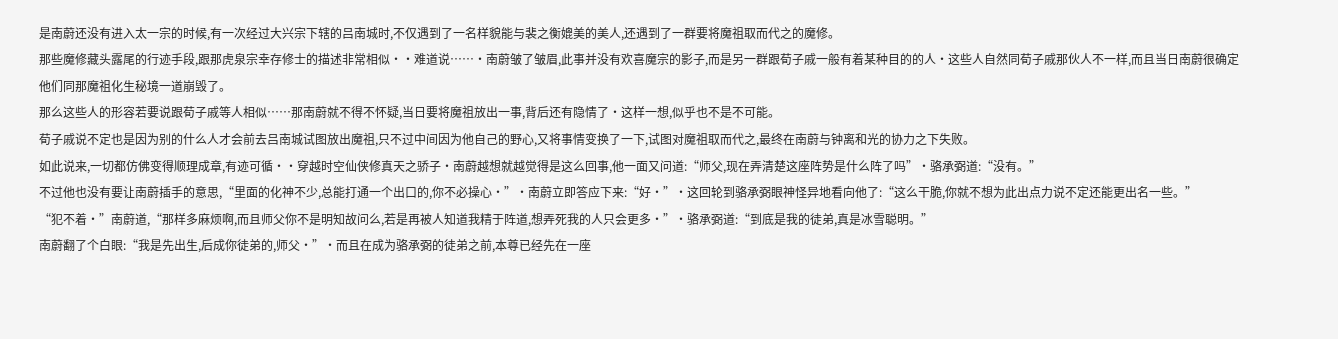是南蔚还没有进入太一宗的时候,有一次经过大兴宗下辖的吕南城时,不仅遇到了一名样貌能与裴之衡媲美的美人,还遇到了一群要将魔祖取而代之的魔修。
那些魔修藏头露尾的行迹手段,跟那虎泉宗幸存修士的描述非常相似··难道说……·南蔚皱了皱眉,此事并没有欢喜魔宗的影子,而是另一群跟荀子戚一般有着某种目的的人·这些人自然同荀子戚那伙人不一样,而且当日南蔚很确定他们同那魔祖化生秘境一道崩毁了。
那么这些人的形容若要说跟荀子戚等人相似……那南蔚就不得不怀疑,当日要将魔祖放出一事,背后还有隐情了·这样一想,似乎也不是不可能。
荀子戚说不定也是因为别的什么人才会前去吕南城试图放出魔祖,只不过中间因为他自己的野心,又将事情变换了一下,试图对魔祖取而代之,最终在南蔚与钟离和光的协力之下失败。
如此说来,一切都仿佛变得顺理成章,有迹可循··穿越时空仙侠修真天之骄子·南蔚越想就越觉得是这么回事,他一面又问道:“师父,现在弄清楚这座阵势是什么阵了吗”·骆承弼道:“没有。”
不过他也没有要让南蔚插手的意思,“里面的化神不少,总能打通一个出口的,你不必操心·”·南蔚立即答应下来:“好·”·这回轮到骆承弼眼神怪异地看向他了:“这么干脆,你就不想为此出点力说不定还能更出名一些。”
“犯不着·”南蔚道,“那样多麻烦啊,而且师父你不是明知故问么,若是再被人知道我精于阵道,想弄死我的人只会更多·”·骆承弼道:“到底是我的徒弟,真是冰雪聪明。”
南蔚翻了个白眼:“我是先出生,后成你徒弟的,师父·”·而且在成为骆承弼的徒弟之前,本尊已经先在一座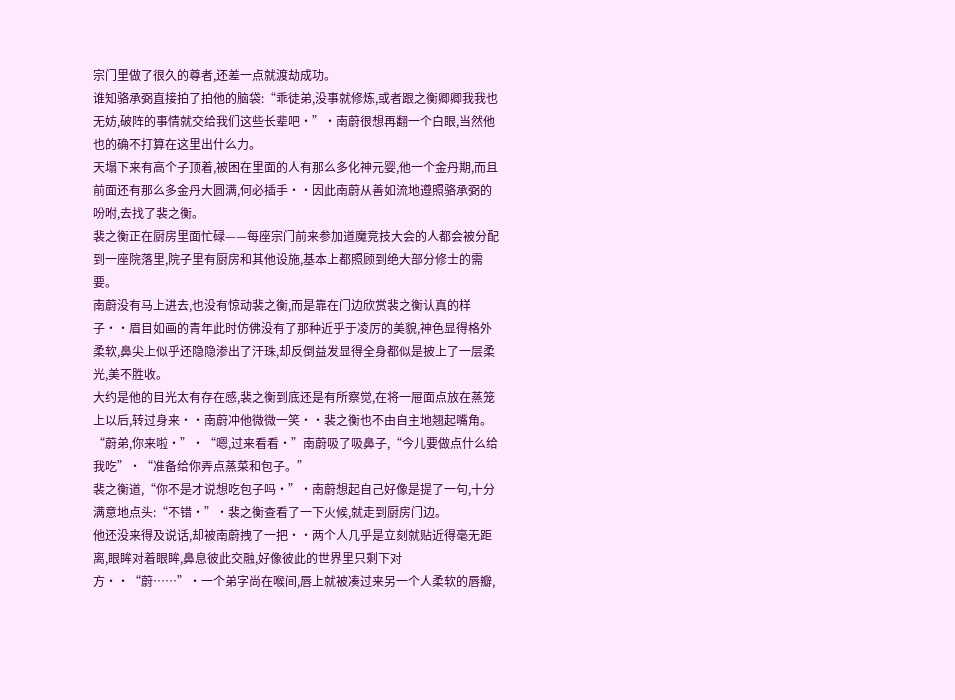宗门里做了很久的尊者,还差一点就渡劫成功。
谁知骆承弼直接拍了拍他的脑袋:“乖徒弟,没事就修炼,或者跟之衡卿卿我我也无妨,破阵的事情就交给我们这些长辈吧·”·南蔚很想再翻一个白眼,当然他也的确不打算在这里出什么力。
天塌下来有高个子顶着,被困在里面的人有那么多化神元婴,他一个金丹期,而且前面还有那么多金丹大圆满,何必插手··因此南蔚从善如流地遵照骆承弼的吩咐,去找了裴之衡。
裴之衡正在厨房里面忙碌——每座宗门前来参加道魔竞技大会的人都会被分配到一座院落里,院子里有厨房和其他设施,基本上都照顾到绝大部分修士的需要。
南蔚没有马上进去,也没有惊动裴之衡,而是靠在门边欣赏裴之衡认真的样子··眉目如画的青年此时仿佛没有了那种近乎于凌厉的美貌,神色显得格外柔软,鼻尖上似乎还隐隐渗出了汗珠,却反倒益发显得全身都似是披上了一层柔光,美不胜收。
大约是他的目光太有存在感,裴之衡到底还是有所察觉,在将一屉面点放在蒸笼上以后,转过身来··南蔚冲他微微一笑··裴之衡也不由自主地翘起嘴角。
“蔚弟,你来啦·”·“嗯,过来看看·”南蔚吸了吸鼻子,“今儿要做点什么给我吃”·“准备给你弄点蒸菜和包子。”
裴之衡道,“你不是才说想吃包子吗·”·南蔚想起自己好像是提了一句,十分满意地点头:“不错·”·裴之衡查看了一下火候,就走到厨房门边。
他还没来得及说话,却被南蔚拽了一把··两个人几乎是立刻就贴近得毫无距离,眼眸对着眼眸,鼻息彼此交融,好像彼此的世界里只剩下对方··“蔚……”·一个弟字尚在喉间,唇上就被凑过来另一个人柔软的唇瓣,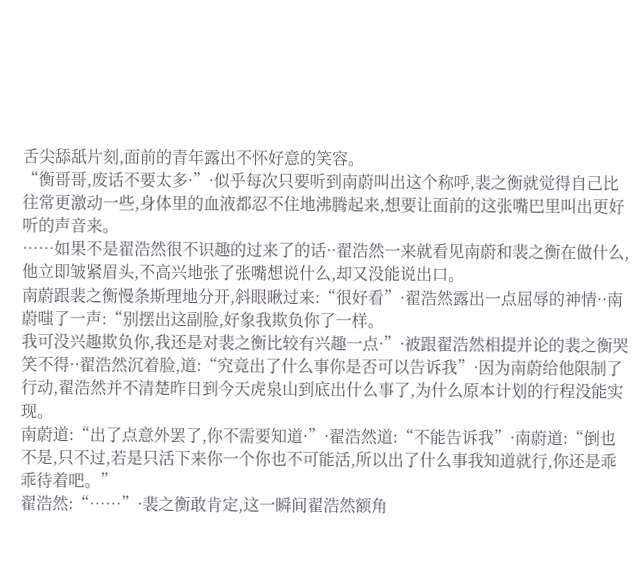舌尖舔舐片刻,面前的青年露出不怀好意的笑容。
“衡哥哥,废话不要太多·”·似乎每次只要听到南蔚叫出这个称呼,裴之衡就觉得自己比往常更激动一些,身体里的血液都忍不住地沸腾起来,想要让面前的这张嘴巴里叫出更好听的声音来。
……如果不是翟浩然很不识趣的过来了的话··翟浩然一来就看见南蔚和裴之衡在做什么,他立即皱紧眉头,不高兴地张了张嘴想说什么,却又没能说出口。
南蔚跟裴之衡慢条斯理地分开,斜眼瞅过来:“很好看”·翟浩然露出一点屈辱的神情··南蔚嗤了一声:“别摆出这副脸,好象我欺负你了一样。
我可没兴趣欺负你,我还是对裴之衡比较有兴趣一点·”·被跟翟浩然相提并论的裴之衡哭笑不得··翟浩然沉着脸,道:“究竟出了什么事你是否可以告诉我”·因为南蔚给他限制了行动,翟浩然并不清楚昨日到今天虎泉山到底出什么事了,为什么原本计划的行程没能实现。
南蔚道:“出了点意外罢了,你不需要知道·”·翟浩然道:“不能告诉我”·南蔚道:“倒也不是,只不过,若是只活下来你一个你也不可能活,所以出了什么事我知道就行,你还是乖乖待着吧。”
翟浩然:“……”·裴之衡敢肯定,这一瞬间翟浩然额角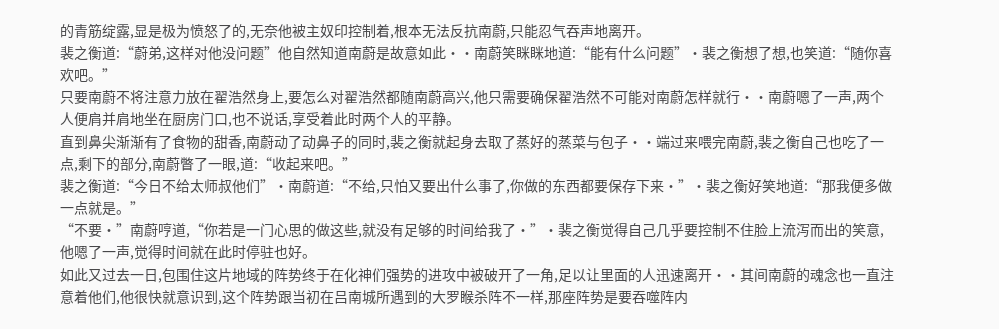的青筋绽露,显是极为愤怒了的,无奈他被主奴印控制着,根本无法反抗南蔚,只能忍气吞声地离开。
裴之衡道:“蔚弟,这样对他没问题”他自然知道南蔚是故意如此··南蔚笑眯眯地道:“能有什么问题”·裴之衡想了想,也笑道:“随你喜欢吧。”
只要南蔚不将注意力放在翟浩然身上,要怎么对翟浩然都随南蔚高兴,他只需要确保翟浩然不可能对南蔚怎样就行··南蔚嗯了一声,两个人便肩并肩地坐在厨房门口,也不说话,享受着此时两个人的平静。
直到鼻尖渐渐有了食物的甜香,南蔚动了动鼻子的同时,裴之衡就起身去取了蒸好的蒸菜与包子··端过来喂完南蔚,裴之衡自己也吃了一点,剩下的部分,南蔚瞥了一眼,道:“收起来吧。”
裴之衡道:“今日不给太师叔他们”·南蔚道:“不给,只怕又要出什么事了,你做的东西都要保存下来·”·裴之衡好笑地道:“那我便多做一点就是。”
“不要·”南蔚哼道,“你若是一门心思的做这些,就没有足够的时间给我了·”·裴之衡觉得自己几乎要控制不住脸上流泻而出的笑意,他嗯了一声,觉得时间就在此时停驻也好。
如此又过去一日,包围住这片地域的阵势终于在化神们强势的进攻中被破开了一角,足以让里面的人迅速离开··其间南蔚的魂念也一直注意着他们,他很快就意识到,这个阵势跟当初在吕南城所遇到的大罗睺杀阵不一样,那座阵势是要吞噬阵内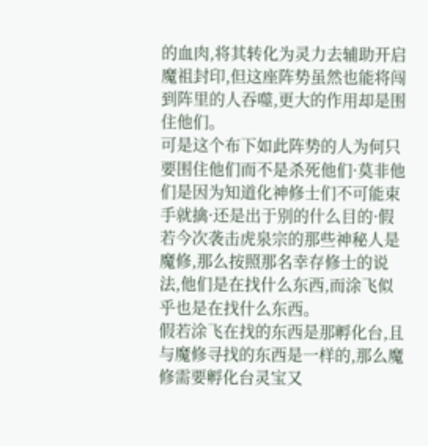的血肉,将其转化为灵力去辅助开启魔祖封印,但这座阵势虽然也能将闯到阵里的人吞噬,更大的作用却是围住他们。
可是这个布下如此阵势的人为何只要围住他们而不是杀死他们·莫非他们是因为知道化神修士们不可能束手就擒·还是出于别的什么目的·假若今次袭击虎泉宗的那些神秘人是魔修,那么按照那名幸存修士的说法,他们是在找什么东西,而涂飞似乎也是在找什么东西。
假若涂飞在找的东西是那孵化台,且与魔修寻找的东西是一样的,那么魔修需要孵化台灵宝又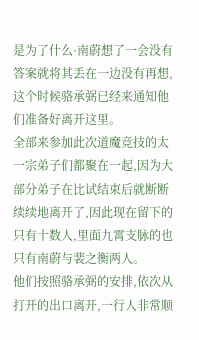是为了什么·南蔚想了一会没有答案就将其丢在一边没有再想,这个时候骆承弼已经来通知他们准备好离开这里。
全部来参加此次道魔竞技的太一宗弟子们都聚在一起,因为大部分弟子在比试结束后就断断续续地离开了,因此现在留下的只有十数人,里面九霄支脉的也只有南蔚与裴之衡两人。
他们按照骆承弼的安排,依次从打开的出口离开,一行人非常顺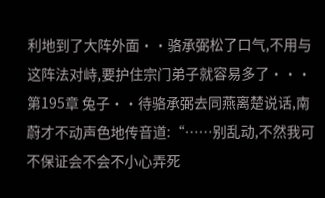利地到了大阵外面··骆承弼松了口气,不用与这阵法对峙,要护住宗门弟子就容易多了···第195章 兔子··待骆承弼去同燕离楚说话,南蔚才不动声色地传音道:“……别乱动,不然我可不保证会不会不小心弄死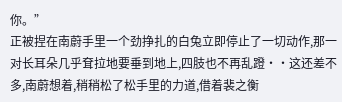你。”
正被捏在南蔚手里一个劲挣扎的白兔立即停止了一切动作,那一对长耳朵几乎耷拉地要垂到地上,四肢也不再乱蹬··这还差不多,南蔚想着,稍稍松了松手里的力道,借着裴之衡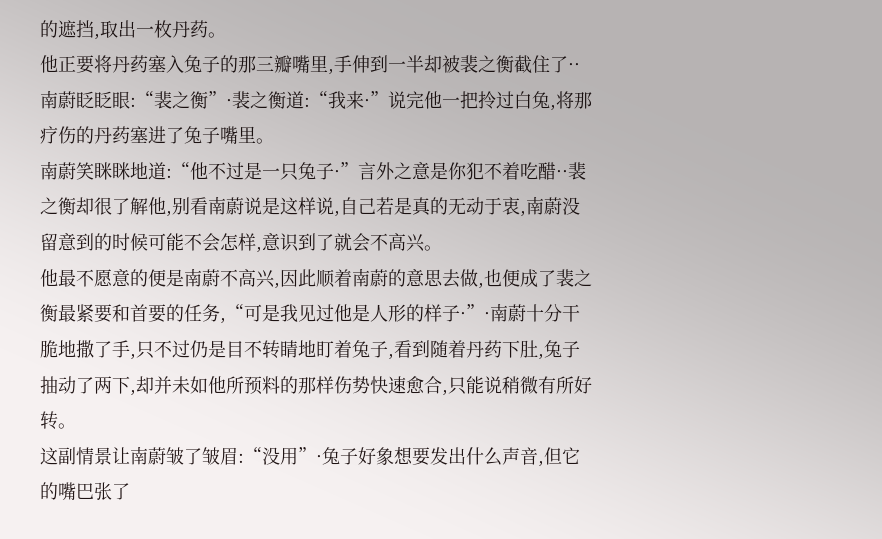的遮挡,取出一枚丹药。
他正要将丹药塞入兔子的那三瓣嘴里,手伸到一半却被裴之衡截住了··南蔚眨眨眼:“裴之衡”·裴之衡道:“我来·”说完他一把拎过白兔,将那疗伤的丹药塞进了兔子嘴里。
南蔚笑眯眯地道:“他不过是一只兔子·”言外之意是你犯不着吃醋··裴之衡却很了解他,别看南蔚说是这样说,自己若是真的无动于衷,南蔚没留意到的时候可能不会怎样,意识到了就会不高兴。
他最不愿意的便是南蔚不高兴,因此顺着南蔚的意思去做,也便成了裴之衡最紧要和首要的任务,“可是我见过他是人形的样子·”·南蔚十分干脆地撒了手,只不过仍是目不转睛地盯着兔子,看到随着丹药下肚,兔子抽动了两下,却并未如他所预料的那样伤势快速愈合,只能说稍微有所好转。
这副情景让南蔚皱了皱眉:“没用”·兔子好象想要发出什么声音,但它的嘴巴张了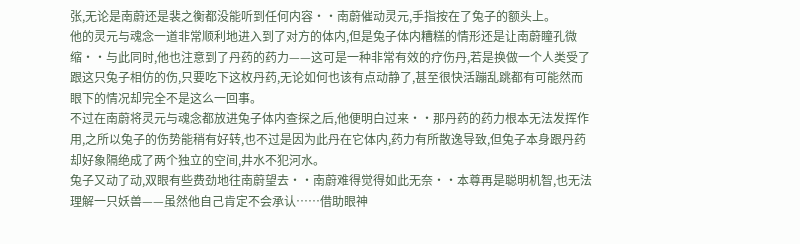张,无论是南蔚还是裴之衡都没能听到任何内容··南蔚催动灵元,手指按在了兔子的额头上。
他的灵元与魂念一道非常顺利地进入到了对方的体内,但是兔子体内糟糕的情形还是让南蔚瞳孔微缩··与此同时,他也注意到了丹药的药力——这可是一种非常有效的疗伤丹,若是换做一个人类受了跟这只兔子相仿的伤,只要吃下这枚丹药,无论如何也该有点动静了,甚至很快活蹦乱跳都有可能然而眼下的情况却完全不是这么一回事。
不过在南蔚将灵元与魂念都放进兔子体内查探之后,他便明白过来··那丹药的药力根本无法发挥作用,之所以兔子的伤势能稍有好转,也不过是因为此丹在它体内,药力有所散逸导致,但兔子本身跟丹药却好象隔绝成了两个独立的空间,井水不犯河水。
兔子又动了动,双眼有些费劲地往南蔚望去··南蔚难得觉得如此无奈··本尊再是聪明机智,也无法理解一只妖兽——虽然他自己肯定不会承认……借助眼神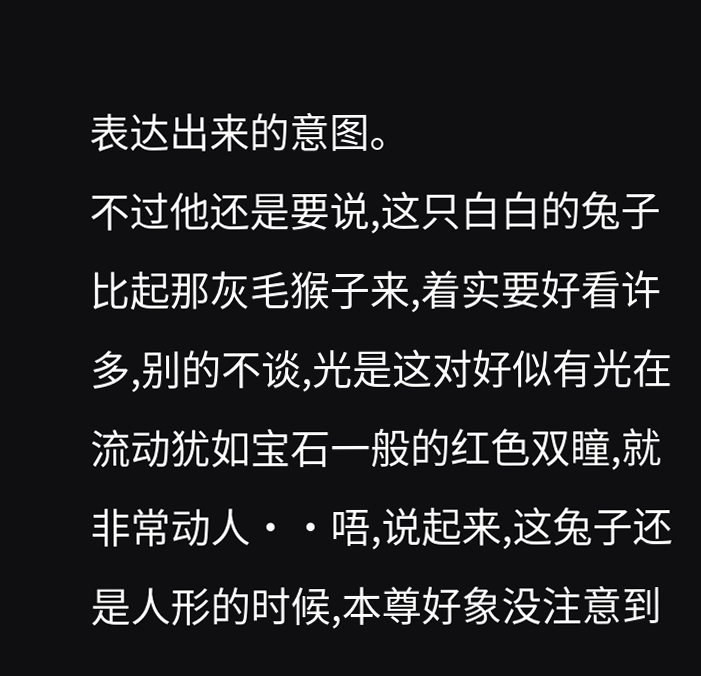表达出来的意图。
不过他还是要说,这只白白的兔子比起那灰毛猴子来,着实要好看许多,别的不谈,光是这对好似有光在流动犹如宝石一般的红色双瞳,就非常动人··唔,说起来,这兔子还是人形的时候,本尊好象没注意到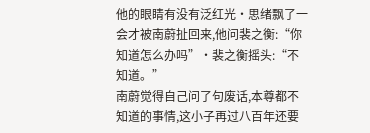他的眼睛有没有泛红光·思绪飘了一会才被南蔚扯回来,他问裴之衡:“你知道怎么办吗”·裴之衡摇头:“不知道。”
南蔚觉得自己问了句废话,本尊都不知道的事情,这小子再过八百年还要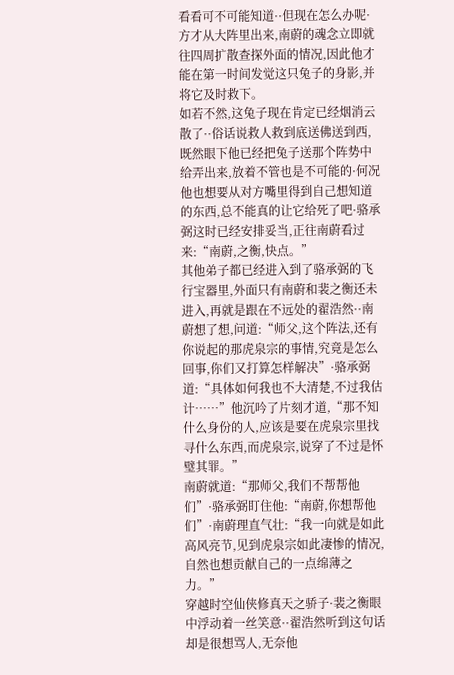看看可不可能知道··但现在怎么办呢·方才从大阵里出来,南蔚的魂念立即就往四周扩散查探外面的情况,因此他才能在第一时间发觉这只兔子的身影,并将它及时救下。
如若不然,这兔子现在肯定已经烟消云散了··俗话说救人救到底送佛送到西,既然眼下他已经把兔子送那个阵势中给弄出来,放着不管也是不可能的·何况他也想要从对方嘴里得到自己想知道的东西,总不能真的让它给死了吧·骆承弼这时已经安排妥当,正往南蔚看过来:“南蔚,之衡,快点。”
其他弟子都已经进入到了骆承弼的飞行宝器里,外面只有南蔚和裴之衡还未进入,再就是跟在不远处的翟浩然··南蔚想了想,问道:“师父,这个阵法,还有你说起的那虎泉宗的事情,究竟是怎么回事,你们又打算怎样解决”·骆承弼道:“具体如何我也不大清楚,不过我估计……”他沉吟了片刻才道,“那不知什么身份的人,应该是要在虎泉宗里找寻什么东西,而虎泉宗,说穿了不过是怀璧其罪。”
南蔚就道:“那师父,我们不帮帮他们”·骆承弼盯住他:“南蔚,你想帮他们”·南蔚理直气壮:“我一向就是如此高风亮节,见到虎泉宗如此凄惨的情况,自然也想贡献自己的一点绵薄之力。”
穿越时空仙侠修真天之骄子·裴之衡眼中浮动着一丝笑意··翟浩然听到这句话却是很想骂人,无奈他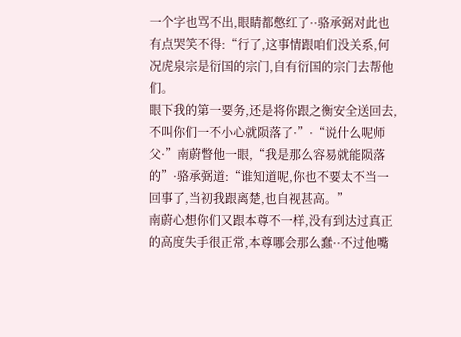一个字也骂不出,眼睛都憋红了··骆承弼对此也有点哭笑不得:“行了,这事情跟咱们没关系,何况虎泉宗是衍国的宗门,自有衍国的宗门去帮他们。
眼下我的第一要务,还是将你跟之衡安全送回去,不叫你们一不小心就陨落了·”·“说什么呢师父·”南蔚瞥他一眼,“我是那么容易就能陨落的”·骆承弼道:“谁知道呢,你也不要太不当一回事了,当初我跟离楚,也自视甚高。”
南蔚心想你们又跟本尊不一样,没有到达过真正的高度失手很正常,本尊哪会那么蠢··不过他嘴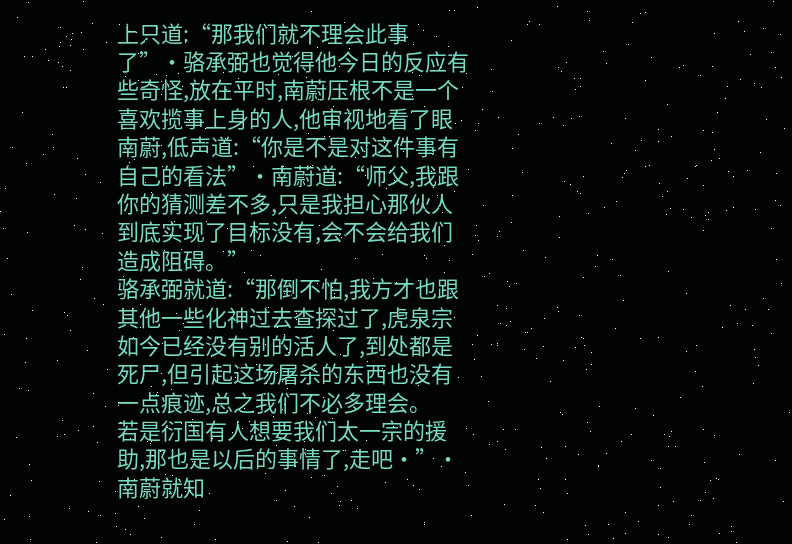上只道:“那我们就不理会此事了”·骆承弼也觉得他今日的反应有些奇怪,放在平时,南蔚压根不是一个喜欢揽事上身的人,他审视地看了眼南蔚,低声道:“你是不是对这件事有自己的看法”·南蔚道:“师父,我跟你的猜测差不多,只是我担心那伙人到底实现了目标没有,会不会给我们造成阻碍。”
骆承弼就道:“那倒不怕,我方才也跟其他一些化神过去查探过了,虎泉宗如今已经没有别的活人了,到处都是死尸,但引起这场屠杀的东西也没有一点痕迹,总之我们不必多理会。
若是衍国有人想要我们太一宗的援助,那也是以后的事情了,走吧·”·南蔚就知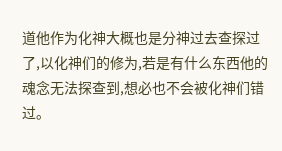道他作为化神大概也是分神过去查探过了,以化神们的修为,若是有什么东西他的魂念无法探查到,想必也不会被化神们错过。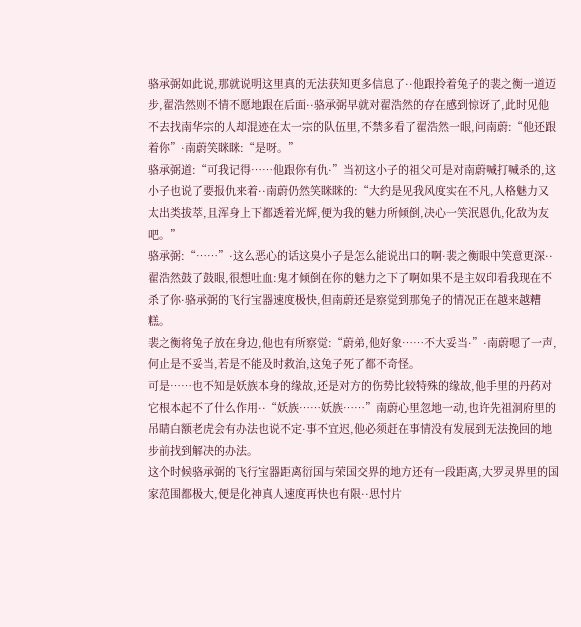骆承弼如此说,那就说明这里真的无法获知更多信息了··他跟拎着兔子的裴之衡一道迈步,翟浩然则不情不愿地跟在后面··骆承弼早就对翟浩然的存在感到惊讶了,此时见他不去找南华宗的人却混迹在太一宗的队伍里,不禁多看了翟浩然一眼,问南蔚:“他还跟着你”·南蔚笑眯眯:“是呀。”
骆承弼道:“可我记得……他跟你有仇·”当初这小子的祖父可是对南蔚喊打喊杀的,这小子也说了要报仇来着··南蔚仍然笑眯眯的:“大约是见我风度实在不凡,人格魅力又太出类拔萃,且浑身上下都透着光辉,便为我的魅力所倾倒,决心一笑泯恩仇,化敌为友吧。”
骆承弼:“……”·这么恶心的话这臭小子是怎么能说出口的啊·裴之衡眼中笑意更深··翟浩然鼓了鼓眼,很想吐血:鬼才倾倒在你的魅力之下了啊如果不是主奴印看我现在不杀了你·骆承弼的飞行宝器速度极快,但南蔚还是察觉到那兔子的情况正在越来越糟糕。
裴之衡将兔子放在身边,他也有所察觉:“蔚弟,他好象……不大妥当·”·南蔚嗯了一声,何止是不妥当,若是不能及时救治,这兔子死了都不奇怪。
可是……也不知是妖族本身的缘故,还是对方的伤势比较特殊的缘故,他手里的丹药对它根本起不了什么作用··“妖族……妖族……”南蔚心里忽地一动,也许先祖洞府里的吊睛白额老虎会有办法也说不定·事不宜迟,他必须赶在事情没有发展到无法挽回的地步前找到解决的办法。
这个时候骆承弼的飞行宝器距离衍国与荣国交界的地方还有一段距离,大罗灵界里的国家范围都极大,便是化神真人速度再快也有限··思忖片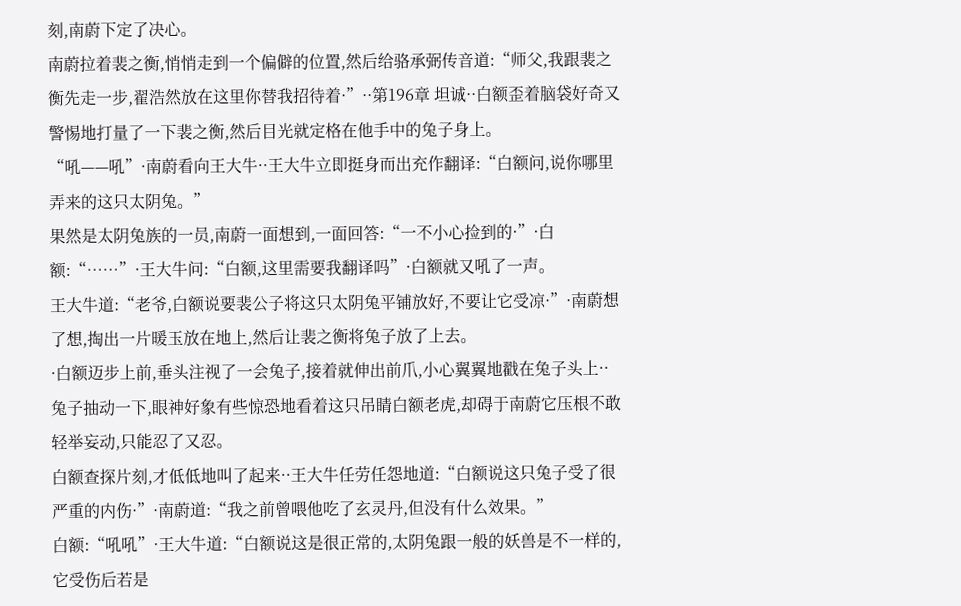刻,南蔚下定了决心。
南蔚拉着裴之衡,悄悄走到一个偏僻的位置,然后给骆承弼传音道:“师父,我跟裴之衡先走一步,翟浩然放在这里你替我招待着·”··第196章 坦诚··白额歪着脑袋好奇又警惕地打量了一下裴之衡,然后目光就定格在他手中的兔子身上。
“吼——吼”·南蔚看向王大牛··王大牛立即挺身而出充作翻译:“白额问,说你哪里弄来的这只太阴兔。”
果然是太阴兔族的一员,南蔚一面想到,一面回答:“一不小心捡到的·”·白额:“……”·王大牛问:“白额,这里需要我翻译吗”·白额就又吼了一声。
王大牛道:“老爷,白额说要裴公子将这只太阴兔平铺放好,不要让它受凉·”·南蔚想了想,掏出一片暖玉放在地上,然后让裴之衡将兔子放了上去。
·白额迈步上前,垂头注视了一会兔子,接着就伸出前爪,小心翼翼地戳在兔子头上··兔子抽动一下,眼神好象有些惊恐地看着这只吊睛白额老虎,却碍于南蔚它压根不敢轻举妄动,只能忍了又忍。
白额查探片刻,才低低地叫了起来··王大牛任劳任怨地道:“白额说这只兔子受了很严重的内伤·”·南蔚道:“我之前曾喂他吃了玄灵丹,但没有什么效果。”
白额:“吼吼”·王大牛道:“白额说这是很正常的,太阴兔跟一般的妖兽是不一样的,它受伤后若是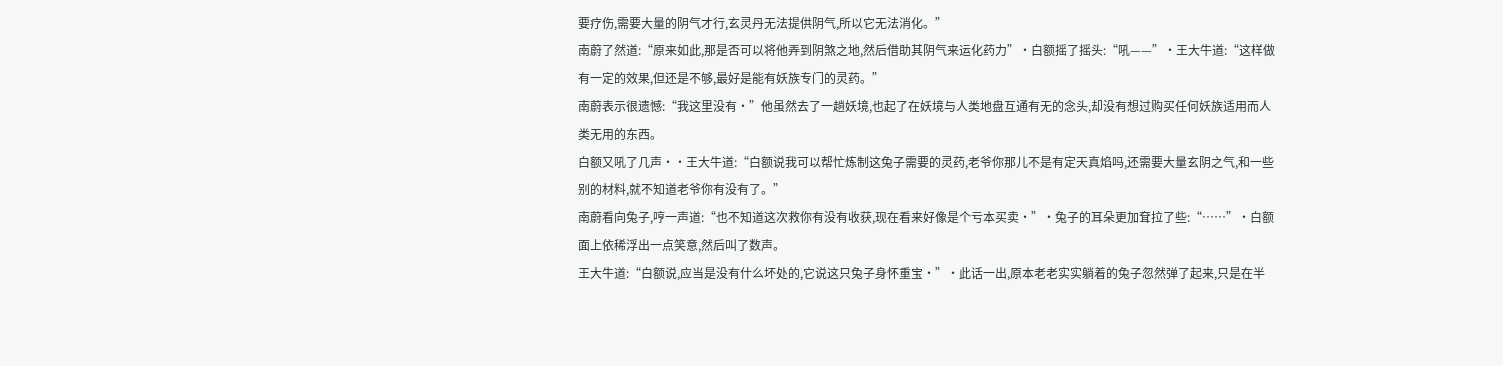要疗伤,需要大量的阴气才行,玄灵丹无法提供阴气,所以它无法消化。”
南蔚了然道:“原来如此,那是否可以将他弄到阴煞之地,然后借助其阴气来运化药力”·白额摇了摇头:“吼——”·王大牛道:“这样做有一定的效果,但还是不够,最好是能有妖族专门的灵药。”
南蔚表示很遗憾:“我这里没有·”他虽然去了一趟妖境,也起了在妖境与人类地盘互通有无的念头,却没有想过购买任何妖族适用而人类无用的东西。
白额又吼了几声··王大牛道:“白额说我可以帮忙炼制这兔子需要的灵药,老爷你那儿不是有定天真焰吗,还需要大量玄阴之气,和一些别的材料,就不知道老爷你有没有了。”
南蔚看向兔子,哼一声道:“也不知道这次救你有没有收获,现在看来好像是个亏本买卖·”·兔子的耳朵更加耷拉了些:“……”·白额面上依稀浮出一点笑意,然后叫了数声。
王大牛道:“白额说,应当是没有什么坏处的,它说这只兔子身怀重宝·”·此话一出,原本老老实实躺着的兔子忽然弹了起来,只是在半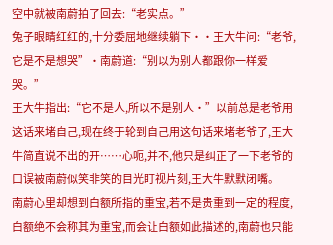空中就被南蔚拍了回去:“老实点。”
兔子眼睛红红的,十分委屈地继续躺下··王大牛问:“老爷,它是不是想哭”·南蔚道:“别以为别人都跟你一样爱哭。”
王大牛指出:“它不是人,所以不是别人·”以前总是老爷用这话来堵自己,现在终于轮到自己用这句话来堵老爷了,王大牛简直说不出的开……心呃,并不,他只是纠正了一下老爷的口误被南蔚似笑非笑的目光盯视片刻,王大牛默默闭嘴。
南蔚心里却想到白额所指的重宝,若不是贵重到一定的程度,白额绝不会称其为重宝,而会让白额如此描述的,南蔚也只能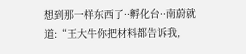想到那一样东西了··孵化台··南蔚就道:“王大牛你把材料都告诉我,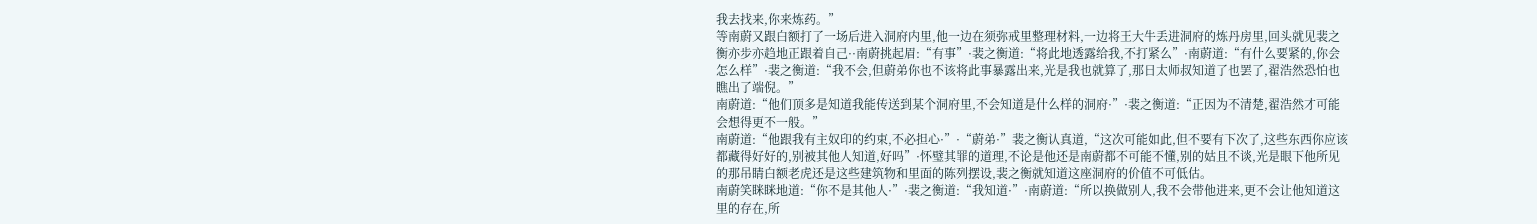我去找来,你来炼药。”
等南蔚又跟白额打了一场后进入洞府内里,他一边在须弥戒里整理材料,一边将王大牛丢进洞府的炼丹房里,回头就见裴之衡亦步亦趋地正跟着自己··南蔚挑起眉:“有事”·裴之衡道:“将此地透露给我,不打紧么”·南蔚道:“有什么要紧的,你会怎么样”·裴之衡道:“我不会,但蔚弟你也不该将此事暴露出来,光是我也就算了,那日太师叔知道了也罢了,翟浩然恐怕也瞧出了端倪。”
南蔚道:“他们顶多是知道我能传送到某个洞府里,不会知道是什么样的洞府·”·裴之衡道:“正因为不清楚,翟浩然才可能会想得更不一般。”
南蔚道:“他跟我有主奴印的约束,不必担心·”·“蔚弟·”裴之衡认真道,“这次可能如此,但不要有下次了,这些东西你应该都藏得好好的,别被其他人知道,好吗”·怀璧其罪的道理,不论是他还是南蔚都不可能不懂,别的姑且不谈,光是眼下他所见的那吊睛白额老虎还是这些建筑物和里面的陈列摆设,裴之衡就知道这座洞府的价值不可低估。
南蔚笑眯眯地道:“你不是其他人·”·裴之衡道:“我知道·”·南蔚道:“所以换做别人,我不会带他进来,更不会让他知道这里的存在,所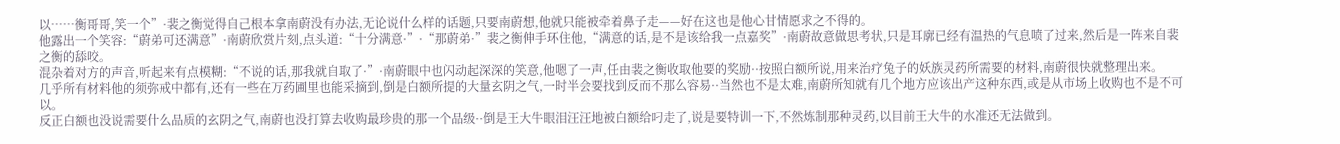以……衡哥哥,笑一个”·裴之衡觉得自己根本拿南蔚没有办法,无论说什么样的话题,只要南蔚想,他就只能被牵着鼻子走——好在这也是他心甘情愿求之不得的。
他露出一个笑容:“蔚弟可还满意”·南蔚欣赏片刻,点头道:“十分满意·”·“那蔚弟·”裴之衡伸手环住他,“满意的话,是不是该给我一点嘉奖”·南蔚故意做思考状,只是耳廓已经有温热的气息喷了过来,然后是一阵来自裴之衡的舔咬。
混杂着对方的声音,听起来有点模糊:“不说的话,那我就自取了·”·南蔚眼中也闪动起深深的笑意,他嗯了一声,任由裴之衡收取他要的奖励··按照白额所说,用来治疗兔子的妖族灵药所需要的材料,南蔚很快就整理出来。
几乎所有材料他的须弥戒中都有,还有一些在万药圃里也能采摘到,倒是白额所提的大量玄阴之气,一时半会要找到反而不那么容易··当然也不是太难,南蔚所知就有几个地方应该出产这种东西,或是从市场上收购也不是不可以。
反正白额也没说需要什么品质的玄阴之气,南蔚也没打算去收购最珍贵的那一个品级··倒是王大牛眼泪汪汪地被白额给叼走了,说是要特训一下,不然炼制那种灵药,以目前王大牛的水准还无法做到。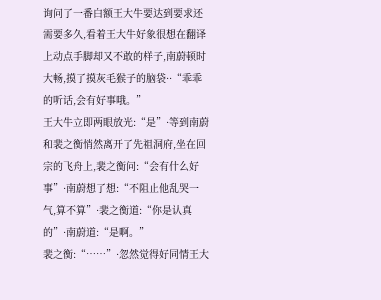询问了一番白额王大牛要达到要求还需要多久,看着王大牛好象很想在翻译上动点手脚却又不敢的样子,南蔚顿时大畅,摸了摸灰毛猴子的脑袋··“乖乖的听话,会有好事哦。”
王大牛立即两眼放光:“是”·等到南蔚和裴之衡悄然离开了先祖洞府,坐在回宗的飞舟上,裴之衡问:“会有什么好事”·南蔚想了想:“不阻止他乱哭一气,算不算”·裴之衡道:“你是认真的”·南蔚道:“是啊。”
裴之衡:“……”·忽然觉得好同情王大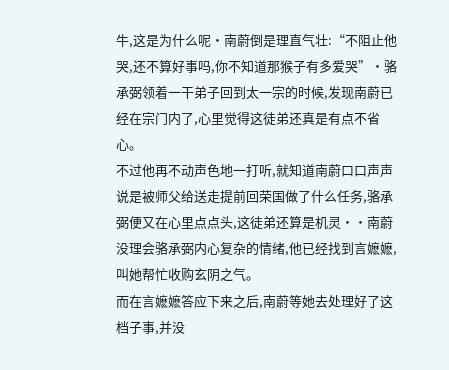牛,这是为什么呢·南蔚倒是理直气壮:“不阻止他哭,还不算好事吗,你不知道那猴子有多爱哭”·骆承弼领着一干弟子回到太一宗的时候,发现南蔚已经在宗门内了,心里觉得这徒弟还真是有点不省心。
不过他再不动声色地一打听,就知道南蔚口口声声说是被师父给送走提前回荣国做了什么任务,骆承弼便又在心里点点头,这徒弟还算是机灵··南蔚没理会骆承弼内心复杂的情绪,他已经找到言嬷嬷,叫她帮忙收购玄阴之气。
而在言嬷嬷答应下来之后,南蔚等她去处理好了这档子事,并没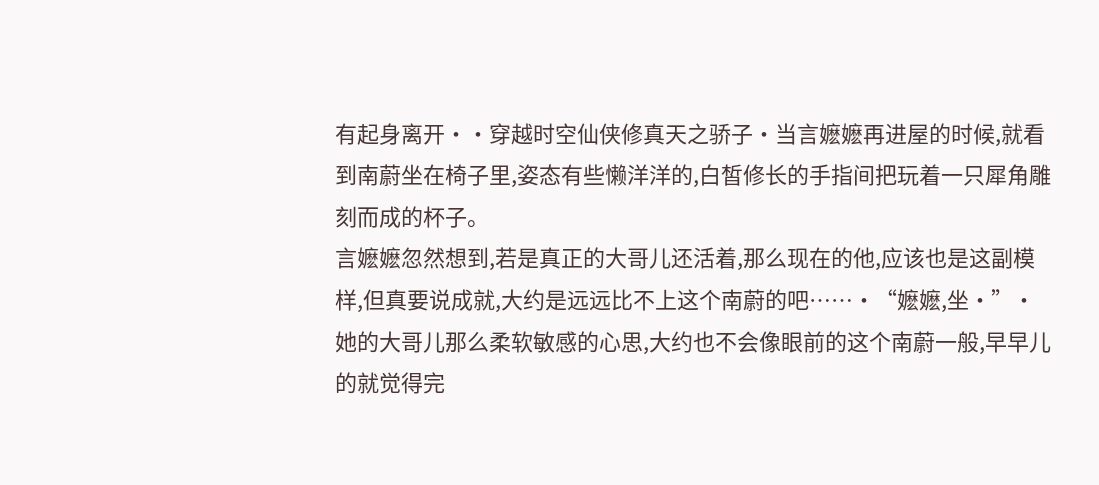有起身离开··穿越时空仙侠修真天之骄子·当言嬷嬷再进屋的时候,就看到南蔚坐在椅子里,姿态有些懒洋洋的,白皙修长的手指间把玩着一只犀角雕刻而成的杯子。
言嬷嬷忽然想到,若是真正的大哥儿还活着,那么现在的他,应该也是这副模样,但真要说成就,大约是远远比不上这个南蔚的吧……·“嬷嬷,坐·”·她的大哥儿那么柔软敏感的心思,大约也不会像眼前的这个南蔚一般,早早儿的就觉得完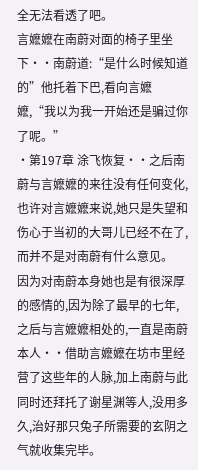全无法看透了吧。
言嬷嬷在南蔚对面的椅子里坐下··南蔚道:“是什么时候知道的”他托着下巴,看向言嬷嬷,“我以为我一开始还是骗过你了呢。”
·第197章 涂飞恢复··之后南蔚与言嬷嬷的来往没有任何变化,也许对言嬷嬷来说,她只是失望和伤心于当初的大哥儿已经不在了,而并不是对南蔚有什么意见。
因为对南蔚本身她也是有很深厚的感情的,因为除了最早的七年,之后与言嬷嬷相处的,一直是南蔚本人··借助言嬷嬷在坊市里经营了这些年的人脉,加上南蔚与此同时还拜托了谢星渊等人,没用多久,治好那只兔子所需要的玄阴之气就收集完毕。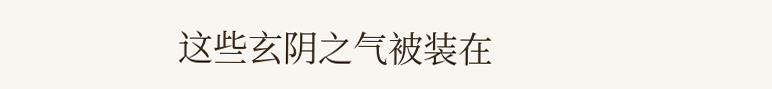这些玄阴之气被装在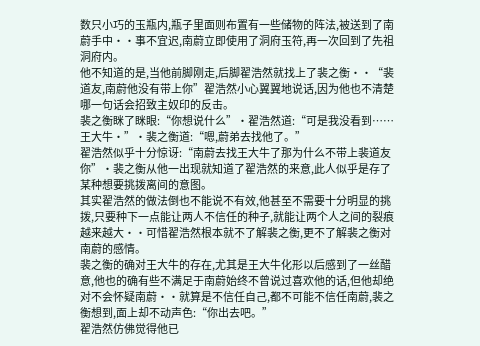数只小巧的玉瓶内,瓶子里面则布置有一些储物的阵法,被送到了南蔚手中··事不宜迟,南蔚立即使用了洞府玉符,再一次回到了先祖洞府内。
他不知道的是,当他前脚刚走,后脚翟浩然就找上了裴之衡··“裴道友,南蔚他没有带上你”翟浩然小心翼翼地说话,因为他也不清楚哪一句话会招致主奴印的反击。
裴之衡眯了眯眼:“你想说什么”·翟浩然道:“可是我没看到……王大牛·”·裴之衡道:“嗯,蔚弟去找他了。”
翟浩然似乎十分惊讶:“南蔚去找王大牛了那为什么不带上裴道友你”·裴之衡从他一出现就知道了翟浩然的来意,此人似乎是存了某种想要挑拨离间的意图。
其实翟浩然的做法倒也不能说不有效,他甚至不需要十分明显的挑拨,只要种下一点能让两人不信任的种子,就能让两个人之间的裂痕越来越大··可惜翟浩然根本就不了解裴之衡,更不了解裴之衡对南蔚的感情。
裴之衡的确对王大牛的存在,尤其是王大牛化形以后感到了一丝醋意,他也的确有些不满足于南蔚始终不曾说过喜欢他的话,但他却绝对不会怀疑南蔚··就算是不信任自己,都不可能不信任南蔚,裴之衡想到,面上却不动声色:“你出去吧。”
翟浩然仿佛觉得他已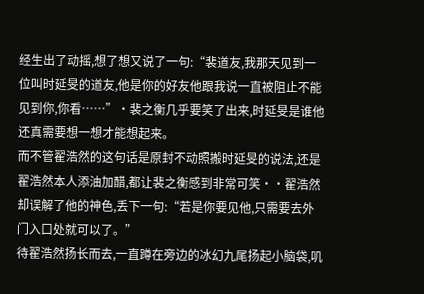经生出了动摇,想了想又说了一句:“裴道友,我那天见到一位叫时延旻的道友,他是你的好友他跟我说一直被阻止不能见到你,你看……”·裴之衡几乎要笑了出来,时延旻是谁他还真需要想一想才能想起来。
而不管翟浩然的这句话是原封不动照搬时延旻的说法,还是翟浩然本人添油加醋,都让裴之衡感到非常可笑··翟浩然却误解了他的神色,丢下一句:“若是你要见他,只需要去外门入口处就可以了。”
待翟浩然扬长而去,一直蹲在旁边的冰幻九尾扬起小脑袋,叽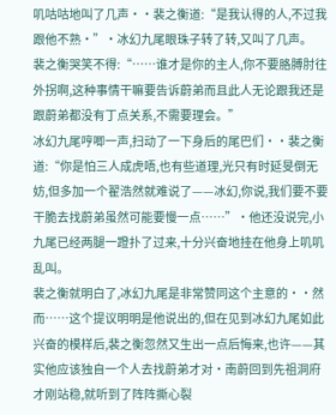叽咕咕地叫了几声··裴之衡道:“是我认得的人,不过我跟他不熟·”·冰幻九尾眼珠子转了转,又叫了几声。
裴之衡哭笑不得:“……谁才是你的主人,你不要胳膊肘往外拐啊,这种事情干嘛要告诉蔚弟而且此人无论跟我还是跟蔚弟都没有丁点关系,不需要理会。”
冰幻九尾哼唧一声,扫动了一下身后的尾巴们··裴之衡道:“你是怕三人成虎唔,也有些道理,光只有时延旻倒无妨,但多加一个翟浩然就难说了——冰幻,你说,我们要不要干脆去找蔚弟虽然可能要慢一点……”·他还没说完,小九尾已经两腿一蹬扑了过来,十分兴奋地挂在他身上叽叽乱叫。
裴之衡就明白了,冰幻九尾是非常赞同这个主意的··然而……这个提议明明是他说出的,但在见到冰幻九尾如此兴奋的模样后,裴之衡忽然又生出一点后悔来,也许——其实他应该独自一个人去找蔚弟才对·南蔚回到先祖洞府才刚站稳,就听到了阵阵撕心裂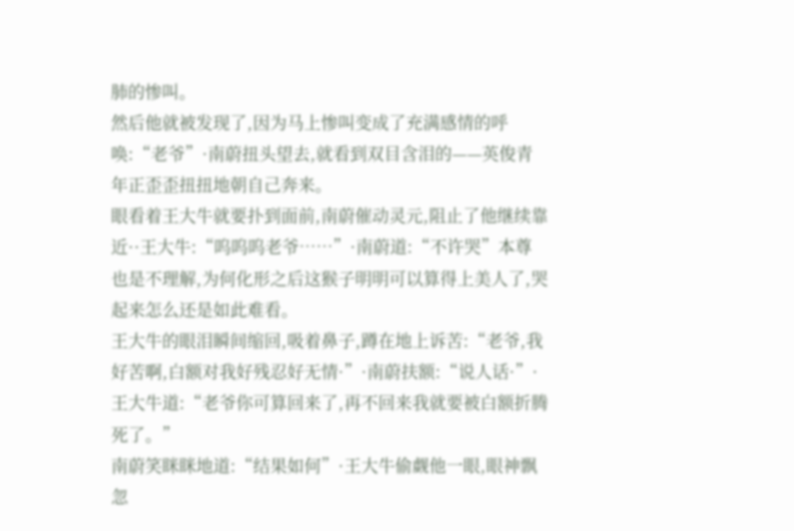肺的惨叫。
然后他就被发现了,因为马上惨叫变成了充满感情的呼唤:“老爷”·南蔚扭头望去,就看到双目含泪的——英俊青年正歪歪扭扭地朝自己奔来。
眼看着王大牛就要扑到面前,南蔚催动灵元,阻止了他继续靠近··王大牛:“呜呜呜老爷……”·南蔚道:“不许哭”本尊也是不理解,为何化形之后这猴子明明可以算得上美人了,哭起来怎么还是如此难看。
王大牛的眼泪瞬间缩回,吸着鼻子,蹲在地上诉苦:“老爷,我好苦啊,白额对我好残忍好无情·”·南蔚扶额:“说人话·”·王大牛道:“老爷你可算回来了,再不回来我就要被白额折腾死了。”
南蔚笑眯眯地道:“结果如何”·王大牛偷觑他一眼,眼神飘忽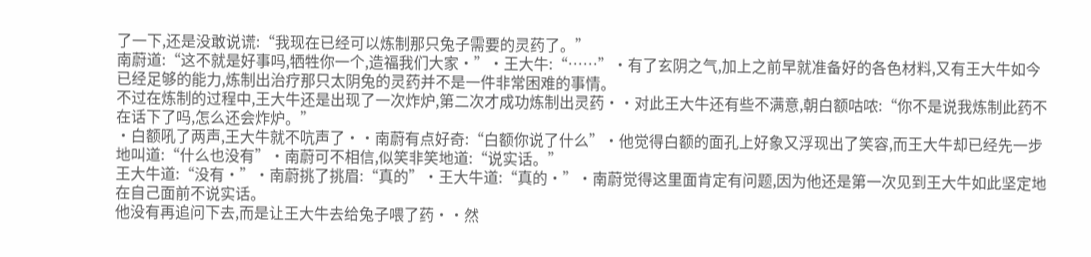了一下,还是没敢说谎:“我现在已经可以炼制那只兔子需要的灵药了。”
南蔚道:“这不就是好事吗,牺牲你一个,造福我们大家·”·王大牛:“……”·有了玄阴之气,加上之前早就准备好的各色材料,又有王大牛如今已经足够的能力,炼制出治疗那只太阴兔的灵药并不是一件非常困难的事情。
不过在炼制的过程中,王大牛还是出现了一次炸炉,第二次才成功炼制出灵药··对此王大牛还有些不满意,朝白额咕哝:“你不是说我炼制此药不在话下了吗,怎么还会炸炉。”
·白额吼了两声,王大牛就不吭声了··南蔚有点好奇:“白额你说了什么”·他觉得白额的面孔上好象又浮现出了笑容,而王大牛却已经先一步地叫道:“什么也没有”·南蔚可不相信,似笑非笑地道:“说实话。”
王大牛道:“没有·”·南蔚挑了挑眉:“真的”·王大牛道:“真的·”·南蔚觉得这里面肯定有问题,因为他还是第一次见到王大牛如此坚定地在自己面前不说实话。
他没有再追问下去,而是让王大牛去给兔子喂了药··然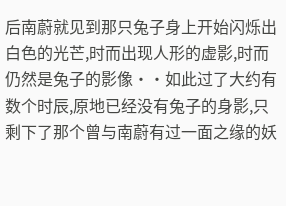后南蔚就见到那只兔子身上开始闪烁出白色的光芒,时而出现人形的虚影,时而仍然是兔子的影像··如此过了大约有数个时辰,原地已经没有兔子的身影,只剩下了那个曾与南蔚有过一面之缘的妖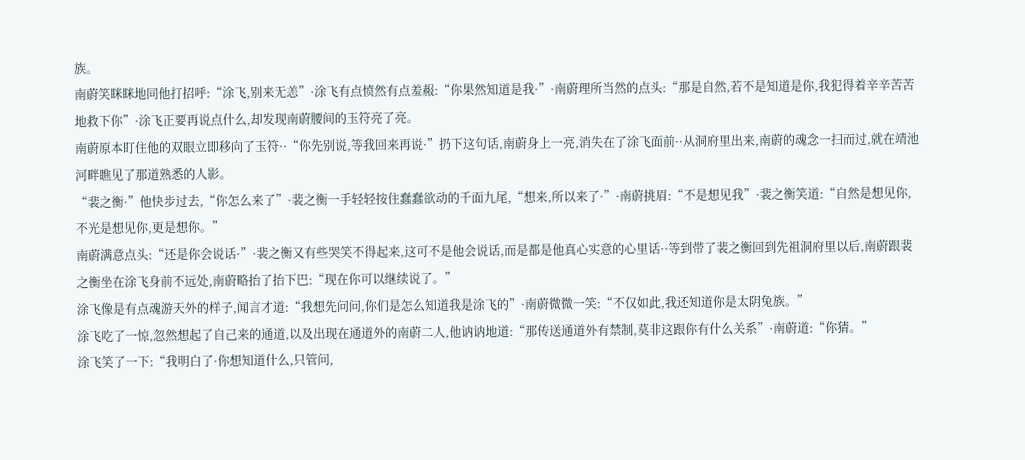族。
南蔚笑眯眯地同他打招呼:“涂飞,别来无恙”·涂飞有点愤然有点羞赧:“你果然知道是我·”·南蔚理所当然的点头:“那是自然,若不是知道是你,我犯得着辛辛苦苦地救下你”·涂飞正要再说点什么,却发现南蔚腰间的玉符亮了亮。
南蔚原本盯住他的双眼立即移向了玉符··“你先别说,等我回来再说·”扔下这句话,南蔚身上一亮,消失在了涂飞面前··从洞府里出来,南蔚的魂念一扫而过,就在靖池河畔瞧见了那道熟悉的人影。
“裴之衡·”他快步过去,“你怎么来了”·裴之衡一手轻轻按住蠢蠢欲动的千面九尾,“想来,所以来了·”·南蔚挑眉:“不是想见我”·裴之衡笑道:“自然是想见你,不光是想见你,更是想你。”
南蔚满意点头:“还是你会说话·”·裴之衡又有些哭笑不得起来,这可不是他会说话,而是都是他真心实意的心里话··等到带了裴之衡回到先祖洞府里以后,南蔚跟裴之衡坐在涂飞身前不远处,南蔚略抬了抬下巴:“现在你可以继续说了。”
涂飞像是有点魂游天外的样子,闻言才道:“我想先问问,你们是怎么知道我是涂飞的”·南蔚微微一笑:“不仅如此,我还知道你是太阴兔族。”
涂飞吃了一惊,忽然想起了自己来的通道,以及出现在通道外的南蔚二人,他讷讷地道:“那传送通道外有禁制,莫非这跟你有什么关系”·南蔚道:“你猜。”
涂飞笑了一下:“我明白了·你想知道什么,只管问,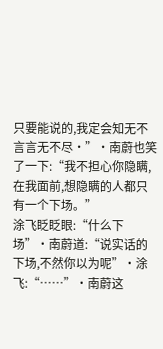只要能说的,我定会知无不言言无不尽·”·南蔚也笑了一下:“我不担心你隐瞒,在我面前,想隐瞒的人都只有一个下场。”
涂飞眨眨眼:“什么下场”·南蔚道:“说实话的下场,不然你以为呢”·涂飞:“……”·南蔚这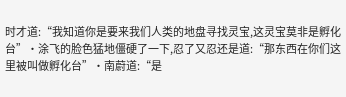时才道:“我知道你是要来我们人类的地盘寻找灵宝,这灵宝莫非是孵化台”·涂飞的脸色猛地僵硬了一下,忍了又忍还是道:“那东西在你们这里被叫做孵化台”·南蔚道:“是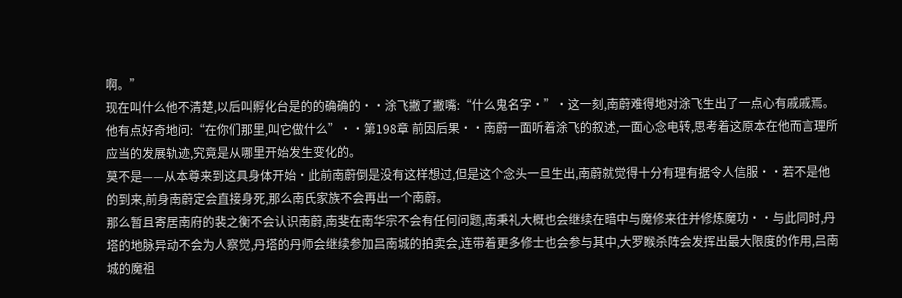啊。”
现在叫什么他不清楚,以后叫孵化台是的的确确的··涂飞撇了撇嘴:“什么鬼名字·”·这一刻,南蔚难得地对涂飞生出了一点心有戚戚焉。
他有点好奇地问:“在你们那里,叫它做什么”··第198章 前因后果··南蔚一面听着涂飞的叙述,一面心念电转,思考着这原本在他而言理所应当的发展轨迹,究竟是从哪里开始发生变化的。
莫不是——从本尊来到这具身体开始·此前南蔚倒是没有这样想过,但是这个念头一旦生出,南蔚就觉得十分有理有据令人信服··若不是他的到来,前身南蔚定会直接身死,那么南氏家族不会再出一个南蔚。
那么暂且寄居南府的裴之衡不会认识南蔚,南斐在南华宗不会有任何问题,南秉礼大概也会继续在暗中与魔修来往并修炼魔功··与此同时,丹塔的地脉异动不会为人察觉,丹塔的丹师会继续参加吕南城的拍卖会,连带着更多修士也会参与其中,大罗睺杀阵会发挥出最大限度的作用,吕南城的魔祖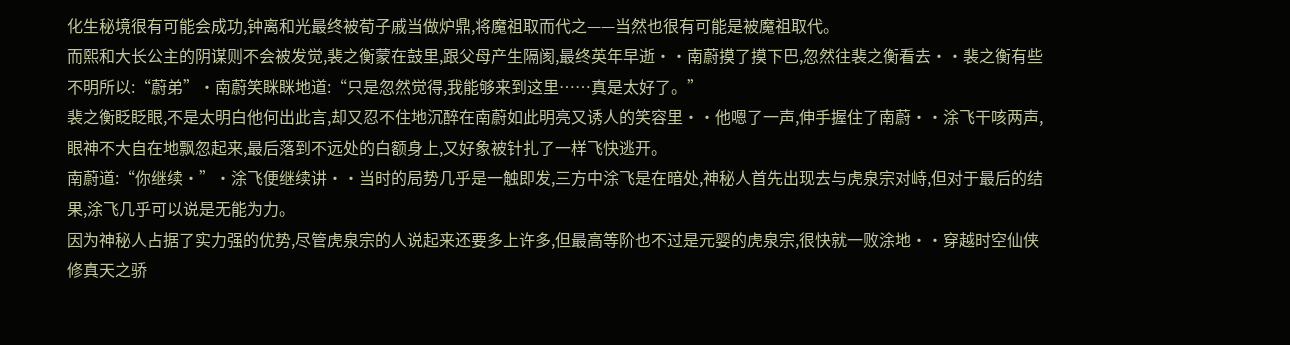化生秘境很有可能会成功,钟离和光最终被荀子戚当做炉鼎,将魔祖取而代之——当然也很有可能是被魔祖取代。
而熙和大长公主的阴谋则不会被发觉,裴之衡蒙在鼓里,跟父母产生隔阂,最终英年早逝··南蔚摸了摸下巴,忽然往裴之衡看去··裴之衡有些不明所以:“蔚弟”·南蔚笑眯眯地道:“只是忽然觉得,我能够来到这里……真是太好了。”
裴之衡眨眨眼,不是太明白他何出此言,却又忍不住地沉醉在南蔚如此明亮又诱人的笑容里··他嗯了一声,伸手握住了南蔚··涂飞干咳两声,眼神不大自在地飘忽起来,最后落到不远处的白额身上,又好象被针扎了一样飞快逃开。
南蔚道:“你继续·”·涂飞便继续讲··当时的局势几乎是一触即发,三方中涂飞是在暗处,神秘人首先出现去与虎泉宗对峙,但对于最后的结果,涂飞几乎可以说是无能为力。
因为神秘人占据了实力强的优势,尽管虎泉宗的人说起来还要多上许多,但最高等阶也不过是元婴的虎泉宗,很快就一败涂地··穿越时空仙侠修真天之骄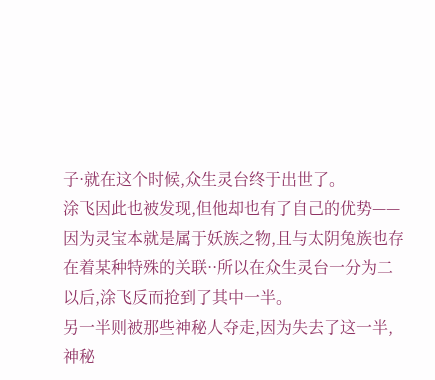子·就在这个时候,众生灵台终于出世了。
涂飞因此也被发现,但他却也有了自己的优势——因为灵宝本就是属于妖族之物,且与太阴兔族也存在着某种特殊的关联··所以在众生灵台一分为二以后,涂飞反而抢到了其中一半。
另一半则被那些神秘人夺走,因为失去了这一半,神秘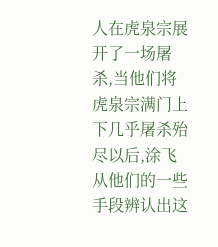人在虎泉宗展开了一场屠杀,当他们将虎泉宗满门上下几乎屠杀殆尽以后,涂飞从他们的一些手段辨认出这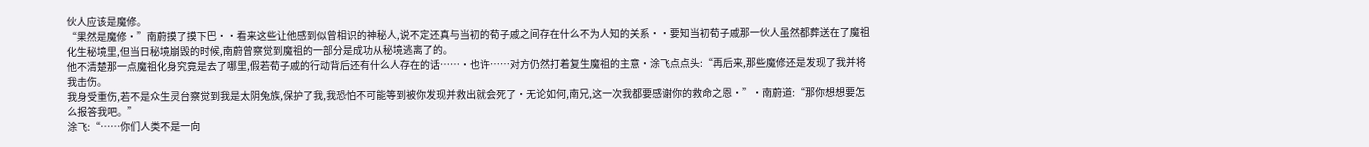伙人应该是魔修。
“果然是魔修·”南蔚摸了摸下巴··看来这些让他感到似曾相识的神秘人,说不定还真与当初的荀子戚之间存在什么不为人知的关系··要知当初荀子戚那一伙人虽然都葬送在了魔祖化生秘境里,但当日秘境崩毁的时候,南蔚曾察觉到魔祖的一部分是成功从秘境逃离了的。
他不清楚那一点魔祖化身究竟是去了哪里,假若荀子戚的行动背后还有什么人存在的话……·也许……对方仍然打着复生魔祖的主意·涂飞点点头:“再后来,那些魔修还是发现了我并将我击伤。
我身受重伤,若不是众生灵台察觉到我是太阴兔族,保护了我,我恐怕不可能等到被你发现并救出就会死了·无论如何,南兄,这一次我都要感谢你的救命之恩·”·南蔚道:“那你想想要怎么报答我吧。”
涂飞:“……你们人类不是一向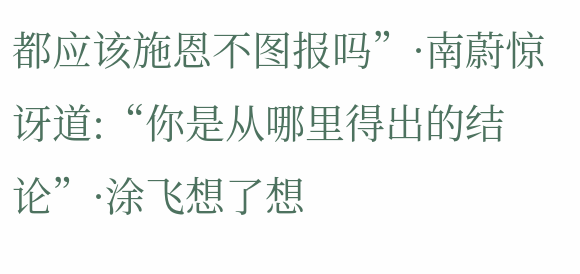都应该施恩不图报吗”·南蔚惊讶道:“你是从哪里得出的结论”·涂飞想了想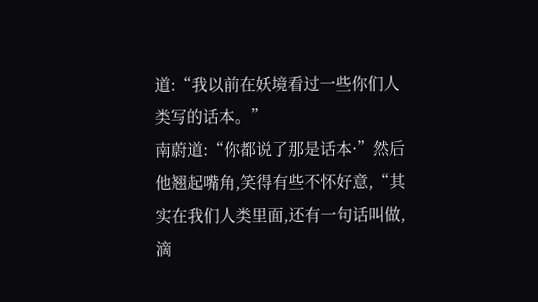道:“我以前在妖境看过一些你们人类写的话本。”
南蔚道:“你都说了那是话本·”然后他翘起嘴角,笑得有些不怀好意,“其实在我们人类里面,还有一句话叫做,滴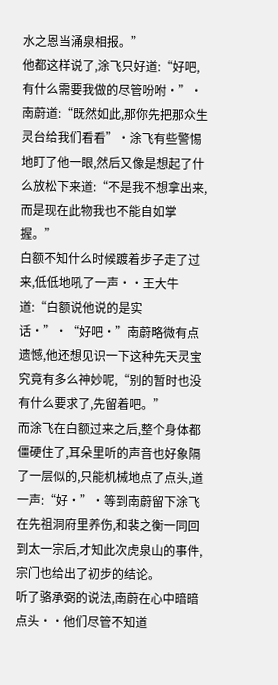水之恩当涌泉相报。”
他都这样说了,涂飞只好道:“好吧,有什么需要我做的尽管吩咐·”·南蔚道:“既然如此,那你先把那众生灵台给我们看看”·涂飞有些警惕地盯了他一眼,然后又像是想起了什么放松下来道:“不是我不想拿出来,而是现在此物我也不能自如掌握。”
白额不知什么时候踱着步子走了过来,低低地吼了一声··王大牛道:“白额说他说的是实话·”·“好吧·”南蔚略微有点遗憾,他还想见识一下这种先天灵宝究竟有多么神妙呢,“别的暂时也没有什么要求了,先留着吧。”
而涂飞在白额过来之后,整个身体都僵硬住了,耳朵里听的声音也好象隔了一层似的,只能机械地点了点头,道一声:“好·”·等到南蔚留下涂飞在先祖洞府里养伤,和裴之衡一同回到太一宗后,才知此次虎泉山的事件,宗门也给出了初步的结论。
听了骆承弼的说法,南蔚在心中暗暗点头··他们尽管不知道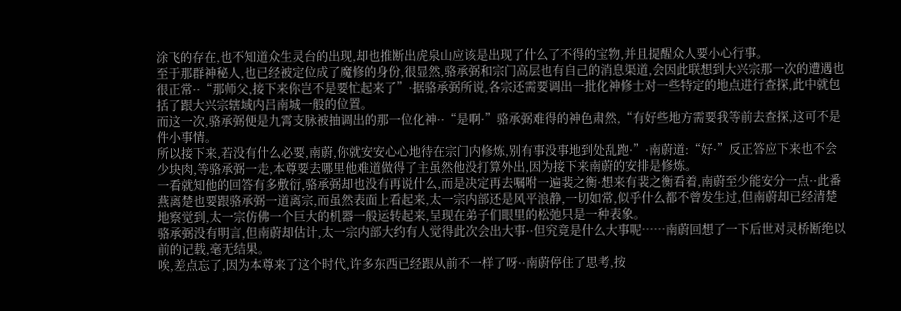涂飞的存在,也不知道众生灵台的出现,却也推断出虎泉山应该是出现了什么了不得的宝物,并且提醒众人要小心行事。
至于那群神秘人,也已经被定位成了魔修的身份,很显然,骆承弼和宗门高层也有自己的消息渠道,会因此联想到大兴宗那一次的遭遇也很正常··“那师父,接下来你岂不是要忙起来了”·据骆承弼所说,各宗还需要调出一批化神修士对一些特定的地点进行查探,此中就包括了跟大兴宗辖域内吕南城一般的位置。
而这一次,骆承弼便是九霄支脉被抽调出的那一位化神··“是啊·”骆承弼难得的神色肃然,“有好些地方需要我等前去查探,这可不是件小事情。
所以接下来,若没有什么必要,南蔚,你就安安心心地待在宗门内修炼,别有事没事地到处乱跑·”·南蔚道:“好·”反正答应下来也不会少块肉,等骆承弼一走,本尊要去哪里他难道做得了主虽然他没打算外出,因为接下来南蔚的安排是修炼。
一看就知他的回答有多敷衍,骆承弼却也没有再说什么,而是决定再去嘱咐一遍裴之衡·想来有裴之衡看着,南蔚至少能安分一点··此番燕离楚也要跟骆承弼一道离宗,而虽然表面上看起来,太一宗内部还是风平浪静,一切如常,似乎什么都不曾发生过,但南蔚却已经清楚地察觉到,太一宗仿佛一个巨大的机器一般运转起来,呈现在弟子们眼里的松弛只是一种表象。
骆承弼没有明言,但南蔚却估计,太一宗内部大约有人觉得此次会出大事··但究竟是什么大事呢……南蔚回想了一下后世对灵桥断绝以前的记载,毫无结果。
唉,差点忘了,因为本尊来了这个时代,许多东西已经跟从前不一样了呀··南蔚停住了思考,按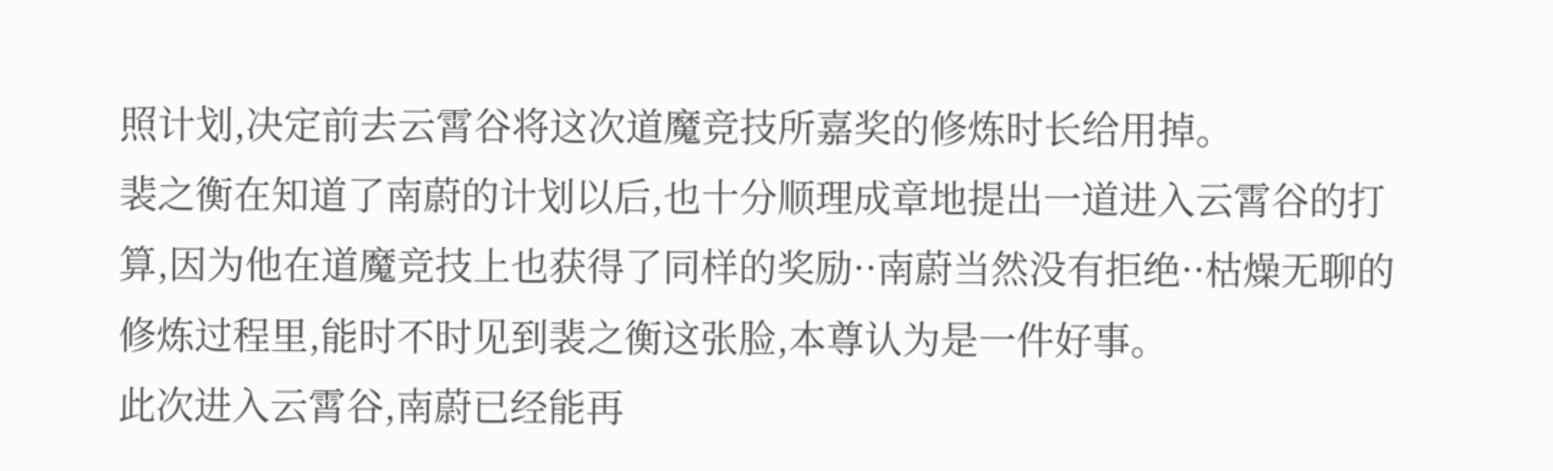照计划,决定前去云霄谷将这次道魔竞技所嘉奖的修炼时长给用掉。
裴之衡在知道了南蔚的计划以后,也十分顺理成章地提出一道进入云霄谷的打算,因为他在道魔竞技上也获得了同样的奖励··南蔚当然没有拒绝··枯燥无聊的修炼过程里,能时不时见到裴之衡这张脸,本尊认为是一件好事。
此次进入云霄谷,南蔚已经能再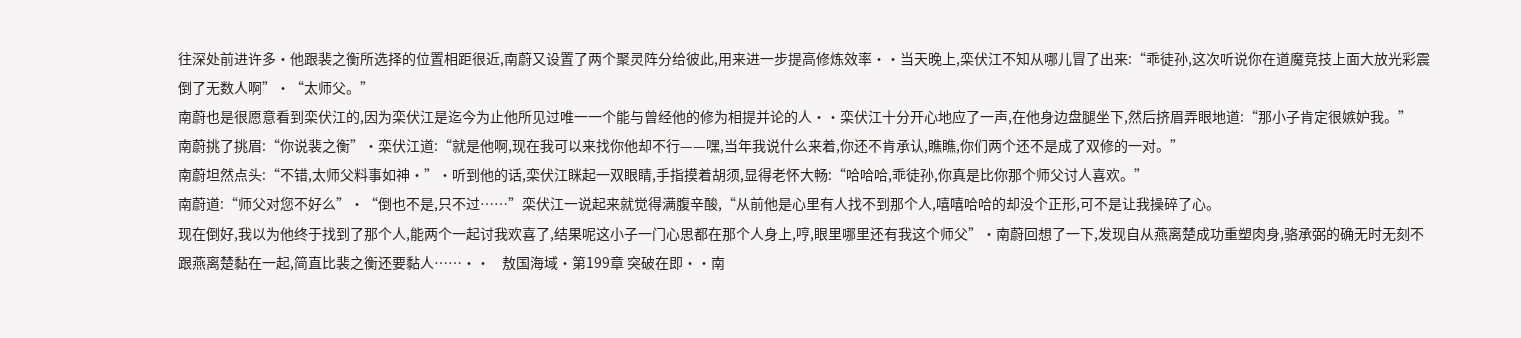往深处前进许多·他跟裴之衡所选择的位置相距很近,南蔚又设置了两个聚灵阵分给彼此,用来进一步提高修炼效率··当天晚上,栾伏江不知从哪儿冒了出来:“乖徒孙,这次听说你在道魔竞技上面大放光彩震倒了无数人啊”·“太师父。”
南蔚也是很愿意看到栾伏江的,因为栾伏江是迄今为止他所见过唯一一个能与曾经他的修为相提并论的人··栾伏江十分开心地应了一声,在他身边盘腿坐下,然后挤眉弄眼地道:“那小子肯定很嫉妒我。”
南蔚挑了挑眉:“你说裴之衡”·栾伏江道:“就是他啊,现在我可以来找你他却不行——嘿,当年我说什么来着,你还不肯承认,瞧瞧,你们两个还不是成了双修的一对。”
南蔚坦然点头:“不错,太师父料事如神·”·听到他的话,栾伏江眯起一双眼睛,手指摸着胡须,显得老怀大畅:“哈哈哈,乖徒孙,你真是比你那个师父讨人喜欢。”
南蔚道:“师父对您不好么”·“倒也不是,只不过……”栾伏江一说起来就觉得满腹辛酸,“从前他是心里有人找不到那个人,嘻嘻哈哈的却没个正形,可不是让我操碎了心。
现在倒好,我以为他终于找到了那个人,能两个一起讨我欢喜了,结果呢这小子一门心思都在那个人身上,哼,眼里哪里还有我这个师父”·南蔚回想了一下,发现自从燕离楚成功重塑肉身,骆承弼的确无时无刻不跟燕离楚黏在一起,简直比裴之衡还要黏人……··    敖国海域·第199章 突破在即··南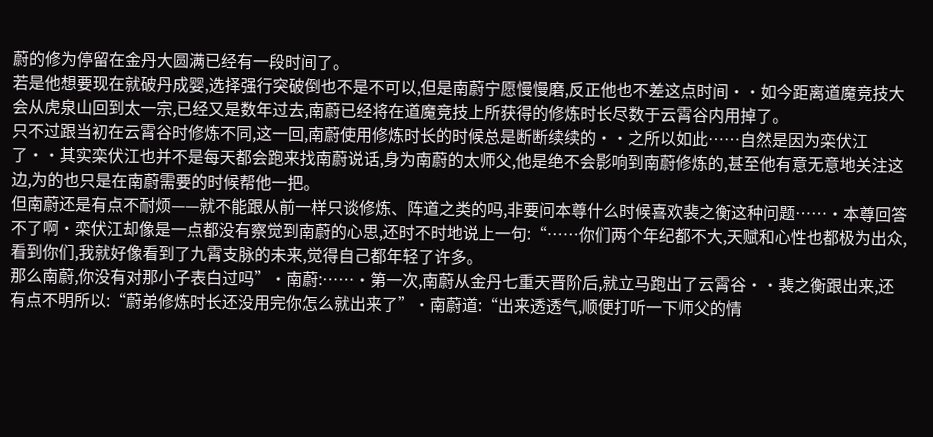蔚的修为停留在金丹大圆满已经有一段时间了。
若是他想要现在就破丹成婴,选择强行突破倒也不是不可以,但是南蔚宁愿慢慢磨,反正他也不差这点时间··如今距离道魔竞技大会从虎泉山回到太一宗,已经又是数年过去,南蔚已经将在道魔竞技上所获得的修炼时长尽数于云霄谷内用掉了。
只不过跟当初在云霄谷时修炼不同,这一回,南蔚使用修炼时长的时候总是断断续续的··之所以如此……自然是因为栾伏江了··其实栾伏江也并不是每天都会跑来找南蔚说话,身为南蔚的太师父,他是绝不会影响到南蔚修炼的,甚至他有意无意地关注这边,为的也只是在南蔚需要的时候帮他一把。
但南蔚还是有点不耐烦——就不能跟从前一样只谈修炼、阵道之类的吗,非要问本尊什么时候喜欢裴之衡这种问题……·本尊回答不了啊·栾伏江却像是一点都没有察觉到南蔚的心思,还时不时地说上一句:“……你们两个年纪都不大,天赋和心性也都极为出众,看到你们,我就好像看到了九霄支脉的未来,觉得自己都年轻了许多。
那么南蔚,你没有对那小子表白过吗”·南蔚:……·第一次,南蔚从金丹七重天晋阶后,就立马跑出了云霄谷··裴之衡跟出来,还有点不明所以:“蔚弟修炼时长还没用完你怎么就出来了”·南蔚道:“出来透透气,顺便打听一下师父的情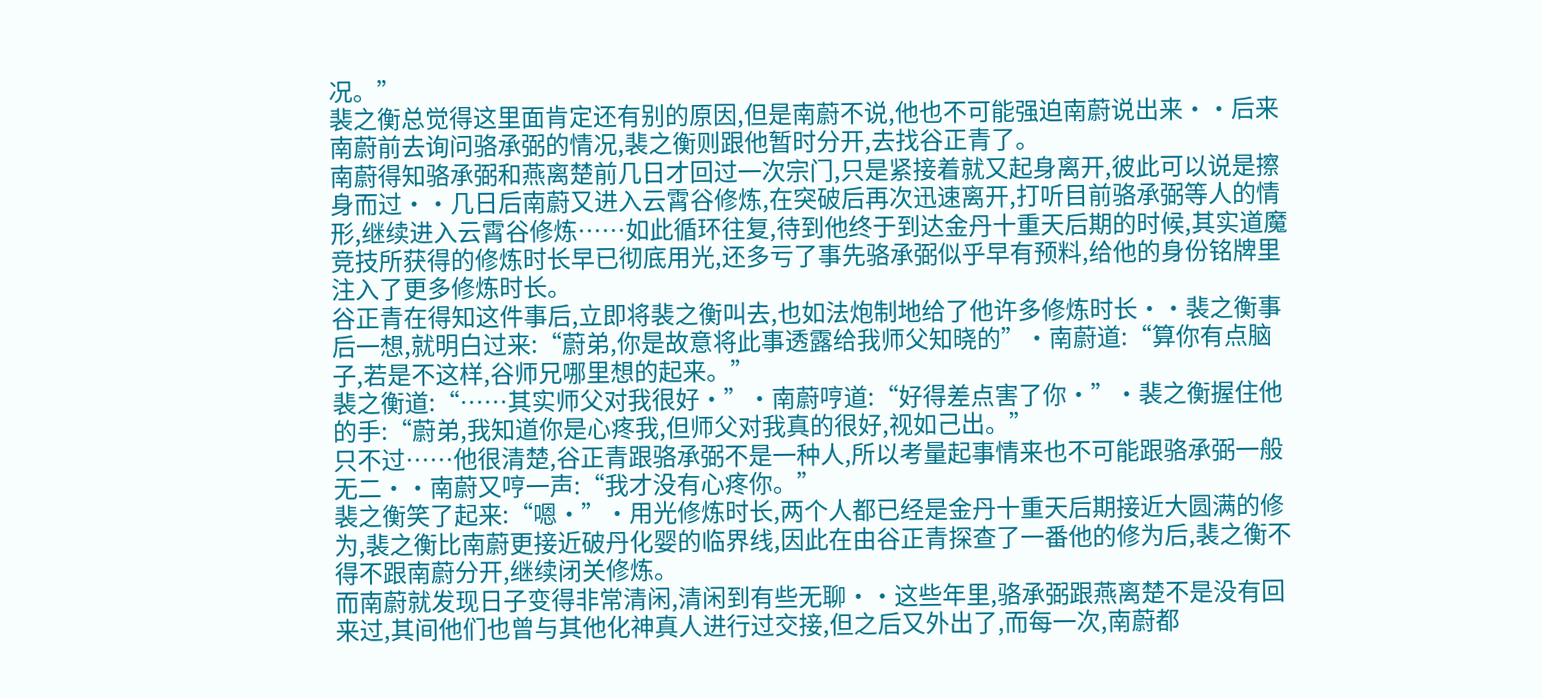况。”
裴之衡总觉得这里面肯定还有别的原因,但是南蔚不说,他也不可能强迫南蔚说出来··后来南蔚前去询问骆承弼的情况,裴之衡则跟他暂时分开,去找谷正青了。
南蔚得知骆承弼和燕离楚前几日才回过一次宗门,只是紧接着就又起身离开,彼此可以说是擦身而过··几日后南蔚又进入云霄谷修炼,在突破后再次迅速离开,打听目前骆承弼等人的情形,继续进入云霄谷修炼……如此循环往复,待到他终于到达金丹十重天后期的时候,其实道魔竞技所获得的修炼时长早已彻底用光,还多亏了事先骆承弼似乎早有预料,给他的身份铭牌里注入了更多修炼时长。
谷正青在得知这件事后,立即将裴之衡叫去,也如法炮制地给了他许多修炼时长··裴之衡事后一想,就明白过来:“蔚弟,你是故意将此事透露给我师父知晓的”·南蔚道:“算你有点脑子,若是不这样,谷师兄哪里想的起来。”
裴之衡道:“……其实师父对我很好·”·南蔚哼道:“好得差点害了你·”·裴之衡握住他的手:“蔚弟,我知道你是心疼我,但师父对我真的很好,视如己出。”
只不过……他很清楚,谷正青跟骆承弼不是一种人,所以考量起事情来也不可能跟骆承弼一般无二··南蔚又哼一声:“我才没有心疼你。”
裴之衡笑了起来:“嗯·”·用光修炼时长,两个人都已经是金丹十重天后期接近大圆满的修为,裴之衡比南蔚更接近破丹化婴的临界线,因此在由谷正青探查了一番他的修为后,裴之衡不得不跟南蔚分开,继续闭关修炼。
而南蔚就发现日子变得非常清闲,清闲到有些无聊··这些年里,骆承弼跟燕离楚不是没有回来过,其间他们也曾与其他化神真人进行过交接,但之后又外出了,而每一次,南蔚都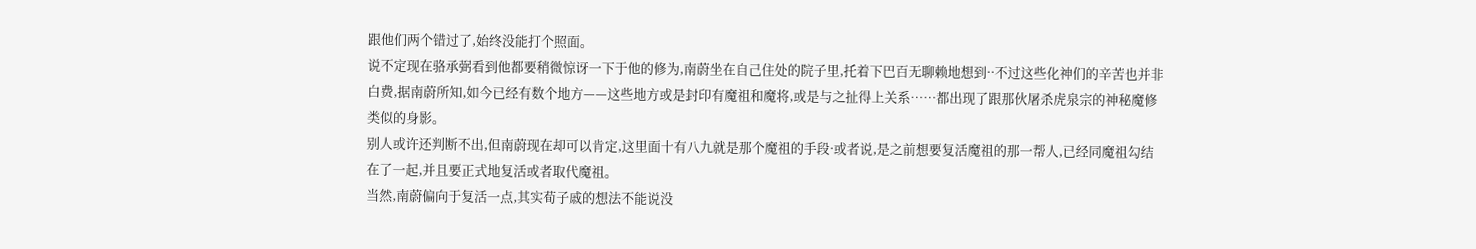跟他们两个错过了,始终没能打个照面。
说不定现在骆承弼看到他都要稍微惊讶一下于他的修为,南蔚坐在自己住处的院子里,托着下巴百无聊赖地想到··不过这些化神们的辛苦也并非白费,据南蔚所知,如今已经有数个地方——这些地方或是封印有魔祖和魔将,或是与之扯得上关系……都出现了跟那伙屠杀虎泉宗的神秘魔修类似的身影。
别人或许还判断不出,但南蔚现在却可以肯定,这里面十有八九就是那个魔祖的手段·或者说,是之前想要复活魔祖的那一帮人,已经同魔祖勾结在了一起,并且要正式地复活或者取代魔祖。
当然,南蔚偏向于复活一点,其实荀子戚的想法不能说没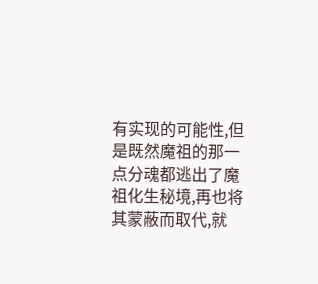有实现的可能性,但是既然魔祖的那一点分魂都逃出了魔祖化生秘境,再也将其蒙蔽而取代,就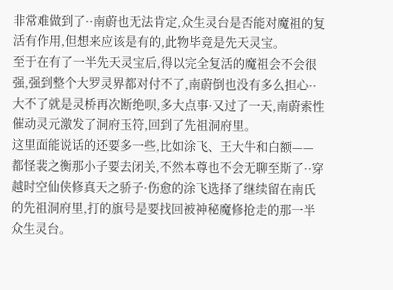非常难做到了··南蔚也无法肯定,众生灵台是否能对魔祖的复活有作用,但想来应该是有的,此物毕竟是先天灵宝。
至于在有了一半先天灵宝后,得以完全复活的魔祖会不会很强,强到整个大罗灵界都对付不了,南蔚倒也没有多么担心··大不了就是灵桥再次断绝呗,多大点事·又过了一天,南蔚索性催动灵元激发了洞府玉符,回到了先祖洞府里。
这里面能说话的还要多一些,比如涂飞、王大牛和白额——都怪裴之衡那小子要去闭关,不然本尊也不会无聊至斯了··穿越时空仙侠修真天之骄子·伤愈的涂飞选择了继续留在南氏的先祖洞府里,打的旗号是要找回被神秘魔修抢走的那一半众生灵台。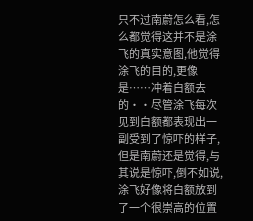只不过南蔚怎么看,怎么都觉得这并不是涂飞的真实意图,他觉得涂飞的目的,更像是……冲着白额去的··尽管涂飞每次见到白额都表现出一副受到了惊吓的样子,但是南蔚还是觉得,与其说是惊吓,倒不如说,涂飞好像将白额放到了一个很崇高的位置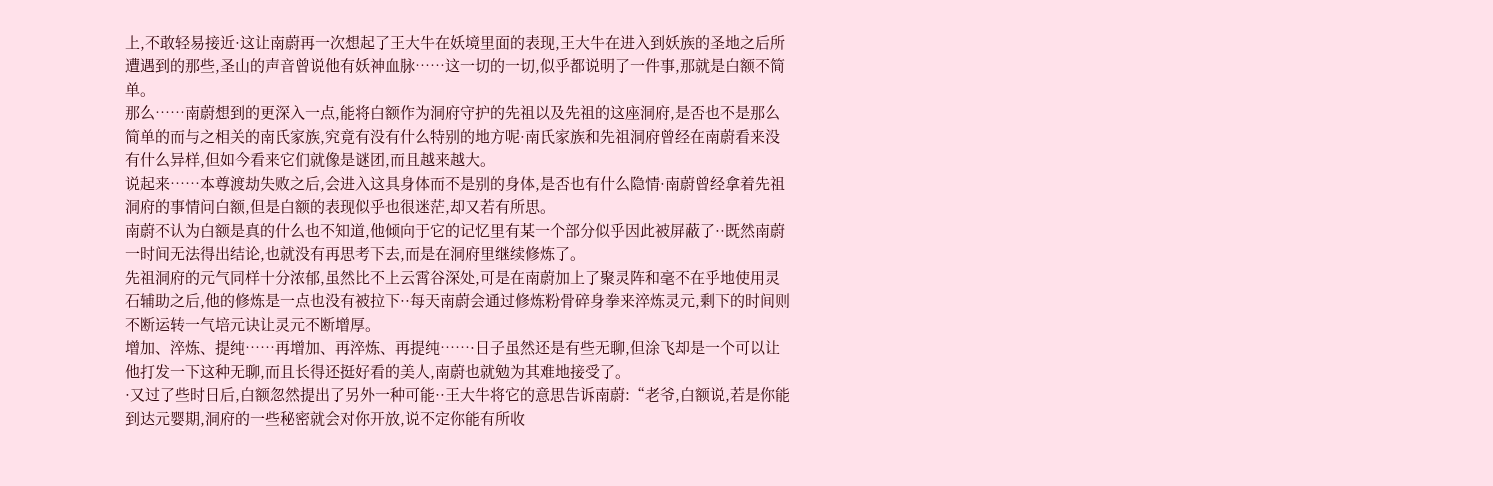上,不敢轻易接近·这让南蔚再一次想起了王大牛在妖境里面的表现,王大牛在进入到妖族的圣地之后所遭遇到的那些,圣山的声音曾说他有妖神血脉……这一切的一切,似乎都说明了一件事,那就是白额不简单。
那么……南蔚想到的更深入一点,能将白额作为洞府守护的先祖以及先祖的这座洞府,是否也不是那么简单的而与之相关的南氏家族,究竟有没有什么特别的地方呢·南氏家族和先祖洞府曾经在南蔚看来没有什么异样,但如今看来它们就像是谜团,而且越来越大。
说起来……本尊渡劫失败之后,会进入这具身体而不是别的身体,是否也有什么隐情·南蔚曾经拿着先祖洞府的事情问白额,但是白额的表现似乎也很迷茫,却又若有所思。
南蔚不认为白额是真的什么也不知道,他倾向于它的记忆里有某一个部分似乎因此被屏蔽了··既然南蔚一时间无法得出结论,也就没有再思考下去,而是在洞府里继续修炼了。
先祖洞府的元气同样十分浓郁,虽然比不上云霄谷深处,可是在南蔚加上了聚灵阵和毫不在乎地使用灵石辅助之后,他的修炼是一点也没有被拉下··每天南蔚会通过修炼粉骨碎身拳来淬炼灵元,剩下的时间则不断运转一气培元诀让灵元不断增厚。
增加、淬炼、提纯……再增加、再淬炼、再提纯……·日子虽然还是有些无聊,但涂飞却是一个可以让他打发一下这种无聊,而且长得还挺好看的美人,南蔚也就勉为其难地接受了。
·又过了些时日后,白额忽然提出了另外一种可能··王大牛将它的意思告诉南蔚:“老爷,白额说,若是你能到达元婴期,洞府的一些秘密就会对你开放,说不定你能有所收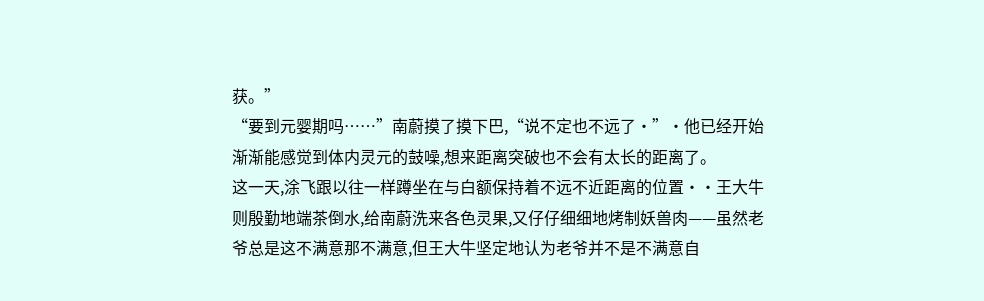获。”
“要到元婴期吗……”南蔚摸了摸下巴,“说不定也不远了·”·他已经开始渐渐能感觉到体内灵元的鼓噪,想来距离突破也不会有太长的距离了。
这一天,涂飞跟以往一样蹲坐在与白额保持着不远不近距离的位置··王大牛则殷勤地端茶倒水,给南蔚洗来各色灵果,又仔仔细细地烤制妖兽肉——虽然老爷总是这不满意那不满意,但王大牛坚定地认为老爷并不是不满意自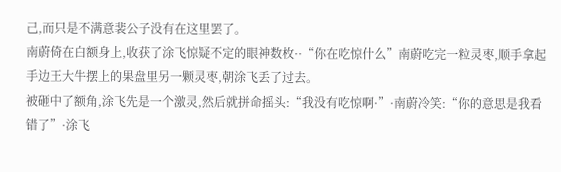己,而只是不满意裴公子没有在这里罢了。
南蔚倚在白额身上,收获了涂飞惊疑不定的眼神数枚··“你在吃惊什么”南蔚吃完一粒灵枣,顺手拿起手边王大牛摆上的果盘里另一颗灵枣,朝涂飞丢了过去。
被砸中了额角,涂飞先是一个激灵,然后就拼命摇头:“我没有吃惊啊·”·南蔚冷笑:“你的意思是我看错了”·涂飞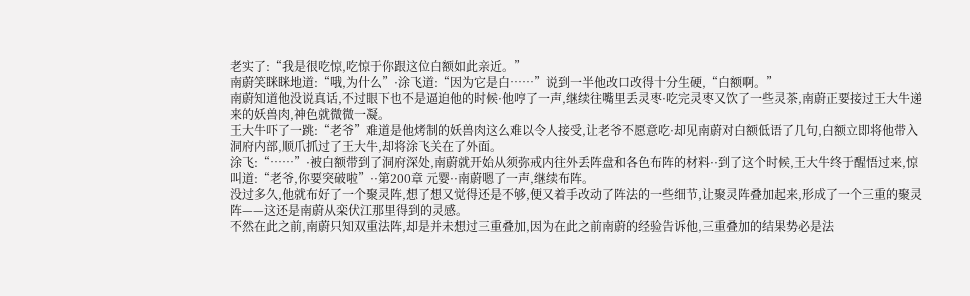老实了:“我是很吃惊,吃惊于你跟这位白额如此亲近。”
南蔚笑眯眯地道:“哦,为什么”·涂飞道:“因为它是白……”说到一半他改口改得十分生硬,“白额啊。”
南蔚知道他没说真话,不过眼下也不是逼迫他的时候·他哼了一声,继续往嘴里丢灵枣·吃完灵枣又饮了一些灵茶,南蔚正要接过王大牛递来的妖兽肉,神色就微微一凝。
王大牛吓了一跳:“老爷”难道是他烤制的妖兽肉这么难以令人接受,让老爷不愿意吃·却见南蔚对白额低语了几句,白额立即将他带入洞府内部,顺爪抓过了王大牛,却将涂飞关在了外面。
涂飞:“……”·被白额带到了洞府深处,南蔚就开始从须弥戒内往外丢阵盘和各色布阵的材料··到了这个时候,王大牛终于醒悟过来,惊叫道:“老爷,你要突破啦”··第200章 元婴··南蔚嗯了一声,继续布阵。
没过多久,他就布好了一个聚灵阵,想了想又觉得还是不够,便又着手改动了阵法的一些细节,让聚灵阵叠加起来,形成了一个三重的聚灵阵——这还是南蔚从栾伏江那里得到的灵感。
不然在此之前,南蔚只知双重法阵,却是并未想过三重叠加,因为在此之前南蔚的经验告诉他,三重叠加的结果势必是法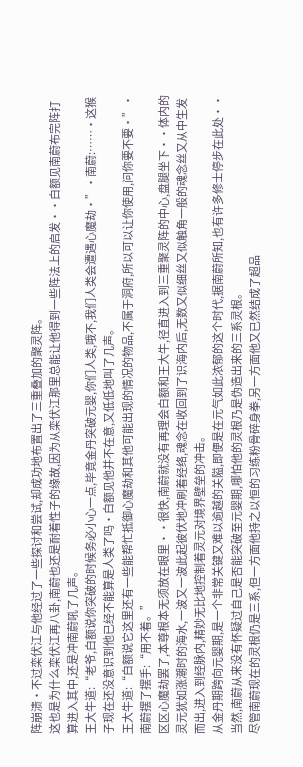阵崩溃·不过栾伏江与他经过了一些探讨和尝试,却成功地布置出了三重叠加的聚灵阵。
这也是为什么栾伏江再八卦,南蔚也还是耐着性子的缘故,因为从栾伏江那里总能让他得到一些阵法上的启发··白额见南蔚布完阵打算进入其中,还是冲南蔚吼了几声。
王大牛道:“老爷,白额说你突破的时候务必小心一点,毕竟金丹突破元婴,你们人类,哦不,我们人类会遭遇心魔劫·”·南蔚:……·这猴子现在还没意识到他已经不能算是人类了吗·白额见他并不在意,又低低地叫了几声。
王大牛道:“白额说它这里还有一些能帮忙抵御心魔劫和其他可能出现的情况的物品,不属于洞府,所以可以让你使用,问你要不要·”·南蔚摆了摆手:“用不着。”
区区心魔劫罢了,本尊根本无须放在眼里··很快,南蔚就没有再理会白额和王大牛,径直进入到三重聚灵阵的中心,盘腿坐下··体内的灵元犹如涨潮时的海水,一波又一波此起彼伏地冲刷着经络,魂念在收回到了识海内后,无数又似细丝又似触角一般的魂念丝又从中生发而出,进入到经脉内,精妙无比地控制着灵元对境界壁垒的冲击。
从金丹期跨向元婴期,是一个非常关键又难以逾越的关隘,即便是在元气如此浓郁的这个时代,据南蔚所知,也有许多修士停步在此处··当然,南蔚从来没有怀疑过自己是否能突破至元婴期,哪怕他的灵根乃是伪造出来的三系灵根。
尽管南蔚现在的灵根仍是三系,但一方面他持之以恒的习练粉骨碎身拳,另一方面他又已然结成了超品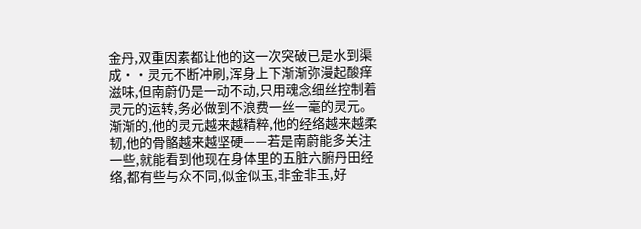金丹,双重因素都让他的这一次突破已是水到渠成··灵元不断冲刷,浑身上下渐渐弥漫起酸痒滋味,但南蔚仍是一动不动,只用魂念细丝控制着灵元的运转,务必做到不浪费一丝一毫的灵元。
渐渐的,他的灵元越来越精粹,他的经络越来越柔韧,他的骨骼越来越坚硬——若是南蔚能多关注一些,就能看到他现在身体里的五脏六腑丹田经络,都有些与众不同,似金似玉,非金非玉,好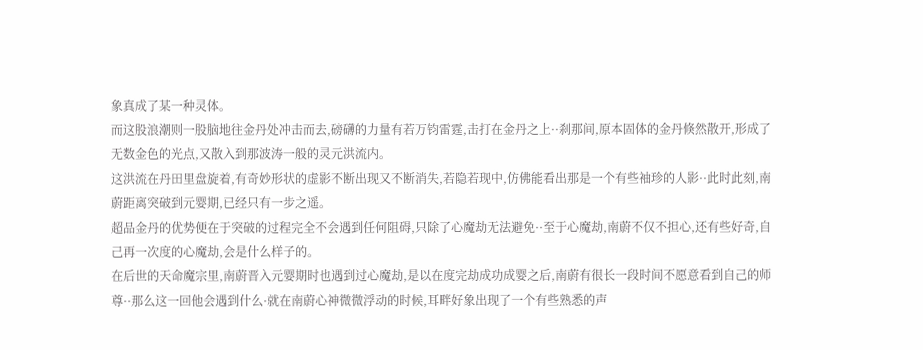象真成了某一种灵体。
而这股浪潮则一股脑地往金丹处冲击而去,磅礴的力量有若万钧雷霆,击打在金丹之上··刹那间,原本固体的金丹倏然散开,形成了无数金色的光点,又散入到那波涛一般的灵元洪流内。
这洪流在丹田里盘旋着,有奇妙形状的虚影不断出现又不断消失,若隐若现中,仿佛能看出那是一个有些袖珍的人影··此时此刻,南蔚距离突破到元婴期,已经只有一步之遥。
超品金丹的优势便在于突破的过程完全不会遇到任何阻碍,只除了心魔劫无法避免··至于心魔劫,南蔚不仅不担心,还有些好奇,自己再一次度的心魔劫,会是什么样子的。
在后世的天命魔宗里,南蔚晋入元婴期时也遇到过心魔劫,是以在度完劫成功成婴之后,南蔚有很长一段时间不愿意看到自己的师尊··那么这一回他会遇到什么·就在南蔚心神微微浮动的时候,耳畔好象出现了一个有些熟悉的声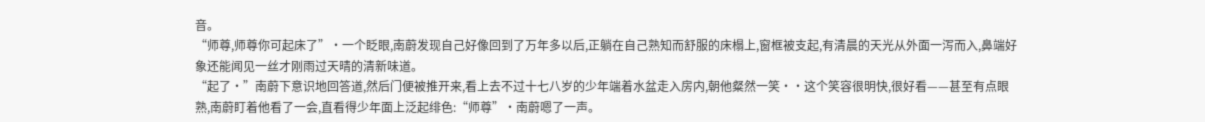音。
“师尊,师尊你可起床了”·一个眨眼,南蔚发现自己好像回到了万年多以后,正躺在自己熟知而舒服的床榻上,窗框被支起,有清晨的天光从外面一泻而入,鼻端好象还能闻见一丝才刚雨过天晴的清新味道。
“起了·”南蔚下意识地回答道,然后门便被推开来,看上去不过十七八岁的少年端着水盆走入房内,朝他粲然一笑··这个笑容很明快,很好看——甚至有点眼熟,南蔚盯着他看了一会,直看得少年面上泛起绯色:“师尊”·南蔚嗯了一声。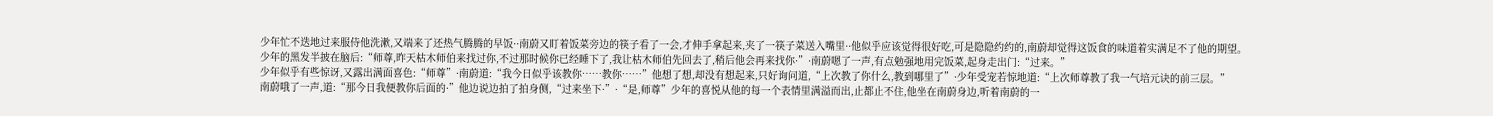少年忙不迭地过来服侍他洗漱,又端来了还热气腾腾的早饭··南蔚又盯着饭菜旁边的筷子看了一会,才伸手拿起来,夹了一筷子菜送入嘴里··他似乎应该觉得很好吃,可是隐隐约约的,南蔚却觉得这饭食的味道着实满足不了他的期望。
少年的黑发半披在脑后:“师尊,昨天枯木师伯来找过你,不过那时候你已经睡下了,我让枯木师伯先回去了,稍后他会再来找你·”·南蔚嗯了一声,有点勉强地用完饭菜,起身走出门:“过来。”
少年似乎有些惊讶,又露出满面喜色:“师尊”·南蔚道:“我今日似乎该教你……教你……”他想了想,却没有想起来,只好询问道,“上次教了你什么,教到哪里了”·少年受宠若惊地道:“上次师尊教了我一气培元诀的前三层。”
南蔚哦了一声,道:“那今日我便教你后面的·”他边说边拍了拍身侧,“过来坐下·”·“是,师尊”少年的喜悦从他的每一个表情里满溢而出,止都止不住,他坐在南蔚身边,听着南蔚的一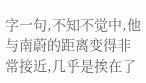字一句,不知不觉中,他与南蔚的距离变得非常接近,几乎是挨在了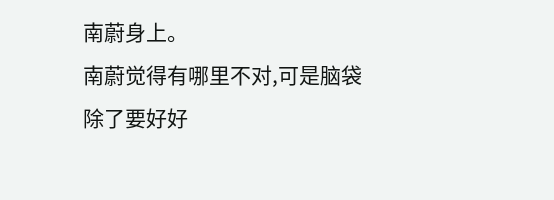南蔚身上。
南蔚觉得有哪里不对,可是脑袋除了要好好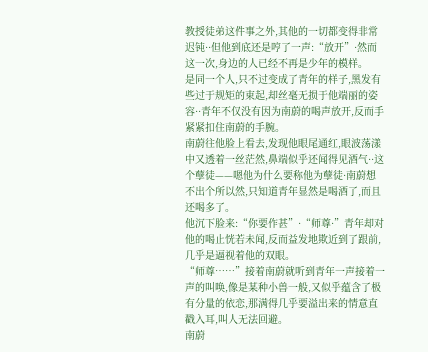教授徒弟这件事之外,其他的一切都变得非常迟钝··但他到底还是哼了一声:“放开”·然而这一次,身边的人已经不再是少年的模样。
是同一个人,只不过变成了青年的样子,黑发有些过于规矩的束起,却丝毫无损于他端丽的姿容··青年不仅没有因为南蔚的喝声放开,反而手紧紧扣住南蔚的手腕。
南蔚往他脸上看去,发现他眼尾通红,眼波荡漾中又透着一丝茫然,鼻端似乎还闻得见酒气··这个孽徒——嗯他为什么要称他为孽徒·南蔚想不出个所以然,只知道青年显然是喝酒了,而且还喝多了。
他沉下脸来:“你要作甚”·“师尊·”青年却对他的喝止恍若未闻,反而益发地欺近到了跟前,几乎是逼视着他的双眼。
“师尊……”接着南蔚就听到青年一声接着一声的叫唤,像是某种小兽一般,又似乎蕴含了极有分量的依恋,那满得几乎要溢出来的情意直戳入耳,叫人无法回避。
南蔚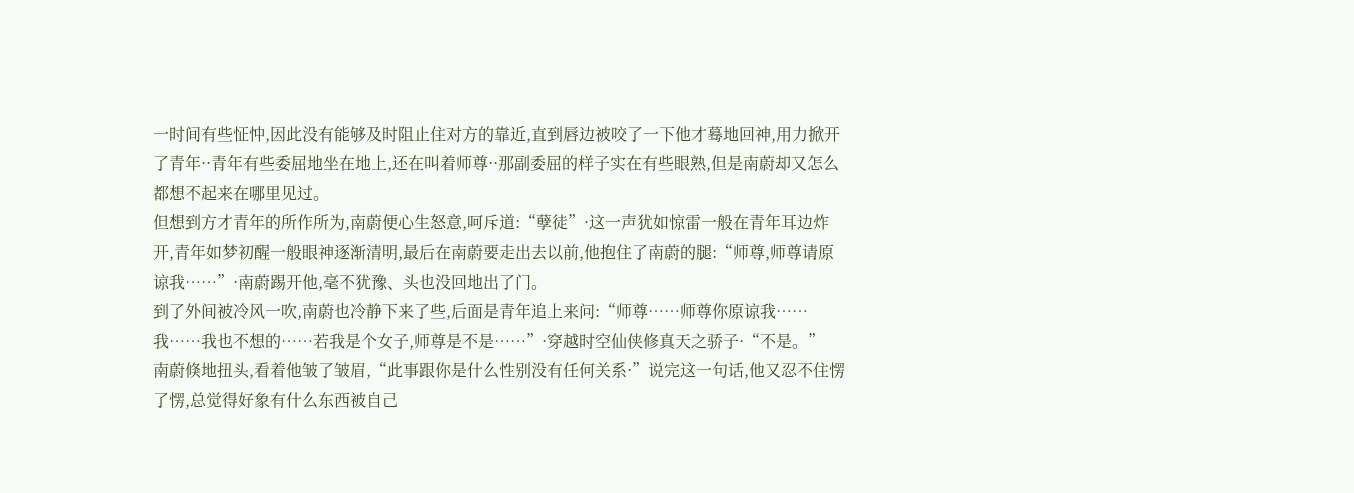一时间有些怔忡,因此没有能够及时阻止住对方的靠近,直到唇边被咬了一下他才蓦地回神,用力掀开了青年··青年有些委屈地坐在地上,还在叫着师尊··那副委屈的样子实在有些眼熟,但是南蔚却又怎么都想不起来在哪里见过。
但想到方才青年的所作所为,南蔚便心生怒意,呵斥道:“孽徒”·这一声犹如惊雷一般在青年耳边炸开,青年如梦初醒一般眼神逐渐清明,最后在南蔚要走出去以前,他抱住了南蔚的腿:“师尊,师尊请原谅我……”·南蔚踢开他,毫不犹豫、头也没回地出了门。
到了外间被冷风一吹,南蔚也冷静下来了些,后面是青年追上来问:“师尊……师尊你原谅我……我……我也不想的……若我是个女子,师尊是不是……”·穿越时空仙侠修真天之骄子·“不是。”
南蔚倏地扭头,看着他皱了皱眉,“此事跟你是什么性别没有任何关系·”说完这一句话,他又忍不住愣了愣,总觉得好象有什么东西被自己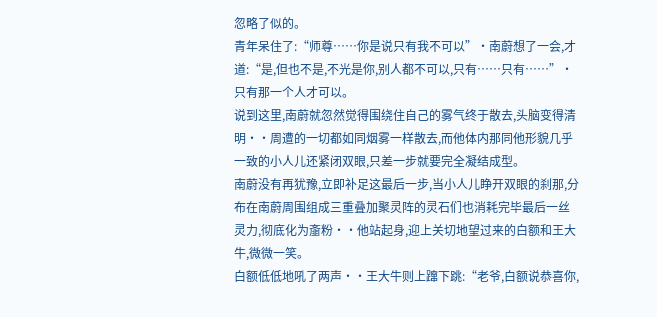忽略了似的。
青年呆住了:“师尊……你是说只有我不可以”·南蔚想了一会,才道:“是,但也不是,不光是你,别人都不可以,只有……只有……”·只有那一个人才可以。
说到这里,南蔚就忽然觉得围绕住自己的雾气终于散去,头脑变得清明··周遭的一切都如同烟雾一样散去,而他体内那同他形貌几乎一致的小人儿还紧闭双眼,只差一步就要完全凝结成型。
南蔚没有再犹豫,立即补足这最后一步,当小人儿睁开双眼的刹那,分布在南蔚周围组成三重叠加聚灵阵的灵石们也消耗完毕最后一丝灵力,彻底化为齑粉··他站起身,迎上关切地望过来的白额和王大牛,微微一笑。
白额低低地吼了两声··王大牛则上蹿下跳:“老爷,白额说恭喜你,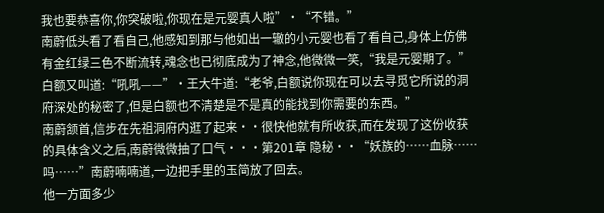我也要恭喜你,你突破啦,你现在是元婴真人啦”·“不错。”
南蔚低头看了看自己,他感知到那与他如出一辙的小元婴也看了看自己,身体上仿佛有金红绿三色不断流转,魂念也已彻底成为了神念,他微微一笑,“我是元婴期了。”
白额又叫道:“吼吼——”·王大牛道:“老爷,白额说你现在可以去寻觅它所说的洞府深处的秘密了,但是白额也不清楚是不是真的能找到你需要的东西。”
南蔚颔首,信步在先祖洞府内逛了起来··很快他就有所收获,而在发现了这份收获的具体含义之后,南蔚微微抽了口气···第201章 隐秘··“妖族的……血脉……吗……”南蔚喃喃道,一边把手里的玉简放了回去。
他一方面多少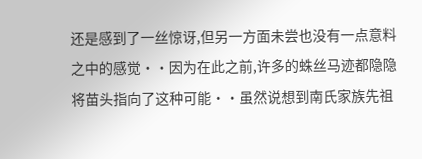还是感到了一丝惊讶,但另一方面未尝也没有一点意料之中的感觉··因为在此之前,许多的蛛丝马迹都隐隐将苗头指向了这种可能··虽然说想到南氏家族先祖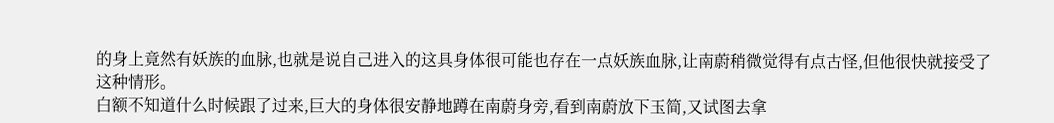的身上竟然有妖族的血脉,也就是说自己进入的这具身体很可能也存在一点妖族血脉,让南蔚稍微觉得有点古怪,但他很快就接受了这种情形。
白额不知道什么时候跟了过来,巨大的身体很安静地蹲在南蔚身旁,看到南蔚放下玉简,又试图去拿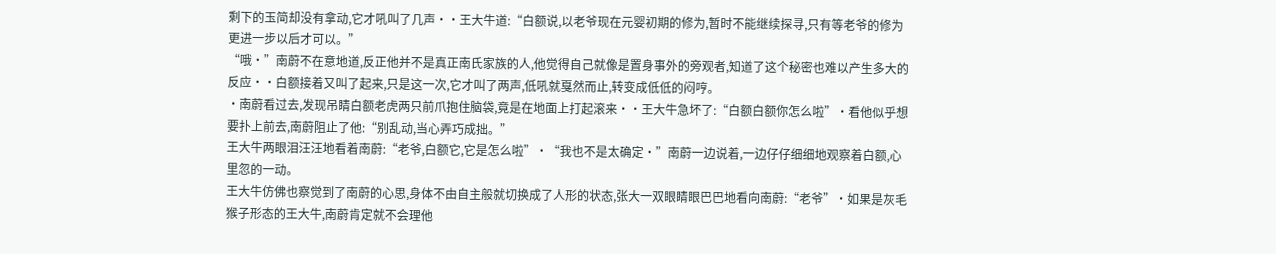剩下的玉简却没有拿动,它才吼叫了几声··王大牛道:“白额说,以老爷现在元婴初期的修为,暂时不能继续探寻,只有等老爷的修为更进一步以后才可以。”
“哦·”南蔚不在意地道,反正他并不是真正南氏家族的人,他觉得自己就像是置身事外的旁观者,知道了这个秘密也难以产生多大的反应··白额接着又叫了起来,只是这一次,它才叫了两声,低吼就戛然而止,转变成低低的闷哼。
·南蔚看过去,发现吊睛白额老虎两只前爪抱住脑袋,竟是在地面上打起滚来··王大牛急坏了:“白额白额你怎么啦”·看他似乎想要扑上前去,南蔚阻止了他:“别乱动,当心弄巧成拙。”
王大牛两眼泪汪汪地看着南蔚:“老爷,白额它,它是怎么啦”·“我也不是太确定·”南蔚一边说着,一边仔仔细细地观察着白额,心里忽的一动。
王大牛仿佛也察觉到了南蔚的心思,身体不由自主般就切换成了人形的状态,张大一双眼睛眼巴巴地看向南蔚:“老爷”·如果是灰毛猴子形态的王大牛,南蔚肯定就不会理他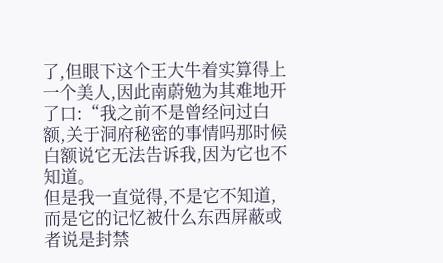了,但眼下这个王大牛着实算得上一个美人,因此南蔚勉为其难地开了口:“我之前不是曾经问过白额,关于洞府秘密的事情吗那时候白额说它无法告诉我,因为它也不知道。
但是我一直觉得,不是它不知道,而是它的记忆被什么东西屏蔽或者说是封禁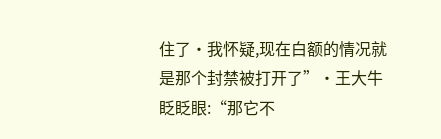住了·我怀疑,现在白额的情况就是那个封禁被打开了”·王大牛眨眨眼:“那它不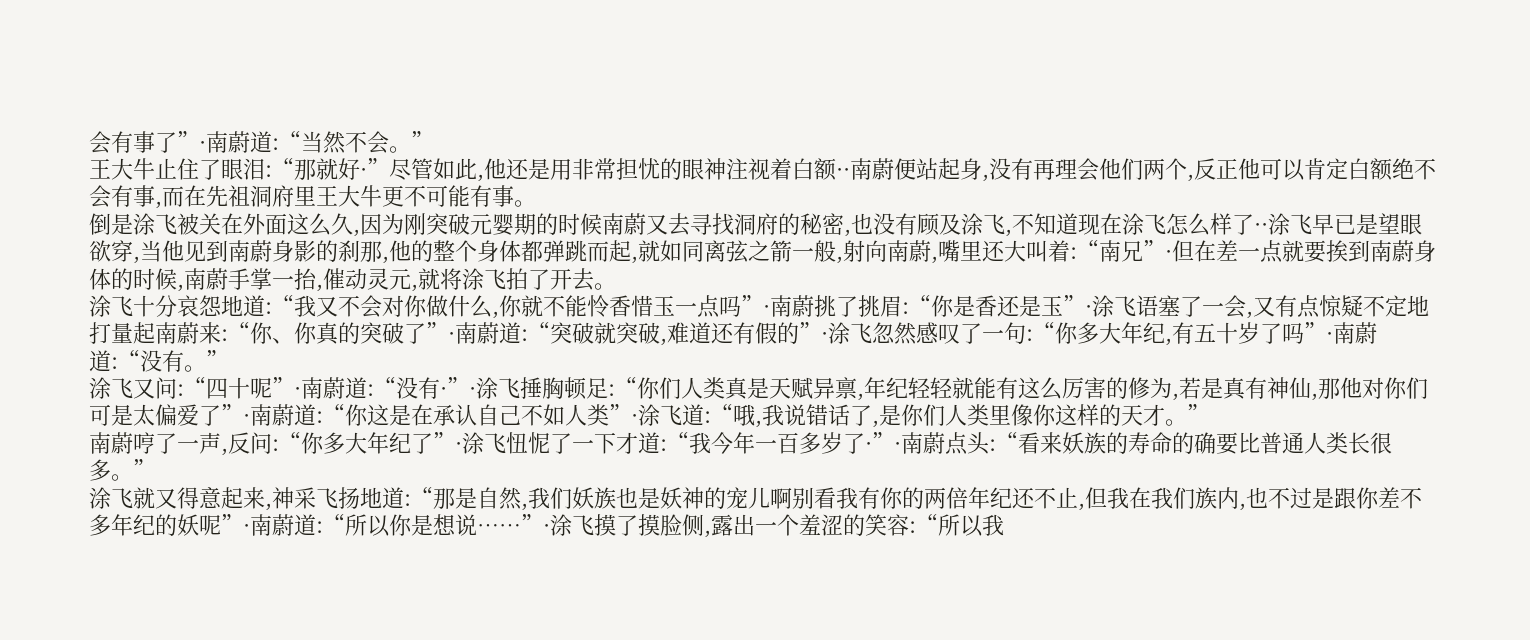会有事了”·南蔚道:“当然不会。”
王大牛止住了眼泪:“那就好·”尽管如此,他还是用非常担忧的眼神注视着白额··南蔚便站起身,没有再理会他们两个,反正他可以肯定白额绝不会有事,而在先祖洞府里王大牛更不可能有事。
倒是涂飞被关在外面这么久,因为刚突破元婴期的时候南蔚又去寻找洞府的秘密,也没有顾及涂飞,不知道现在涂飞怎么样了··涂飞早已是望眼欲穿,当他见到南蔚身影的刹那,他的整个身体都弹跳而起,就如同离弦之箭一般,射向南蔚,嘴里还大叫着:“南兄”·但在差一点就要挨到南蔚身体的时候,南蔚手掌一抬,催动灵元,就将涂飞拍了开去。
涂飞十分哀怨地道:“我又不会对你做什么,你就不能怜香惜玉一点吗”·南蔚挑了挑眉:“你是香还是玉”·涂飞语塞了一会,又有点惊疑不定地打量起南蔚来:“你、你真的突破了”·南蔚道:“突破就突破,难道还有假的”·涂飞忽然感叹了一句:“你多大年纪,有五十岁了吗”·南蔚道:“没有。”
涂飞又问:“四十呢”·南蔚道:“没有·”·涂飞捶胸顿足:“你们人类真是天赋异禀,年纪轻轻就能有这么厉害的修为,若是真有神仙,那他对你们可是太偏爱了”·南蔚道:“你这是在承认自己不如人类”·涂飞道:“哦,我说错话了,是你们人类里像你这样的天才。”
南蔚哼了一声,反问:“你多大年纪了”·涂飞忸怩了一下才道:“我今年一百多岁了·”·南蔚点头:“看来妖族的寿命的确要比普通人类长很多。”
涂飞就又得意起来,神采飞扬地道:“那是自然,我们妖族也是妖神的宠儿啊别看我有你的两倍年纪还不止,但我在我们族内,也不过是跟你差不多年纪的妖呢”·南蔚道:“所以你是想说……”·涂飞摸了摸脸侧,露出一个羞涩的笑容:“所以我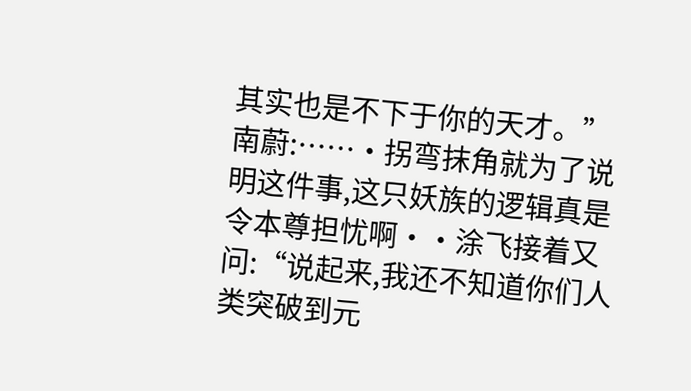其实也是不下于你的天才。”
南蔚:……·拐弯抹角就为了说明这件事,这只妖族的逻辑真是令本尊担忧啊··涂飞接着又问:“说起来,我还不知道你们人类突破到元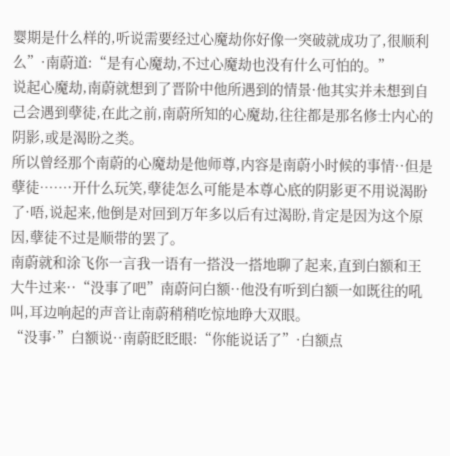婴期是什么样的,听说需要经过心魔劫你好像一突破就成功了,很顺利么”·南蔚道:“是有心魔劫,不过心魔劫也没有什么可怕的。”
说起心魔劫,南蔚就想到了晋阶中他所遇到的情景·他其实并未想到自己会遇到孽徒,在此之前,南蔚所知的心魔劫,往往都是那名修士内心的阴影,或是渴盼之类。
所以曾经那个南蔚的心魔劫是他师尊,内容是南蔚小时候的事情··但是孽徒……·开什么玩笑,孽徒怎么可能是本尊心底的阴影更不用说渴盼了·唔,说起来,他倒是对回到万年多以后有过渴盼,肯定是因为这个原因,孽徒不过是顺带的罢了。
南蔚就和涂飞你一言我一语有一搭没一搭地聊了起来,直到白额和王大牛过来··“没事了吧”南蔚问白额··他没有听到白额一如既往的吼叫,耳边响起的声音让南蔚稍稍吃惊地睁大双眼。
“没事·”白额说··南蔚眨眨眼:“你能说话了”·白额点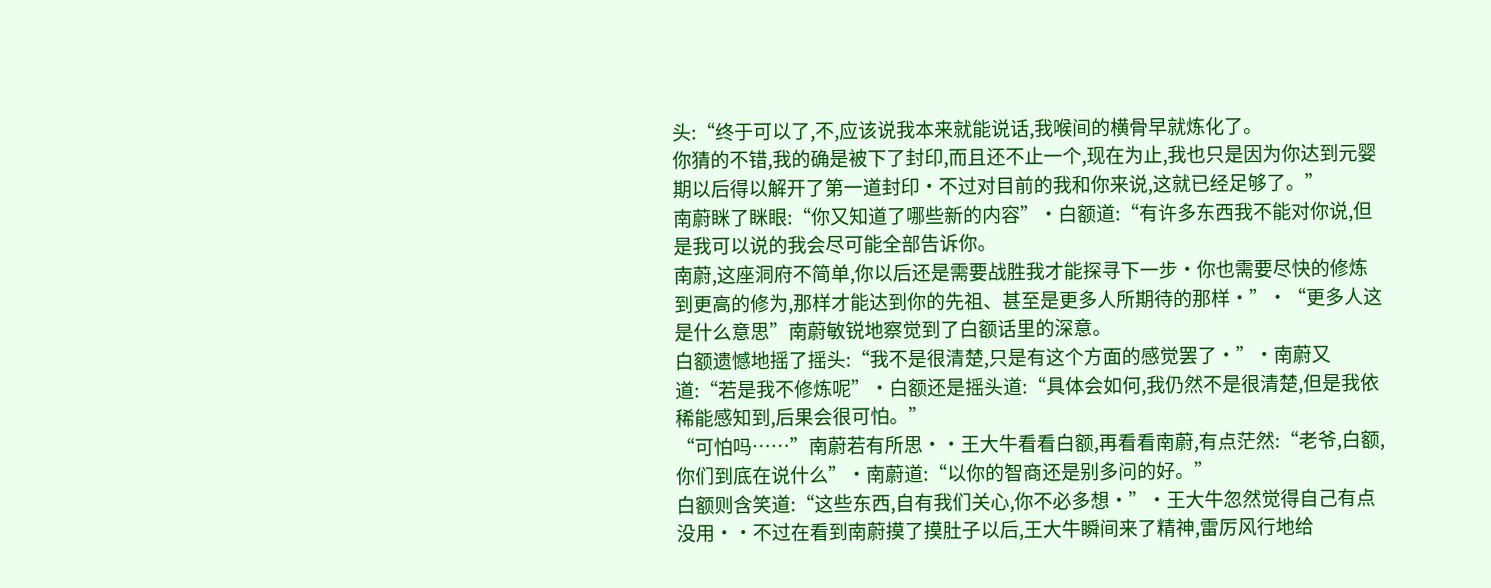头:“终于可以了,不,应该说我本来就能说话,我喉间的横骨早就炼化了。
你猜的不错,我的确是被下了封印,而且还不止一个,现在为止,我也只是因为你达到元婴期以后得以解开了第一道封印·不过对目前的我和你来说,这就已经足够了。”
南蔚眯了眯眼:“你又知道了哪些新的内容”·白额道:“有许多东西我不能对你说,但是我可以说的我会尽可能全部告诉你。
南蔚,这座洞府不简单,你以后还是需要战胜我才能探寻下一步·你也需要尽快的修炼到更高的修为,那样才能达到你的先祖、甚至是更多人所期待的那样·”·“更多人这是什么意思”南蔚敏锐地察觉到了白额话里的深意。
白额遗憾地摇了摇头:“我不是很清楚,只是有这个方面的感觉罢了·”·南蔚又道:“若是我不修炼呢”·白额还是摇头道:“具体会如何,我仍然不是很清楚,但是我依稀能感知到,后果会很可怕。”
“可怕吗……”南蔚若有所思··王大牛看看白额,再看看南蔚,有点茫然:“老爷,白额,你们到底在说什么”·南蔚道:“以你的智商还是别多问的好。”
白额则含笑道:“这些东西,自有我们关心,你不必多想·”·王大牛忽然觉得自己有点没用··不过在看到南蔚摸了摸肚子以后,王大牛瞬间来了精神,雷厉风行地给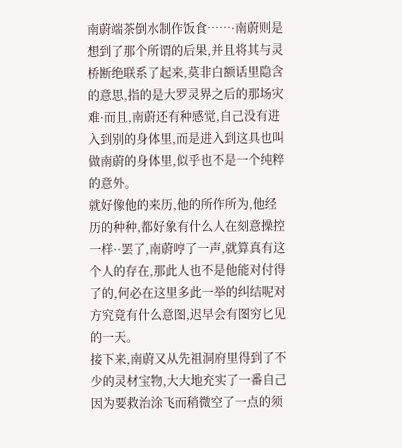南蔚端茶倒水制作饭食……·南蔚则是想到了那个所谓的后果,并且将其与灵桥断绝联系了起来,莫非白额话里隐含的意思,指的是大罗灵界之后的那场灾难·而且,南蔚还有种感觉,自己没有进入到别的身体里,而是进入到这具也叫做南蔚的身体里,似乎也不是一个纯粹的意外。
就好像他的来历,他的所作所为,他经历的种种,都好象有什么人在刻意操控一样··罢了,南蔚哼了一声,就算真有这个人的存在,那此人也不是他能对付得了的,何必在这里多此一举的纠结呢对方究竟有什么意图,迟早会有图穷匕见的一天。
接下来,南蔚又从先祖洞府里得到了不少的灵材宝物,大大地充实了一番自己因为要救治涂飞而稍微空了一点的须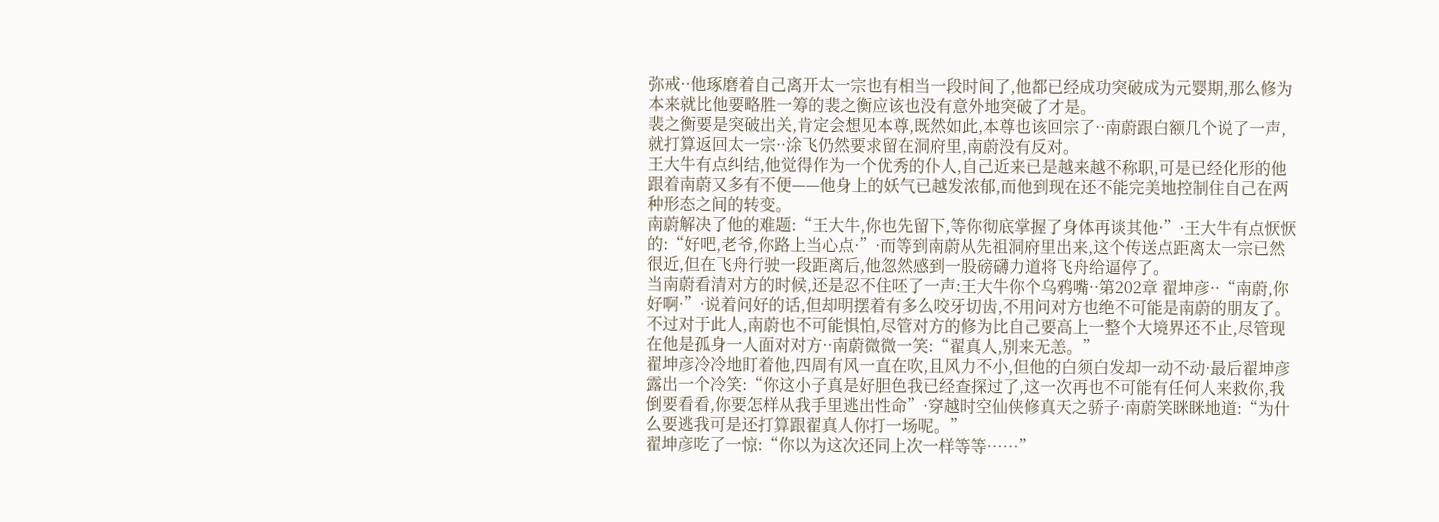弥戒··他琢磨着自己离开太一宗也有相当一段时间了,他都已经成功突破成为元婴期,那么修为本来就比他要略胜一筹的裴之衡应该也没有意外地突破了才是。
裴之衡要是突破出关,肯定会想见本尊,既然如此,本尊也该回宗了··南蔚跟白额几个说了一声,就打算返回太一宗··涂飞仍然要求留在洞府里,南蔚没有反对。
王大牛有点纠结,他觉得作为一个优秀的仆人,自己近来已是越来越不称职,可是已经化形的他跟着南蔚又多有不便——他身上的妖气已越发浓郁,而他到现在还不能完美地控制住自己在两种形态之间的转变。
南蔚解决了他的难题:“王大牛,你也先留下,等你彻底掌握了身体再谈其他·”·王大牛有点恹恹的:“好吧,老爷,你路上当心点·”·而等到南蔚从先祖洞府里出来,这个传送点距离太一宗已然很近,但在飞舟行驶一段距离后,他忽然感到一股磅礴力道将飞舟给逼停了。
当南蔚看清对方的时候,还是忍不住呸了一声:王大牛你个乌鸦嘴··第202章 翟坤彦··“南蔚,你好啊·”·说着问好的话,但却明摆着有多么咬牙切齿,不用问对方也绝不可能是南蔚的朋友了。
不过对于此人,南蔚也不可能惧怕,尽管对方的修为比自己要高上一整个大境界还不止,尽管现在他是孤身一人面对对方··南蔚微微一笑:“翟真人,别来无恙。”
翟坤彦冷冷地盯着他,四周有风一直在吹,且风力不小,但他的白须白发却一动不动·最后翟坤彦露出一个冷笑:“你这小子真是好胆色我已经查探过了,这一次再也不可能有任何人来救你,我倒要看看,你要怎样从我手里逃出性命”·穿越时空仙侠修真天之骄子·南蔚笑眯眯地道:“为什么要逃我可是还打算跟翟真人你打一场呢。”
翟坤彦吃了一惊:“你以为这次还同上次一样等等……”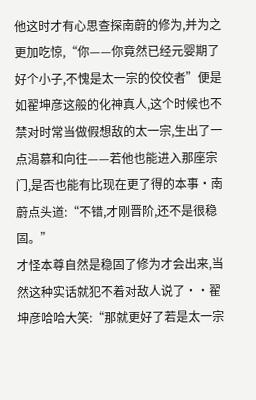他这时才有心思查探南蔚的修为,并为之更加吃惊,“你——你竟然已经元婴期了好个小子,不愧是太一宗的佼佼者”便是如翟坤彦这般的化神真人,这个时候也不禁对时常当做假想敌的太一宗,生出了一点渴慕和向往——若他也能进入那座宗门,是否也能有比现在更了得的本事·南蔚点头道:“不错,才刚晋阶,还不是很稳固。”
才怪本尊自然是稳固了修为才会出来,当然这种实话就犯不着对敌人说了··翟坤彦哈哈大笑:“那就更好了若是太一宗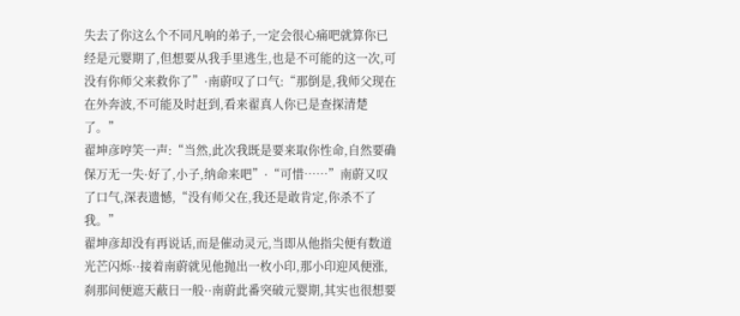失去了你这么个不同凡响的弟子,一定会很心痛吧就算你已经是元婴期了,但想要从我手里逃生,也是不可能的这一次,可没有你师父来救你了”·南蔚叹了口气:“那倒是,我师父现在在外奔波,不可能及时赶到,看来翟真人你已是查探清楚了。”
翟坤彦哼笑一声:“当然,此次我既是要来取你性命,自然要确保万无一失·好了,小子,纳命来吧”·“可惜……”南蔚又叹了口气,深表遗憾,“没有师父在,我还是敢肯定,你杀不了我。”
翟坤彦却没有再说话,而是催动灵元,当即从他指尖便有数道光芒闪烁··接着南蔚就见他抛出一枚小印,那小印迎风便涨,刹那间便遮天蔽日一般··南蔚此番突破元婴期,其实也很想要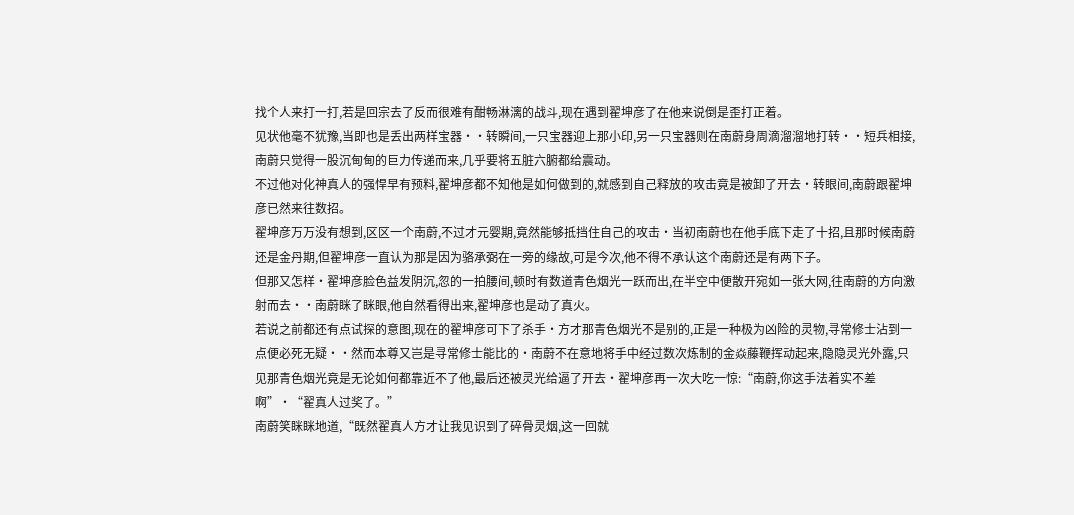找个人来打一打,若是回宗去了反而很难有酣畅淋漓的战斗,现在遇到翟坤彦了在他来说倒是歪打正着。
见状他毫不犹豫,当即也是丢出两样宝器··转瞬间,一只宝器迎上那小印,另一只宝器则在南蔚身周滴溜溜地打转··短兵相接,南蔚只觉得一股沉甸甸的巨力传递而来,几乎要将五脏六腑都给震动。
不过他对化神真人的强悍早有预料,翟坤彦都不知他是如何做到的,就感到自己释放的攻击竟是被卸了开去·转眼间,南蔚跟翟坤彦已然来往数招。
翟坤彦万万没有想到,区区一个南蔚,不过才元婴期,竟然能够抵挡住自己的攻击·当初南蔚也在他手底下走了十招,且那时候南蔚还是金丹期,但翟坤彦一直认为那是因为骆承弼在一旁的缘故,可是今次,他不得不承认这个南蔚还是有两下子。
但那又怎样·翟坤彦脸色益发阴沉,忽的一拍腰间,顿时有数道青色烟光一跃而出,在半空中便散开宛如一张大网,往南蔚的方向激射而去··南蔚眯了眯眼,他自然看得出来,翟坤彦也是动了真火。
若说之前都还有点试探的意图,现在的翟坤彦可下了杀手·方才那青色烟光不是别的,正是一种极为凶险的灵物,寻常修士沾到一点便必死无疑··然而本尊又岂是寻常修士能比的·南蔚不在意地将手中经过数次炼制的金焱藤鞭挥动起来,隐隐灵光外露,只见那青色烟光竟是无论如何都靠近不了他,最后还被灵光给逼了开去·翟坤彦再一次大吃一惊:“南蔚,你这手法着实不差啊”·“翟真人过奖了。”
南蔚笑眯眯地道,“既然翟真人方才让我见识到了碎骨灵烟,这一回就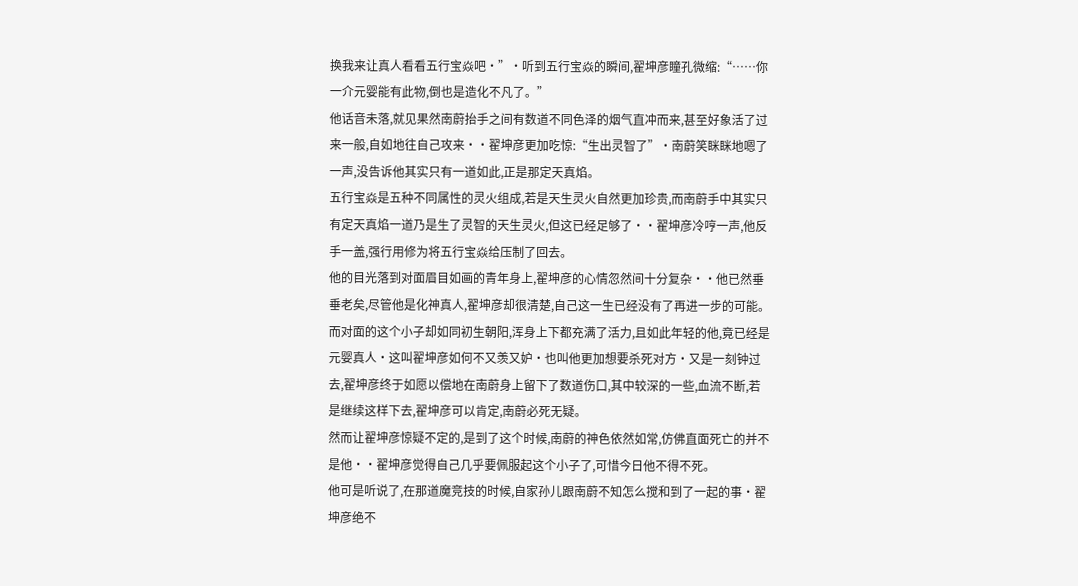换我来让真人看看五行宝焱吧·”·听到五行宝焱的瞬间,翟坤彦瞳孔微缩:“……你一介元婴能有此物,倒也是造化不凡了。”
他话音未落,就见果然南蔚抬手之间有数道不同色泽的烟气直冲而来,甚至好象活了过来一般,自如地往自己攻来··翟坤彦更加吃惊:“生出灵智了”·南蔚笑眯眯地嗯了一声,没告诉他其实只有一道如此,正是那定天真焰。
五行宝焱是五种不同属性的灵火组成,若是天生灵火自然更加珍贵,而南蔚手中其实只有定天真焰一道乃是生了灵智的天生灵火,但这已经足够了··翟坤彦冷哼一声,他反手一盖,强行用修为将五行宝焱给压制了回去。
他的目光落到对面眉目如画的青年身上,翟坤彦的心情忽然间十分复杂··他已然垂垂老矣,尽管他是化神真人,翟坤彦却很清楚,自己这一生已经没有了再进一步的可能。
而对面的这个小子却如同初生朝阳,浑身上下都充满了活力,且如此年轻的他,竟已经是元婴真人·这叫翟坤彦如何不又羡又妒·也叫他更加想要杀死对方·又是一刻钟过去,翟坤彦终于如愿以偿地在南蔚身上留下了数道伤口,其中较深的一些,血流不断,若是继续这样下去,翟坤彦可以肯定,南蔚必死无疑。
然而让翟坤彦惊疑不定的,是到了这个时候,南蔚的神色依然如常,仿佛直面死亡的并不是他··翟坤彦觉得自己几乎要佩服起这个小子了,可惜今日他不得不死。
他可是听说了,在那道魔竞技的时候,自家孙儿跟南蔚不知怎么搅和到了一起的事·翟坤彦绝不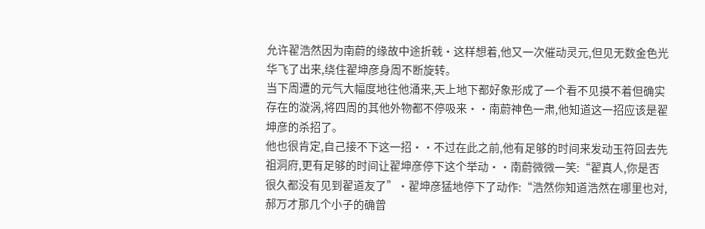允许翟浩然因为南蔚的缘故中途折戟·这样想着,他又一次催动灵元,但见无数金色光华飞了出来,绕住翟坤彦身周不断旋转。
当下周遭的元气大幅度地往他涌来,天上地下都好象形成了一个看不见摸不着但确实存在的漩涡,将四周的其他外物都不停吸来··南蔚神色一肃,他知道这一招应该是翟坤彦的杀招了。
他也很肯定,自己接不下这一招··不过在此之前,他有足够的时间来发动玉符回去先祖洞府,更有足够的时间让翟坤彦停下这个举动··南蔚微微一笑:“翟真人,你是否很久都没有见到翟道友了”·翟坤彦猛地停下了动作:“浩然你知道浩然在哪里也对,郝万才那几个小子的确曾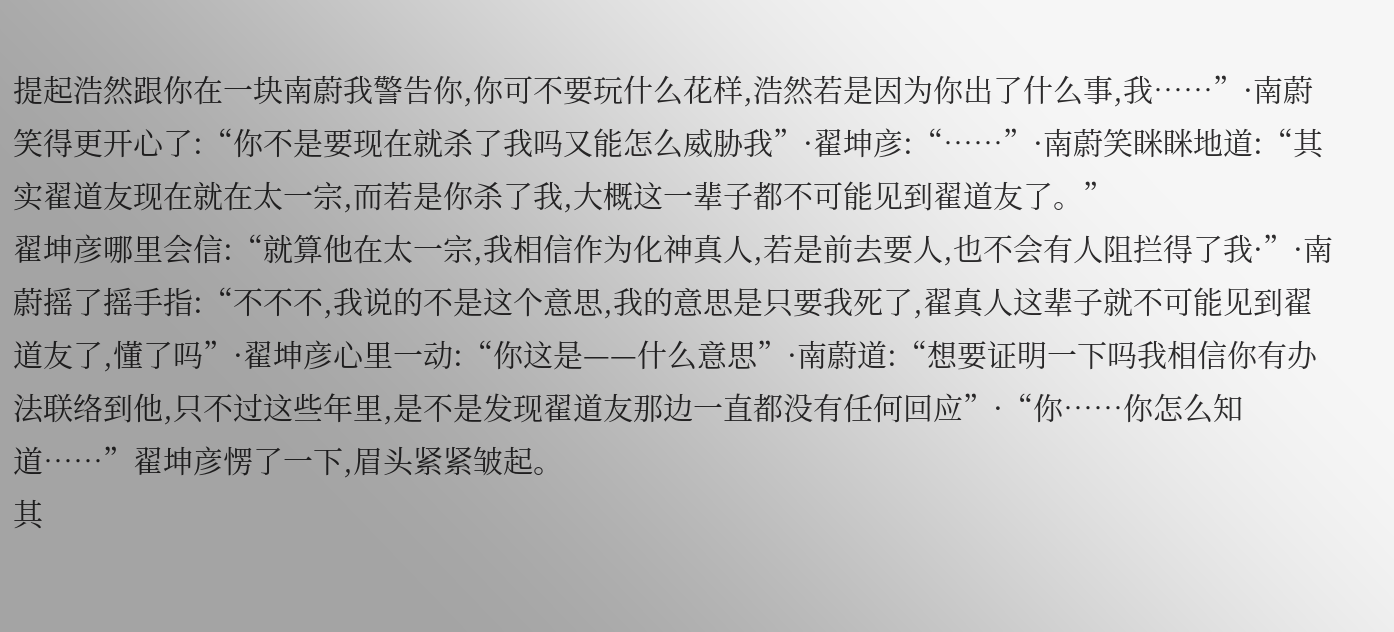提起浩然跟你在一块南蔚我警告你,你可不要玩什么花样,浩然若是因为你出了什么事,我……”·南蔚笑得更开心了:“你不是要现在就杀了我吗又能怎么威胁我”·翟坤彦:“……”·南蔚笑眯眯地道:“其实翟道友现在就在太一宗,而若是你杀了我,大概这一辈子都不可能见到翟道友了。”
翟坤彦哪里会信:“就算他在太一宗,我相信作为化神真人,若是前去要人,也不会有人阻拦得了我·”·南蔚摇了摇手指:“不不不,我说的不是这个意思,我的意思是只要我死了,翟真人这辈子就不可能见到翟道友了,懂了吗”·翟坤彦心里一动:“你这是——什么意思”·南蔚道:“想要证明一下吗我相信你有办法联络到他,只不过这些年里,是不是发现翟道友那边一直都没有任何回应”·“你……你怎么知道……”翟坤彦愣了一下,眉头紧紧皱起。
其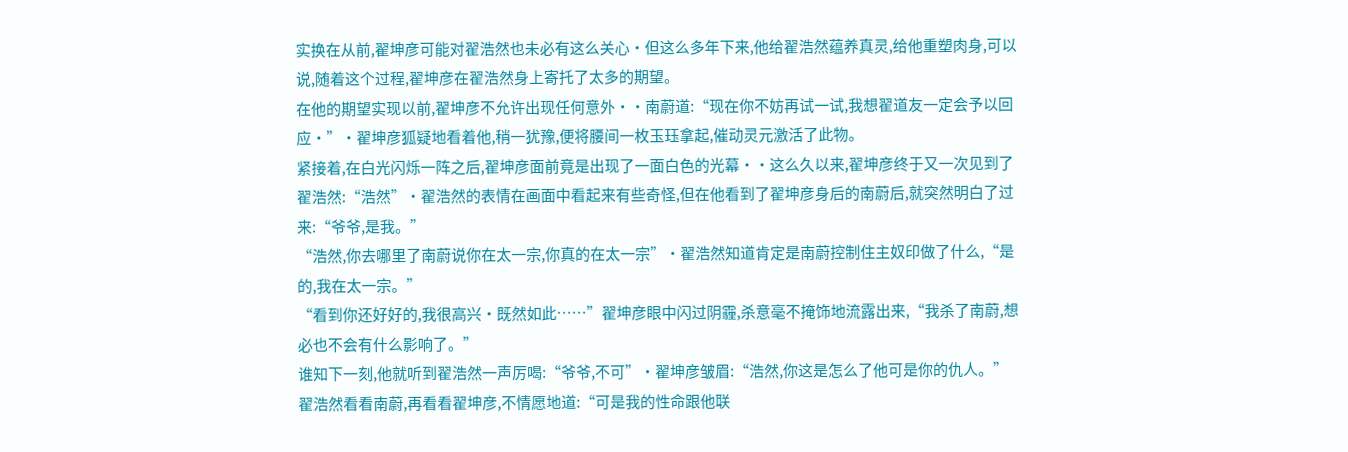实换在从前,翟坤彦可能对翟浩然也未必有这么关心·但这么多年下来,他给翟浩然蕴养真灵,给他重塑肉身,可以说,随着这个过程,翟坤彦在翟浩然身上寄托了太多的期望。
在他的期望实现以前,翟坤彦不允许出现任何意外··南蔚道:“现在你不妨再试一试,我想翟道友一定会予以回应·”·翟坤彦狐疑地看着他,稍一犹豫,便将腰间一枚玉珏拿起,催动灵元激活了此物。
紧接着,在白光闪烁一阵之后,翟坤彦面前竟是出现了一面白色的光幕··这么久以来,翟坤彦终于又一次见到了翟浩然:“浩然”·翟浩然的表情在画面中看起来有些奇怪,但在他看到了翟坤彦身后的南蔚后,就突然明白了过来:“爷爷,是我。”
“浩然,你去哪里了南蔚说你在太一宗,你真的在太一宗”·翟浩然知道肯定是南蔚控制住主奴印做了什么,“是的,我在太一宗。”
“看到你还好好的,我很高兴·既然如此……”翟坤彦眼中闪过阴霾,杀意毫不掩饰地流露出来,“我杀了南蔚,想必也不会有什么影响了。”
谁知下一刻,他就听到翟浩然一声厉喝:“爷爷,不可”·翟坤彦皱眉:“浩然,你这是怎么了他可是你的仇人。”
翟浩然看看南蔚,再看看翟坤彦,不情愿地道:“可是我的性命跟他联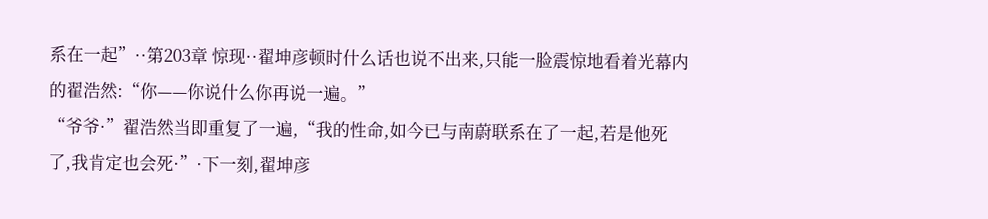系在一起”··第203章 惊现··翟坤彦顿时什么话也说不出来,只能一脸震惊地看着光幕内的翟浩然:“你——你说什么你再说一遍。”
“爷爷·”翟浩然当即重复了一遍,“我的性命,如今已与南蔚联系在了一起,若是他死了,我肯定也会死·”·下一刻,翟坤彦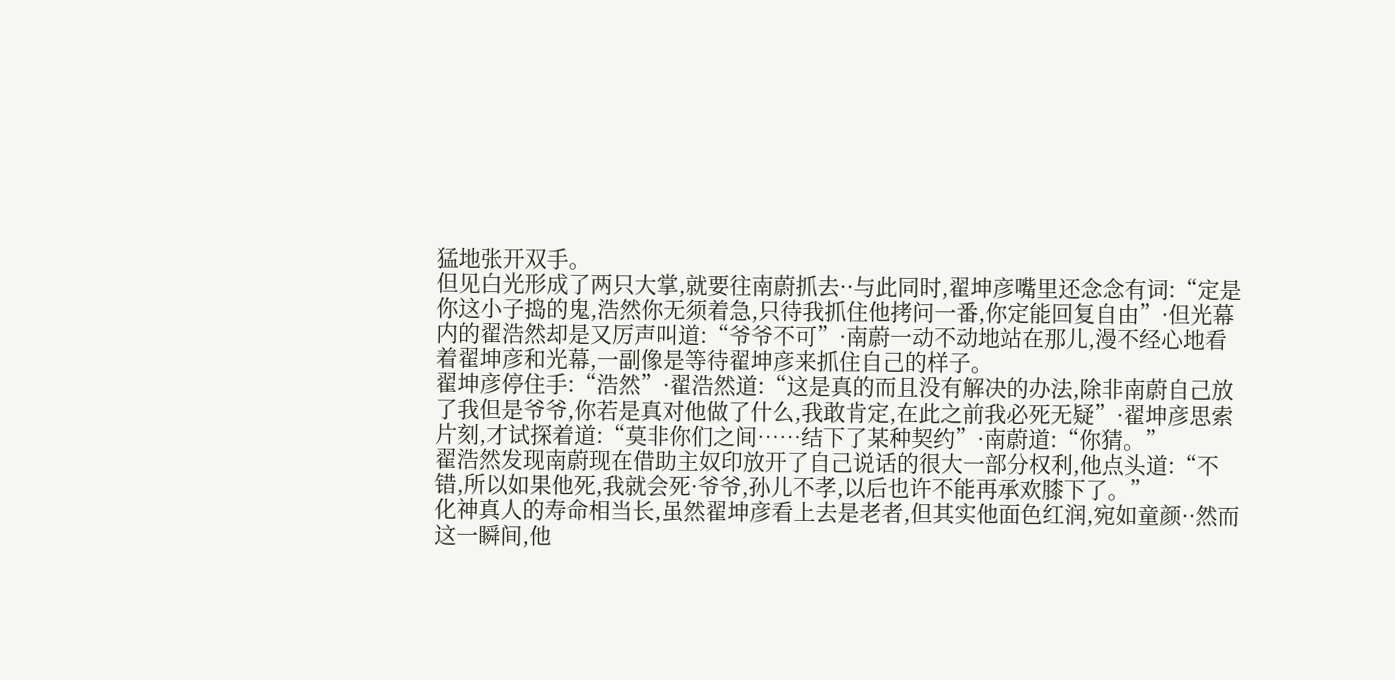猛地张开双手。
但见白光形成了两只大掌,就要往南蔚抓去··与此同时,翟坤彦嘴里还念念有词:“定是你这小子捣的鬼,浩然你无须着急,只待我抓住他拷问一番,你定能回复自由”·但光幕内的翟浩然却是又厉声叫道:“爷爷不可”·南蔚一动不动地站在那儿,漫不经心地看着翟坤彦和光幕,一副像是等待翟坤彦来抓住自己的样子。
翟坤彦停住手:“浩然”·翟浩然道:“这是真的而且没有解决的办法,除非南蔚自己放了我但是爷爷,你若是真对他做了什么,我敢肯定,在此之前我必死无疑”·翟坤彦思索片刻,才试探着道:“莫非你们之间……结下了某种契约”·南蔚道:“你猜。”
翟浩然发现南蔚现在借助主奴印放开了自己说话的很大一部分权利,他点头道:“不错,所以如果他死,我就会死·爷爷,孙儿不孝,以后也许不能再承欢膝下了。”
化神真人的寿命相当长,虽然翟坤彦看上去是老者,但其实他面色红润,宛如童颜··然而这一瞬间,他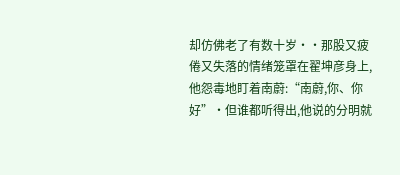却仿佛老了有数十岁··那股又疲倦又失落的情绪笼罩在翟坤彦身上,他怨毒地盯着南蔚:“南蔚,你、你好”·但谁都听得出,他说的分明就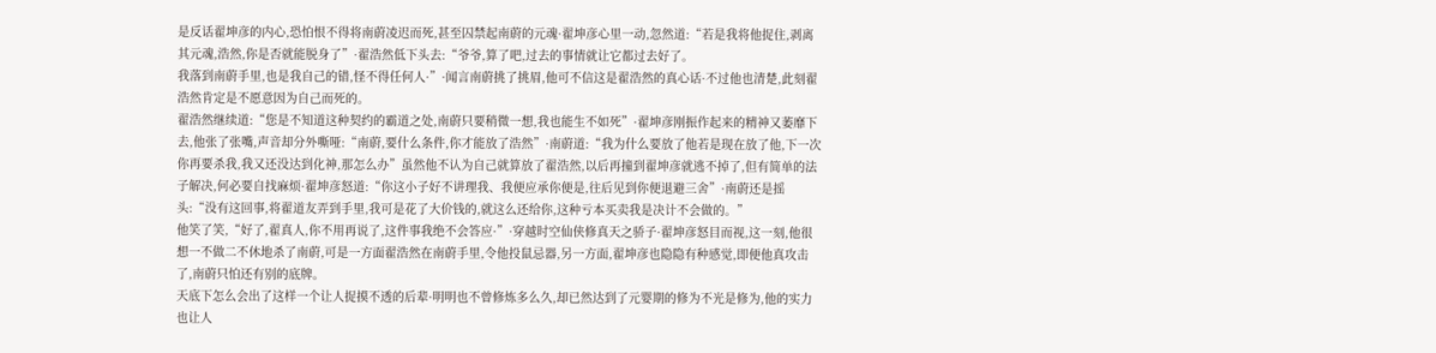是反话翟坤彦的内心,恐怕恨不得将南蔚凌迟而死,甚至囚禁起南蔚的元魂·翟坤彦心里一动,忽然道:“若是我将他捉住,剥离其元魂,浩然,你是否就能脱身了”·翟浩然低下头去:“爷爷,算了吧,过去的事情就让它都过去好了。
我落到南蔚手里,也是我自己的错,怪不得任何人·”·闻言南蔚挑了挑眉,他可不信这是翟浩然的真心话·不过他也清楚,此刻翟浩然肯定是不愿意因为自己而死的。
翟浩然继续道:“您是不知道这种契约的霸道之处,南蔚只要稍微一想,我也能生不如死”·翟坤彦刚振作起来的精神又萎靡下去,他张了张嘴,声音却分外嘶哑:“南蔚,要什么条件,你才能放了浩然”·南蔚道:“我为什么要放了他若是现在放了他,下一次你再要杀我,我又还没达到化神,那怎么办”虽然他不认为自己就算放了翟浩然,以后再撞到翟坤彦就逃不掉了,但有简单的法子解决,何必要自找麻烦·翟坤彦怒道:“你这小子好不讲理我、我便应承你便是,往后见到你便退避三舍”·南蔚还是摇头:“没有这回事,将翟道友弄到手里,我可是花了大价钱的,就这么还给你,这种亏本买卖我是决计不会做的。”
他笑了笑,“好了,翟真人,你不用再说了,这件事我绝不会答应·”·穿越时空仙侠修真天之骄子·翟坤彦怒目而视,这一刻,他很想一不做二不休地杀了南蔚,可是一方面翟浩然在南蔚手里,令他投鼠忌器,另一方面,翟坤彦也隐隐有种感觉,即便他真攻击了,南蔚只怕还有别的底牌。
天底下怎么会出了这样一个让人捉摸不透的后辈·明明也不曾修炼多么久,却已然达到了元婴期的修为不光是修为,他的实力也让人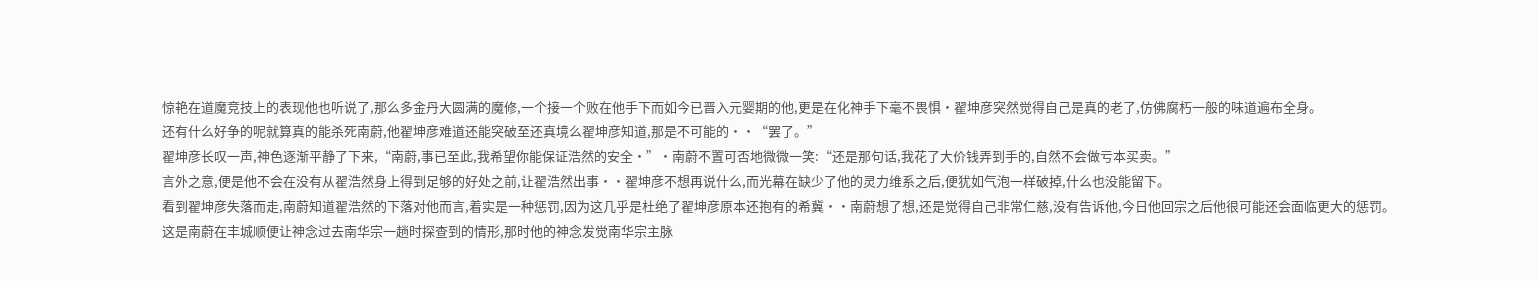惊艳在道魔竞技上的表现他也听说了,那么多金丹大圆满的魔修,一个接一个败在他手下而如今已晋入元婴期的他,更是在化神手下毫不畏惧·翟坤彦突然觉得自己是真的老了,仿佛腐朽一般的味道遍布全身。
还有什么好争的呢就算真的能杀死南蔚,他翟坤彦难道还能突破至还真境么翟坤彦知道,那是不可能的··“罢了。”
翟坤彦长叹一声,神色逐渐平静了下来,“南蔚,事已至此,我希望你能保证浩然的安全·”·南蔚不置可否地微微一笑:“还是那句话,我花了大价钱弄到手的,自然不会做亏本买卖。”
言外之意,便是他不会在没有从翟浩然身上得到足够的好处之前,让翟浩然出事··翟坤彦不想再说什么,而光幕在缺少了他的灵力维系之后,便犹如气泡一样破掉,什么也没能留下。
看到翟坤彦失落而走,南蔚知道翟浩然的下落对他而言,着实是一种惩罚,因为这几乎是杜绝了翟坤彦原本还抱有的希冀··南蔚想了想,还是觉得自己非常仁慈,没有告诉他,今日他回宗之后他很可能还会面临更大的惩罚。
这是南蔚在丰城顺便让神念过去南华宗一趟时探查到的情形,那时他的神念发觉南华宗主脉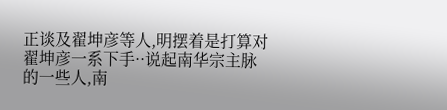正谈及翟坤彦等人,明摆着是打算对翟坤彦一系下手··说起南华宗主脉的一些人,南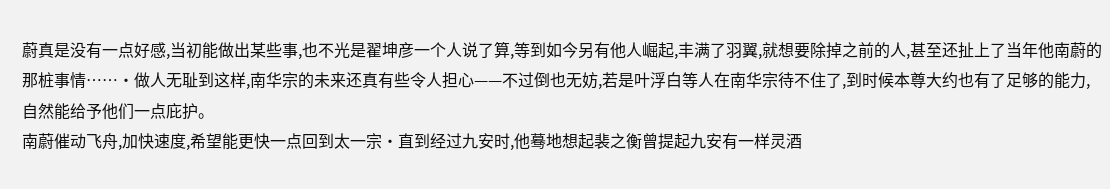蔚真是没有一点好感,当初能做出某些事,也不光是翟坤彦一个人说了算,等到如今另有他人崛起,丰满了羽翼,就想要除掉之前的人,甚至还扯上了当年他南蔚的那桩事情……·做人无耻到这样,南华宗的未来还真有些令人担心——不过倒也无妨,若是叶浮白等人在南华宗待不住了,到时候本尊大约也有了足够的能力,自然能给予他们一点庇护。
南蔚催动飞舟,加快速度,希望能更快一点回到太一宗·直到经过九安时,他蓦地想起裴之衡曾提起九安有一样灵酒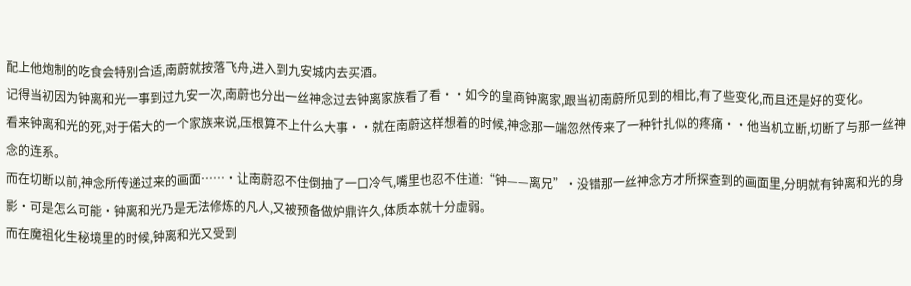配上他炮制的吃食会特别合适,南蔚就按落飞舟,进入到九安城内去买酒。
记得当初因为钟离和光一事到过九安一次,南蔚也分出一丝神念过去钟离家族看了看··如今的皇商钟离家,跟当初南蔚所见到的相比,有了些变化,而且还是好的变化。
看来钟离和光的死,对于偌大的一个家族来说,压根算不上什么大事··就在南蔚这样想着的时候,神念那一端忽然传来了一种针扎似的疼痛··他当机立断,切断了与那一丝神念的连系。
而在切断以前,神念所传递过来的画面……·让南蔚忍不住倒抽了一口冷气,嘴里也忍不住道:“钟——离兄”·没错那一丝神念方才所探查到的画面里,分明就有钟离和光的身影·可是怎么可能·钟离和光乃是无法修炼的凡人,又被预备做炉鼎许久,体质本就十分虚弱。
而在魔祖化生秘境里的时候,钟离和光又受到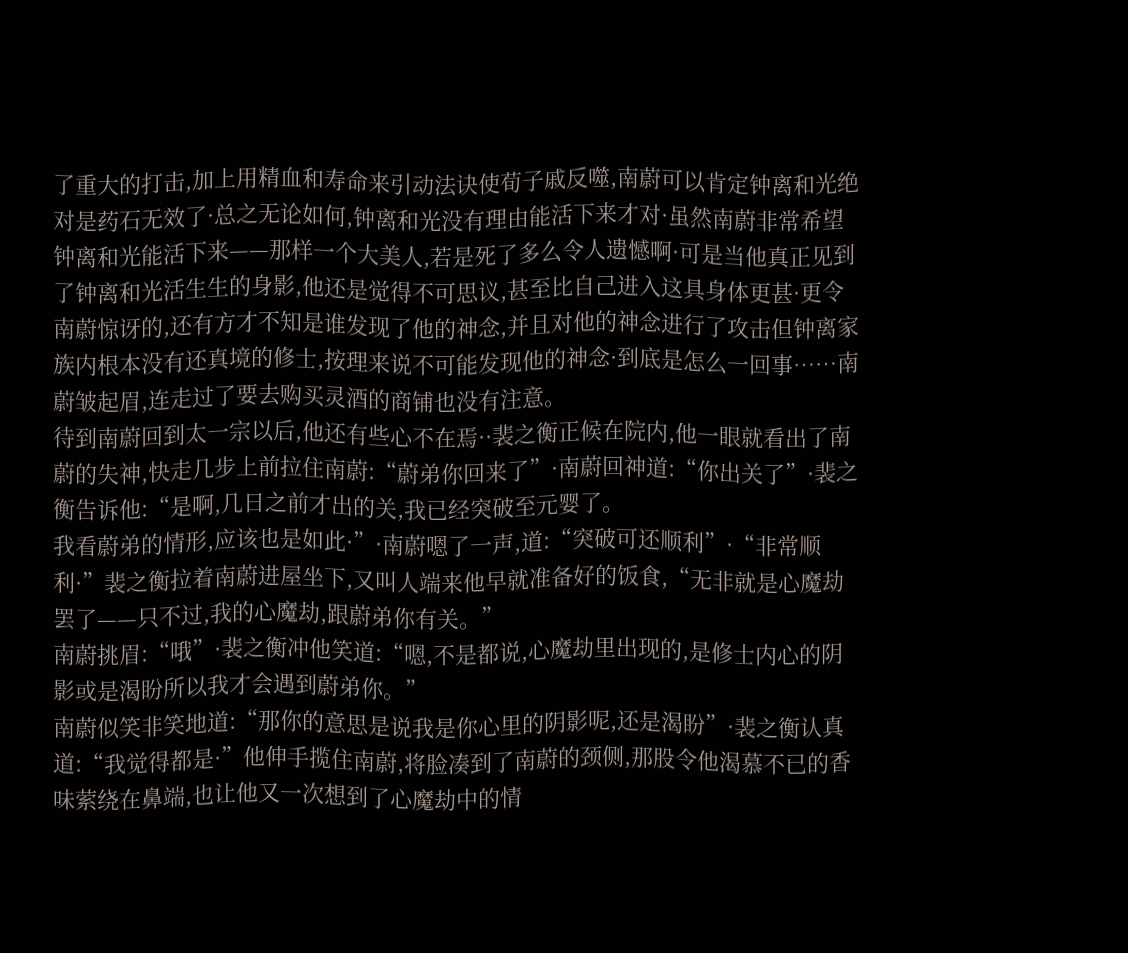了重大的打击,加上用精血和寿命来引动法诀使荀子戚反噬,南蔚可以肯定钟离和光绝对是药石无效了·总之无论如何,钟离和光没有理由能活下来才对·虽然南蔚非常希望钟离和光能活下来——那样一个大美人,若是死了多么令人遗憾啊·可是当他真正见到了钟离和光活生生的身影,他还是觉得不可思议,甚至比自己进入这具身体更甚·更令南蔚惊讶的,还有方才不知是谁发现了他的神念,并且对他的神念进行了攻击但钟离家族内根本没有还真境的修士,按理来说不可能发现他的神念·到底是怎么一回事……南蔚皱起眉,连走过了要去购买灵酒的商铺也没有注意。
待到南蔚回到太一宗以后,他还有些心不在焉··裴之衡正候在院内,他一眼就看出了南蔚的失神,快走几步上前拉住南蔚:“蔚弟你回来了”·南蔚回神道:“你出关了”·裴之衡告诉他:“是啊,几日之前才出的关,我已经突破至元婴了。
我看蔚弟的情形,应该也是如此·”·南蔚嗯了一声,道:“突破可还顺利”·“非常顺利·”裴之衡拉着南蔚进屋坐下,又叫人端来他早就准备好的饭食,“无非就是心魔劫罢了——只不过,我的心魔劫,跟蔚弟你有关。”
南蔚挑眉:“哦”·裴之衡冲他笑道:“嗯,不是都说,心魔劫里出现的,是修士内心的阴影或是渴盼所以我才会遇到蔚弟你。”
南蔚似笑非笑地道:“那你的意思是说我是你心里的阴影呢,还是渴盼”·裴之衡认真道:“我觉得都是·”他伸手揽住南蔚,将脸凑到了南蔚的颈侧,那股令他渴慕不已的香味萦绕在鼻端,也让他又一次想到了心魔劫中的情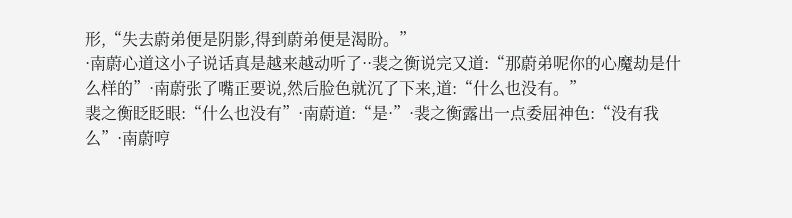形,“失去蔚弟便是阴影,得到蔚弟便是渴盼。”
·南蔚心道这小子说话真是越来越动听了··裴之衡说完又道:“那蔚弟呢你的心魔劫是什么样的”·南蔚张了嘴正要说,然后脸色就沉了下来,道:“什么也没有。”
裴之衡眨眨眼:“什么也没有”·南蔚道:“是·”·裴之衡露出一点委屈神色:“没有我么”·南蔚哼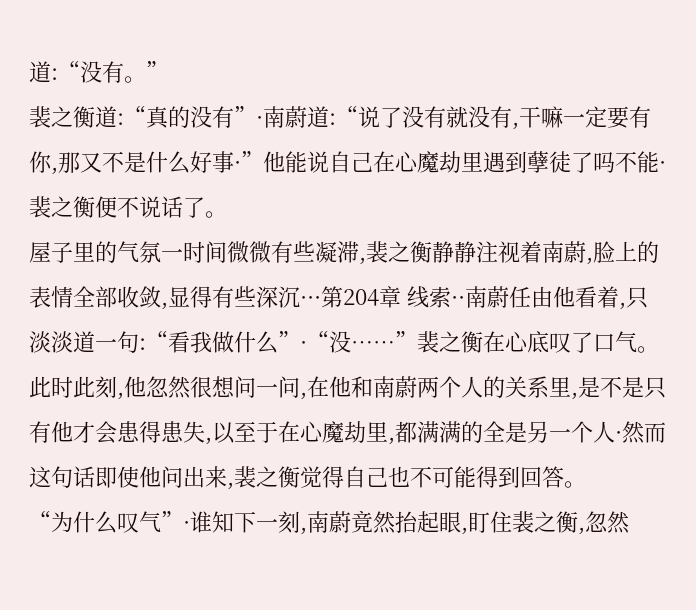道:“没有。”
裴之衡道:“真的没有”·南蔚道:“说了没有就没有,干嘛一定要有你,那又不是什么好事·”他能说自己在心魔劫里遇到孽徒了吗不能·裴之衡便不说话了。
屋子里的气氛一时间微微有些凝滞,裴之衡静静注视着南蔚,脸上的表情全部收敛,显得有些深沉···第204章 线索··南蔚任由他看着,只淡淡道一句:“看我做什么”·“没……”裴之衡在心底叹了口气。
此时此刻,他忽然很想问一问,在他和南蔚两个人的关系里,是不是只有他才会患得患失,以至于在心魔劫里,都满满的全是另一个人·然而这句话即使他问出来,裴之衡觉得自己也不可能得到回答。
“为什么叹气”·谁知下一刻,南蔚竟然抬起眼,盯住裴之衡,忽然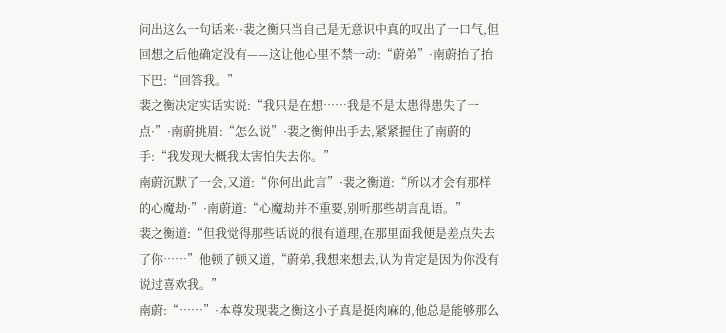问出这么一句话来··裴之衡只当自己是无意识中真的叹出了一口气,但回想之后他确定没有——这让他心里不禁一动:“蔚弟”·南蔚抬了抬下巴:“回答我。”
裴之衡决定实话实说:“我只是在想……我是不是太患得患失了一点·”·南蔚挑眉:“怎么说”·裴之衡伸出手去,紧紧握住了南蔚的手:“我发现大概我太害怕失去你。”
南蔚沉默了一会,又道:“你何出此言”·裴之衡道:“所以才会有那样的心魔劫·”·南蔚道:“心魔劫并不重要,别听那些胡言乱语。”
裴之衡道:“但我觉得那些话说的很有道理,在那里面我便是差点失去了你……”他顿了顿又道,“蔚弟,我想来想去,认为肯定是因为你没有说过喜欢我。”
南蔚:“……”·本尊发现裴之衡这小子真是挺肉麻的,他总是能够那么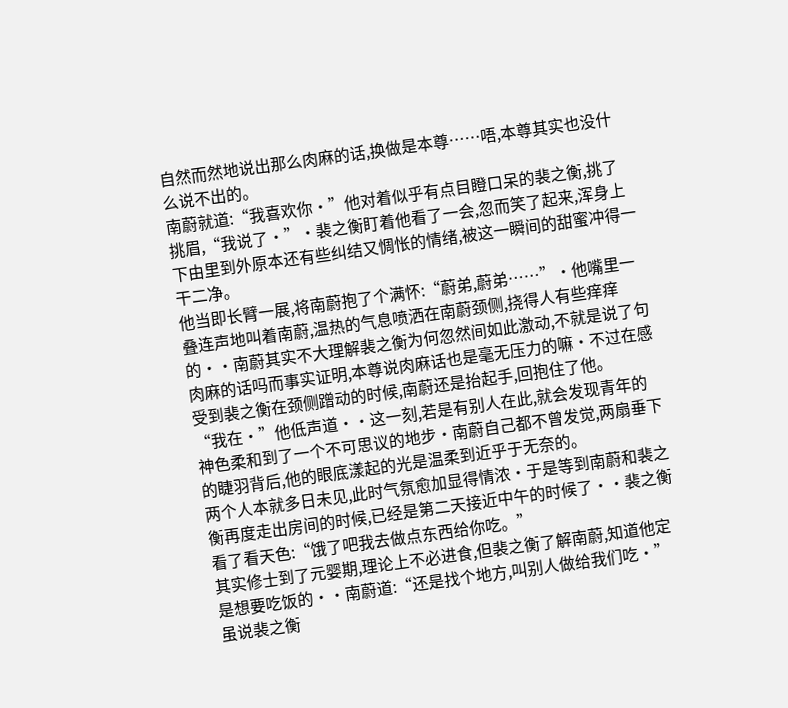自然而然地说出那么肉麻的话,换做是本尊……唔,本尊其实也没什么说不出的。
南蔚就道:“我喜欢你·”他对着似乎有点目瞪口呆的裴之衡,挑了挑眉,“我说了·”·裴之衡盯着他看了一会,忽而笑了起来,浑身上下由里到外原本还有些纠结又惆怅的情绪,被这一瞬间的甜蜜冲得一干二净。
他当即长臂一展,将南蔚抱了个满怀:“蔚弟,蔚弟……”·他嘴里一叠连声地叫着南蔚,温热的气息喷洒在南蔚颈侧,挠得人有些痒痒的··南蔚其实不大理解裴之衡为何忽然间如此激动,不就是说了句肉麻的话吗而事实证明,本尊说肉麻话也是毫无压力的嘛·不过在感受到裴之衡在颈侧蹭动的时候,南蔚还是抬起手,回抱住了他。
“我在·”他低声道··这一刻,若是有别人在此,就会发现青年的神色柔和到了一个不可思议的地步·南蔚自己都不曾发觉,两扇垂下的睫羽背后,他的眼底漾起的光是温柔到近乎于无奈的。
两个人本就多日未见,此时气氛愈加显得情浓·于是等到南蔚和裴之衡再度走出房间的时候,已经是第二天接近中午的时候了··裴之衡看了看天色:“饿了吧我去做点东西给你吃。”
其实修士到了元婴期,理论上不必进食,但裴之衡了解南蔚,知道他定是想要吃饭的··南蔚道:“还是找个地方,叫别人做给我们吃·”虽说裴之衡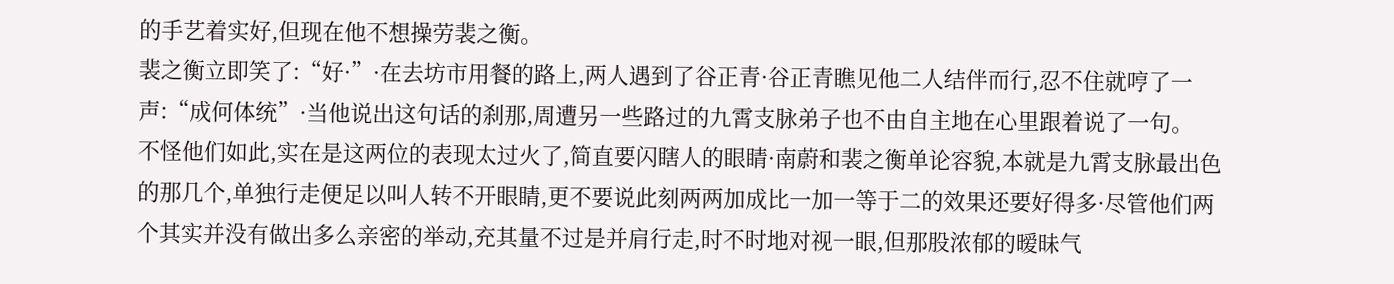的手艺着实好,但现在他不想操劳裴之衡。
裴之衡立即笑了:“好·”·在去坊市用餐的路上,两人遇到了谷正青·谷正青瞧见他二人结伴而行,忍不住就哼了一声:“成何体统”·当他说出这句话的刹那,周遭另一些路过的九霄支脉弟子也不由自主地在心里跟着说了一句。
不怪他们如此,实在是这两位的表现太过火了,简直要闪瞎人的眼睛·南蔚和裴之衡单论容貌,本就是九霄支脉最出色的那几个,单独行走便足以叫人转不开眼睛,更不要说此刻两两加成比一加一等于二的效果还要好得多·尽管他们两个其实并没有做出多么亲密的举动,充其量不过是并肩行走,时不时地对视一眼,但那股浓郁的暧昧气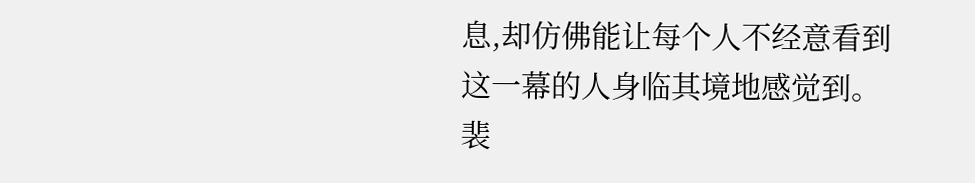息,却仿佛能让每个人不经意看到这一幕的人身临其境地感觉到。
裴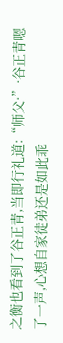之衡也看到了谷正青,当即行礼道:“师父·”·谷正青嗯了一声,心想自家徒弟还是如此乖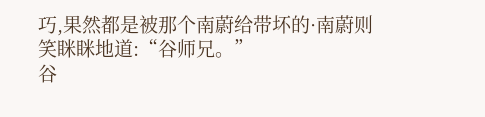巧,果然都是被那个南蔚给带坏的·南蔚则笑眯眯地道:“谷师兄。”
谷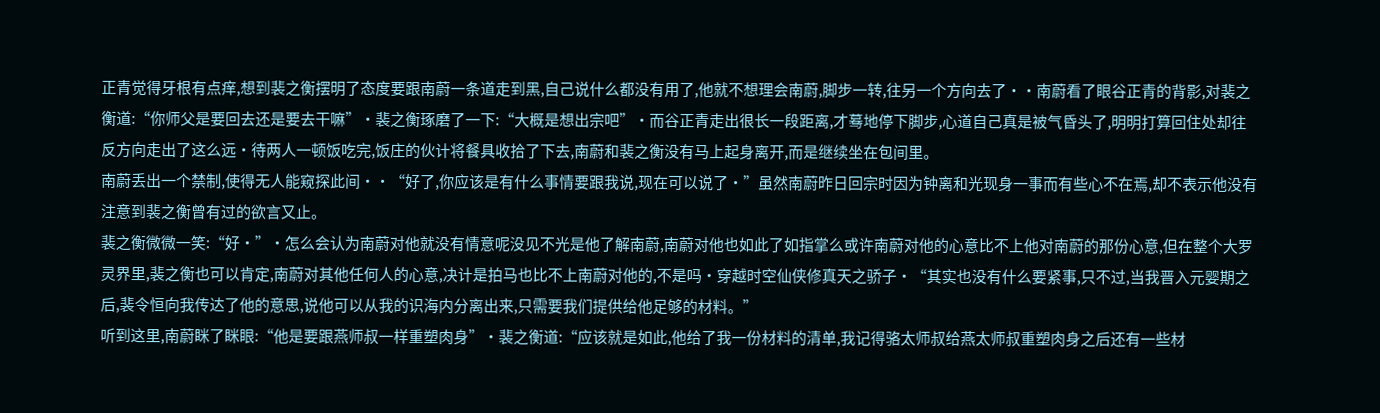正青觉得牙根有点痒,想到裴之衡摆明了态度要跟南蔚一条道走到黑,自己说什么都没有用了,他就不想理会南蔚,脚步一转,往另一个方向去了··南蔚看了眼谷正青的背影,对裴之衡道:“你师父是要回去还是要去干嘛”·裴之衡琢磨了一下:“大概是想出宗吧”·而谷正青走出很长一段距离,才蓦地停下脚步,心道自己真是被气昏头了,明明打算回住处却往反方向走出了这么远·待两人一顿饭吃完,饭庄的伙计将餐具收拾了下去,南蔚和裴之衡没有马上起身离开,而是继续坐在包间里。
南蔚丢出一个禁制,使得无人能窥探此间··“好了,你应该是有什么事情要跟我说,现在可以说了·”虽然南蔚昨日回宗时因为钟离和光现身一事而有些心不在焉,却不表示他没有注意到裴之衡曾有过的欲言又止。
裴之衡微微一笑:“好·”·怎么会认为南蔚对他就没有情意呢没见不光是他了解南蔚,南蔚对他也如此了如指掌么或许南蔚对他的心意比不上他对南蔚的那份心意,但在整个大罗灵界里,裴之衡也可以肯定,南蔚对其他任何人的心意,决计是拍马也比不上南蔚对他的,不是吗·穿越时空仙侠修真天之骄子·“其实也没有什么要紧事,只不过,当我晋入元婴期之后,裴令恒向我传达了他的意思,说他可以从我的识海内分离出来,只需要我们提供给他足够的材料。”
听到这里,南蔚眯了眯眼:“他是要跟燕师叔一样重塑肉身”·裴之衡道:“应该就是如此,他给了我一份材料的清单,我记得骆太师叔给燕太师叔重塑肉身之后还有一些材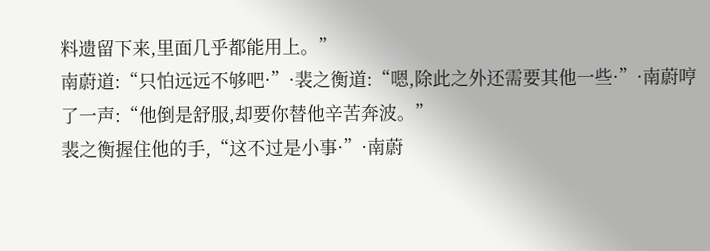料遗留下来,里面几乎都能用上。”
南蔚道:“只怕远远不够吧·”·裴之衡道:“嗯,除此之外还需要其他一些·”·南蔚哼了一声:“他倒是舒服,却要你替他辛苦奔波。”
裴之衡握住他的手,“这不过是小事·”·南蔚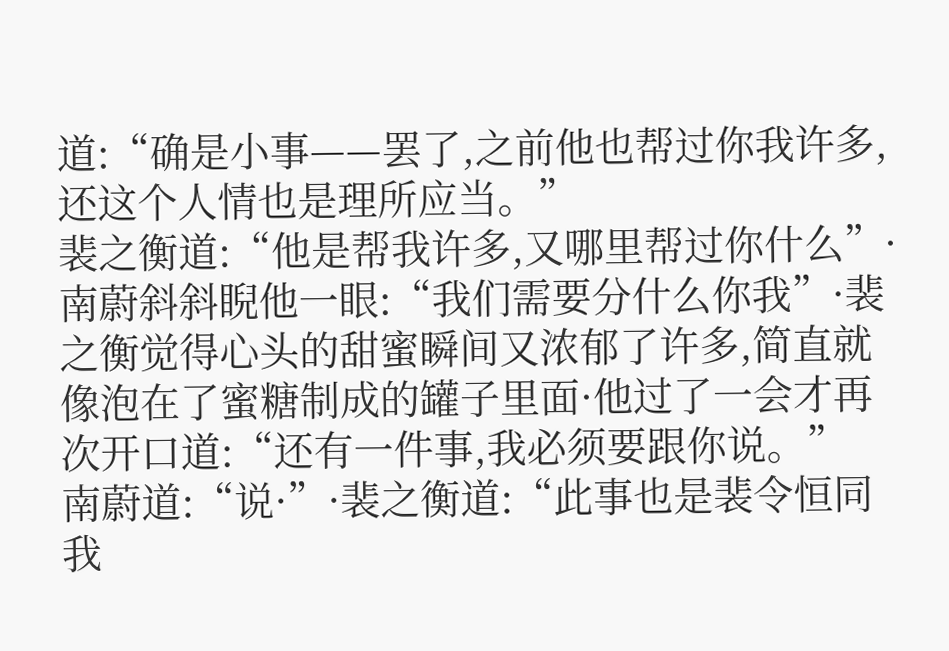道:“确是小事——罢了,之前他也帮过你我许多,还这个人情也是理所应当。”
裴之衡道:“他是帮我许多,又哪里帮过你什么”·南蔚斜斜睨他一眼:“我们需要分什么你我”·裴之衡觉得心头的甜蜜瞬间又浓郁了许多,简直就像泡在了蜜糖制成的罐子里面·他过了一会才再次开口道:“还有一件事,我必须要跟你说。”
南蔚道:“说·”·裴之衡道:“此事也是裴令恒同我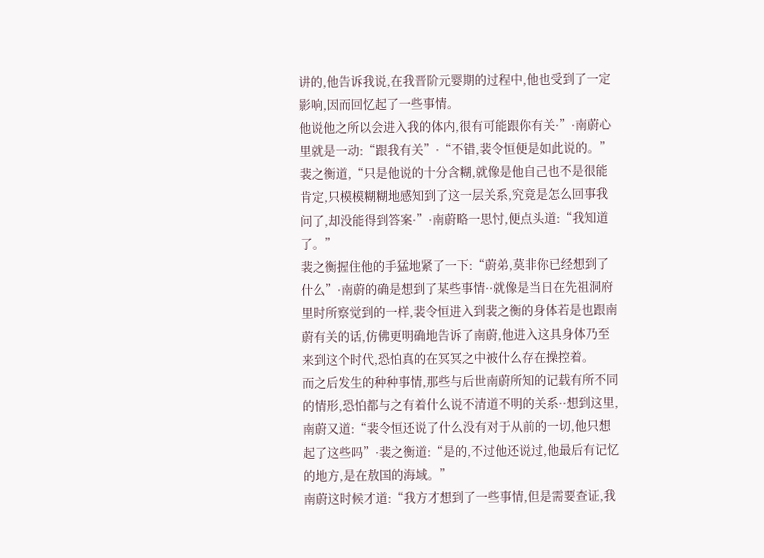讲的,他告诉我说,在我晋阶元婴期的过程中,他也受到了一定影响,因而回忆起了一些事情。
他说他之所以会进入我的体内,很有可能跟你有关·”·南蔚心里就是一动:“跟我有关”·“不错,裴令恒便是如此说的。”
裴之衡道,“只是他说的十分含糊,就像是他自己也不是很能肯定,只模模糊糊地感知到了这一层关系,究竟是怎么回事我问了,却没能得到答案·”·南蔚略一思忖,便点头道:“我知道了。”
裴之衡握住他的手猛地紧了一下:“蔚弟,莫非你已经想到了什么”·南蔚的确是想到了某些事情··就像是当日在先祖洞府里时所察觉到的一样,裴令恒进入到裴之衡的身体若是也跟南蔚有关的话,仿佛更明确地告诉了南蔚,他进入这具身体乃至来到这个时代,恐怕真的在冥冥之中被什么存在操控着。
而之后发生的种种事情,那些与后世南蔚所知的记载有所不同的情形,恐怕都与之有着什么说不清道不明的关系··想到这里,南蔚又道:“裴令恒还说了什么没有对于从前的一切,他只想起了这些吗”·裴之衡道:“是的,不过他还说过,他最后有记忆的地方,是在敖国的海域。”
南蔚这时候才道:“我方才想到了一些事情,但是需要查证,我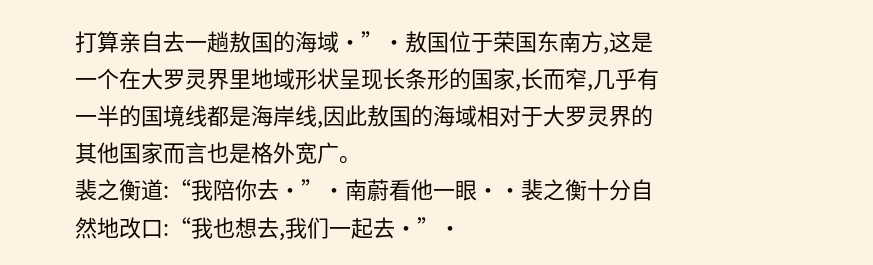打算亲自去一趟敖国的海域·”·敖国位于荣国东南方,这是一个在大罗灵界里地域形状呈现长条形的国家,长而窄,几乎有一半的国境线都是海岸线,因此敖国的海域相对于大罗灵界的其他国家而言也是格外宽广。
裴之衡道:“我陪你去·”·南蔚看他一眼··裴之衡十分自然地改口:“我也想去,我们一起去·”·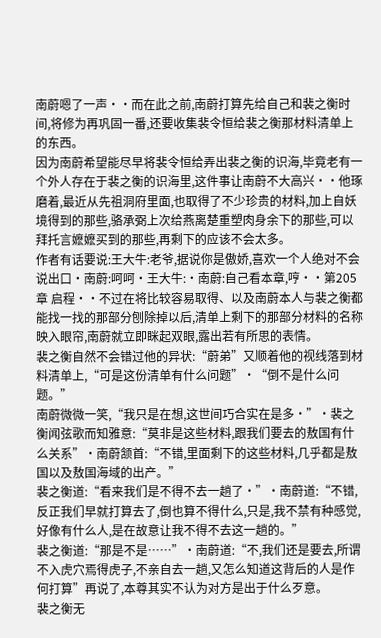南蔚嗯了一声··而在此之前,南蔚打算先给自己和裴之衡时间,将修为再巩固一番,还要收集裴令恒给裴之衡那材料清单上的东西。
因为南蔚希望能尽早将裴令恒给弄出裴之衡的识海,毕竟老有一个外人存在于裴之衡的识海里,这件事让南蔚不大高兴··他琢磨着,最近从先祖洞府里面,也取得了不少珍贵的材料,加上自妖境得到的那些,骆承弼上次给燕离楚重塑肉身余下的那些,可以拜托言嬷嬷买到的那些,再剩下的应该不会太多。
作者有话要说:王大牛:老爷,据说你是傲娇,喜欢一个人绝对不会说出口·南蔚:呵呵·王大牛:·南蔚:自己看本章,哼··第205章 启程··不过在将比较容易取得、以及南蔚本人与裴之衡都能找一找的那部分刨除掉以后,清单上剩下的那部分材料的名称映入眼帘,南蔚就立即眯起双眼,露出若有所思的表情。
裴之衡自然不会错过他的异状:“蔚弟”又顺着他的视线落到材料清单上,“可是这份清单有什么问题”·“倒不是什么问题。”
南蔚微微一笑,“我只是在想,这世间巧合实在是多·”·裴之衡闻弦歌而知雅意:“莫非是这些材料,跟我们要去的敖国有什么关系”·南蔚颔首:“不错,里面剩下的这些材料,几乎都是敖国以及敖国海域的出产。”
裴之衡道:“看来我们是不得不去一趟了·”·南蔚道:“不错,反正我们早就打算去了,倒也算不得什么,只是,我不禁有种感觉,好像有什么人,是在故意让我不得不去这一趟的。”
裴之衡道:“那是不是……”·南蔚道:“不,我们还是要去,所谓不入虎穴焉得虎子,不亲自去一趟,又怎么知道这背后的人是作何打算”再说了,本尊其实不认为对方是出于什么歹意。
裴之衡无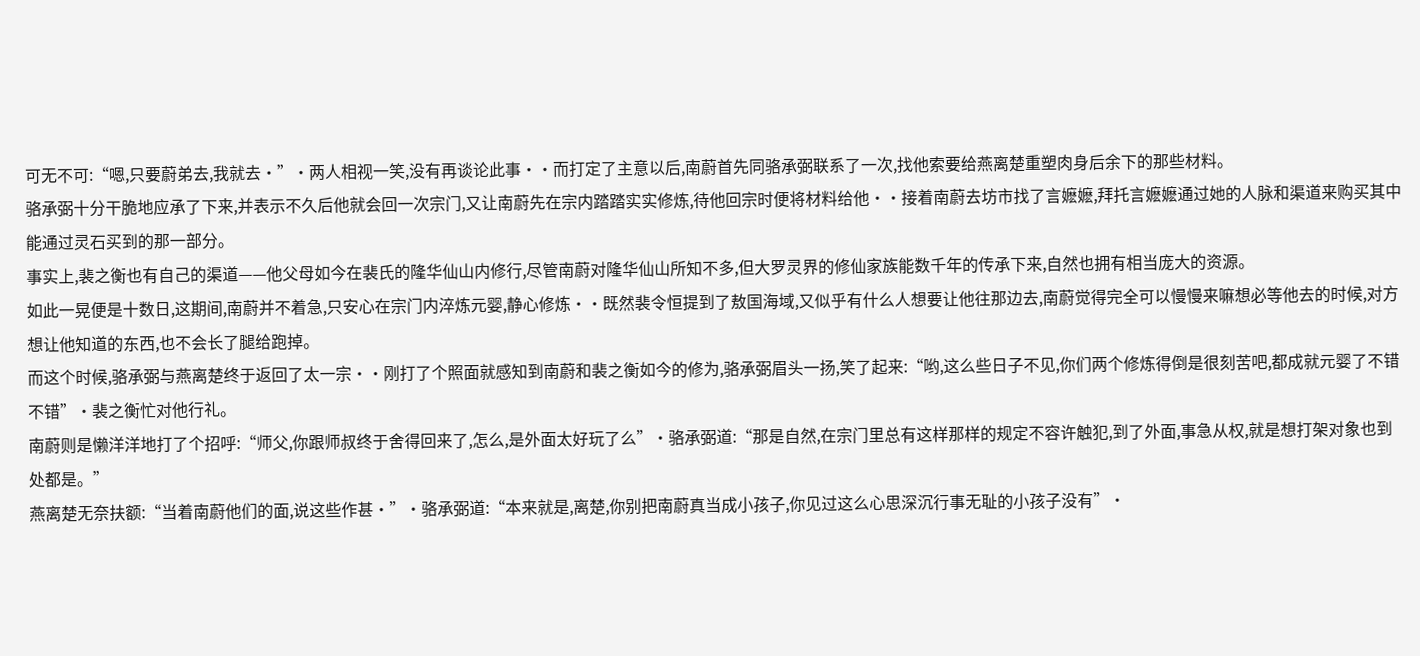可无不可:“嗯,只要蔚弟去,我就去·”·两人相视一笑,没有再谈论此事··而打定了主意以后,南蔚首先同骆承弼联系了一次,找他索要给燕离楚重塑肉身后余下的那些材料。
骆承弼十分干脆地应承了下来,并表示不久后他就会回一次宗门,又让南蔚先在宗内踏踏实实修炼,待他回宗时便将材料给他··接着南蔚去坊市找了言嬷嬷,拜托言嬷嬷通过她的人脉和渠道来购买其中能通过灵石买到的那一部分。
事实上,裴之衡也有自己的渠道——他父母如今在裴氏的隆华仙山内修行,尽管南蔚对隆华仙山所知不多,但大罗灵界的修仙家族能数千年的传承下来,自然也拥有相当庞大的资源。
如此一晃便是十数日,这期间,南蔚并不着急,只安心在宗门内淬炼元婴,静心修炼··既然裴令恒提到了敖国海域,又似乎有什么人想要让他往那边去,南蔚觉得完全可以慢慢来嘛想必等他去的时候,对方想让他知道的东西,也不会长了腿给跑掉。
而这个时候,骆承弼与燕离楚终于返回了太一宗··刚打了个照面就感知到南蔚和裴之衡如今的修为,骆承弼眉头一扬,笑了起来:“哟,这么些日子不见,你们两个修炼得倒是很刻苦吧,都成就元婴了不错不错”·裴之衡忙对他行礼。
南蔚则是懒洋洋地打了个招呼:“师父,你跟师叔终于舍得回来了,怎么,是外面太好玩了么”·骆承弼道:“那是自然,在宗门里总有这样那样的规定不容许触犯,到了外面,事急从权,就是想打架对象也到处都是。”
燕离楚无奈扶额:“当着南蔚他们的面,说这些作甚·”·骆承弼道:“本来就是,离楚,你别把南蔚真当成小孩子,你见过这么心思深沉行事无耻的小孩子没有”·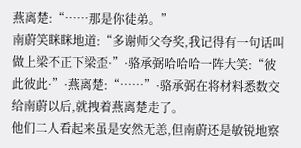燕离楚:“……那是你徒弟。”
南蔚笑眯眯地道:“多谢师父夸奖,我记得有一句话叫做上梁不正下梁歪·”·骆承弼哈哈哈一阵大笑:“彼此彼此·”·燕离楚:“……”·骆承弼在将材料悉数交给南蔚以后,就拽着燕离楚走了。
他们二人看起来虽是安然无恙,但南蔚还是敏锐地察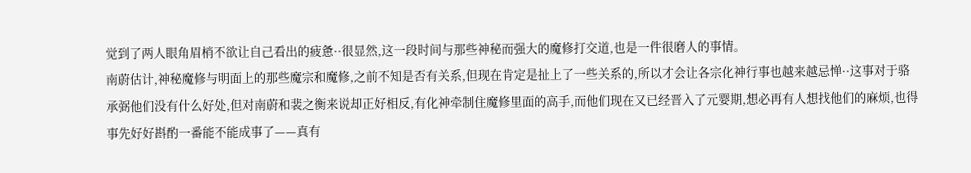觉到了两人眼角眉梢不欲让自己看出的疲惫··很显然,这一段时间与那些神秘而强大的魔修打交道,也是一件很磨人的事情。
南蔚估计,神秘魔修与明面上的那些魔宗和魔修,之前不知是否有关系,但现在肯定是扯上了一些关系的,所以才会让各宗化神行事也越来越忌惮··这事对于骆承弼他们没有什么好处,但对南蔚和裴之衡来说却正好相反,有化神牵制住魔修里面的高手,而他们现在又已经晋入了元婴期,想必再有人想找他们的麻烦,也得事先好好斟酌一番能不能成事了——真有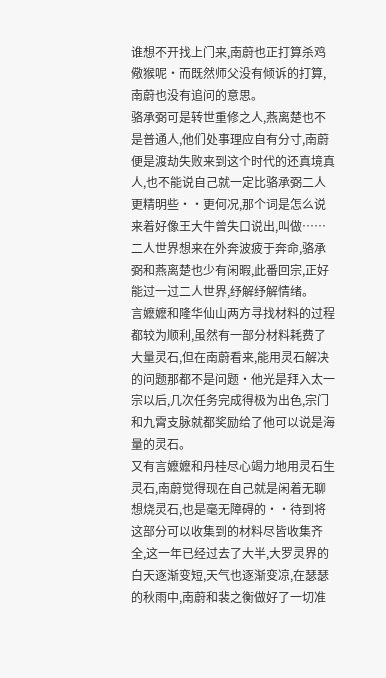谁想不开找上门来,南蔚也正打算杀鸡儆猴呢·而既然师父没有倾诉的打算,南蔚也没有追问的意思。
骆承弼可是转世重修之人,燕离楚也不是普通人,他们处事理应自有分寸,南蔚便是渡劫失败来到这个时代的还真境真人,也不能说自己就一定比骆承弼二人更精明些··更何况,那个词是怎么说来着好像王大牛曾失口说出,叫做……二人世界想来在外奔波疲于奔命,骆承弼和燕离楚也少有闲暇,此番回宗,正好能过一过二人世界,纾解纾解情绪。
言嬷嬷和隆华仙山两方寻找材料的过程都较为顺利,虽然有一部分材料耗费了大量灵石,但在南蔚看来,能用灵石解决的问题那都不是问题·他光是拜入太一宗以后,几次任务完成得极为出色,宗门和九霄支脉就都奖励给了他可以说是海量的灵石。
又有言嬷嬷和丹桂尽心竭力地用灵石生灵石,南蔚觉得现在自己就是闲着无聊想烧灵石,也是毫无障碍的··待到将这部分可以收集到的材料尽皆收集齐全,这一年已经过去了大半,大罗灵界的白天逐渐变短,天气也逐渐变凉,在瑟瑟的秋雨中,南蔚和裴之衡做好了一切准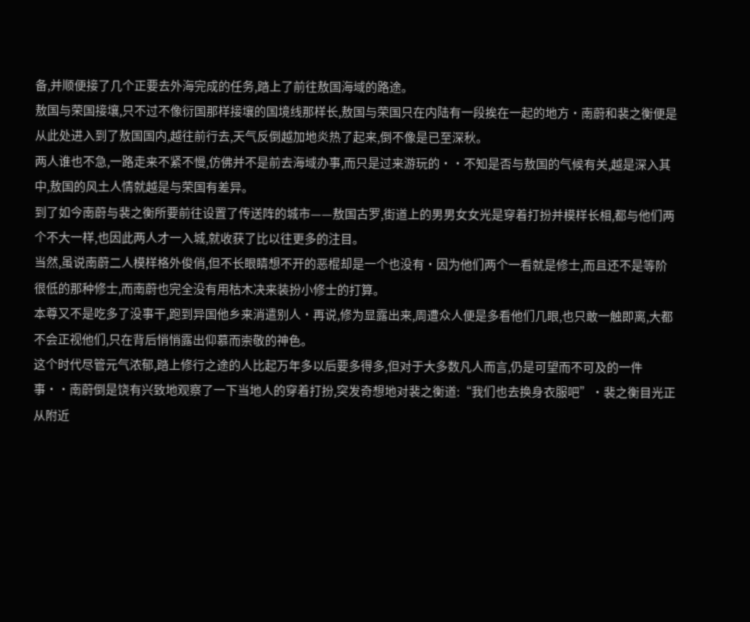备,并顺便接了几个正要去外海完成的任务,踏上了前往敖国海域的路途。
敖国与荣国接壤,只不过不像衍国那样接壤的国境线那样长,敖国与荣国只在内陆有一段挨在一起的地方·南蔚和裴之衡便是从此处进入到了敖国国内,越往前行去,天气反倒越加地炎热了起来,倒不像是已至深秋。
两人谁也不急,一路走来不紧不慢,仿佛并不是前去海域办事,而只是过来游玩的··不知是否与敖国的气候有关,越是深入其中,敖国的风土人情就越是与荣国有差异。
到了如今南蔚与裴之衡所要前往设置了传送阵的城市——敖国古罗,街道上的男男女女光是穿着打扮并模样长相,都与他们两个不大一样,也因此两人才一入城,就收获了比以往更多的注目。
当然,虽说南蔚二人模样格外俊俏,但不长眼睛想不开的恶棍却是一个也没有·因为他们两个一看就是修士,而且还不是等阶很低的那种修士,而南蔚也完全没有用枯木决来装扮小修士的打算。
本尊又不是吃多了没事干,跑到异国他乡来消遣别人·再说,修为显露出来,周遭众人便是多看他们几眼,也只敢一触即离,大都不会正视他们,只在背后悄悄露出仰慕而崇敬的神色。
这个时代尽管元气浓郁,踏上修行之途的人比起万年多以后要多得多,但对于大多数凡人而言,仍是可望而不可及的一件事··南蔚倒是饶有兴致地观察了一下当地人的穿着打扮,突发奇想地对裴之衡道:“我们也去换身衣服吧”·裴之衡目光正从附近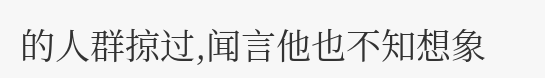的人群掠过,闻言他也不知想象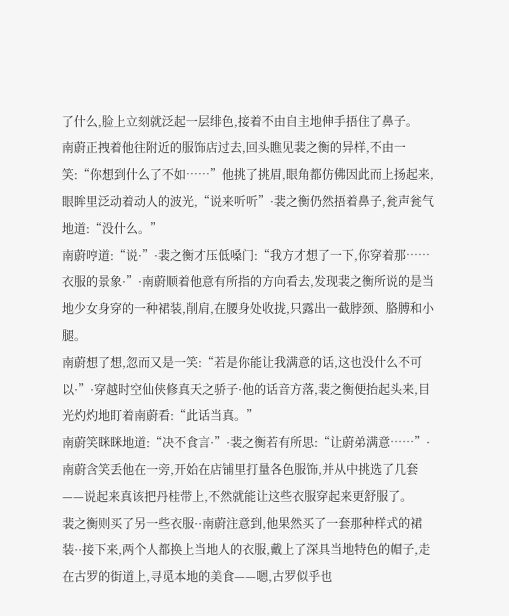了什么,脸上立刻就泛起一层绯色,接着不由自主地伸手捂住了鼻子。
南蔚正拽着他往附近的服饰店过去,回头瞧见裴之衡的异样,不由一笑:“你想到什么了不如……”他挑了挑眉,眼角都仿佛因此而上扬起来,眼眸里泛动着动人的波光,“说来听听”·裴之衡仍然捂着鼻子,瓮声瓮气地道:“没什么。”
南蔚哼道:“说·”·裴之衡才压低嗓门:“我方才想了一下,你穿着那……衣服的景象·”·南蔚顺着他意有所指的方向看去,发现裴之衡所说的是当地少女身穿的一种裙装,削肩,在腰身处收拢,只露出一截脖颈、胳膊和小腿。
南蔚想了想,忽而又是一笑:“若是你能让我满意的话,这也没什么不可以·”·穿越时空仙侠修真天之骄子·他的话音方落,裴之衡便抬起头来,目光灼灼地盯着南蔚看:“此话当真。”
南蔚笑眯眯地道:“决不食言·”·裴之衡若有所思:“让蔚弟满意……”·南蔚含笑丢他在一旁,开始在店铺里打量各色服饰,并从中挑选了几套——说起来真该把丹桂带上,不然就能让这些衣服穿起来更舒服了。
裴之衡则买了另一些衣服··南蔚注意到,他果然买了一套那种样式的裙装··接下来,两个人都换上当地人的衣服,戴上了深具当地特色的帽子,走在古罗的街道上,寻觅本地的美食——嗯,古罗似乎也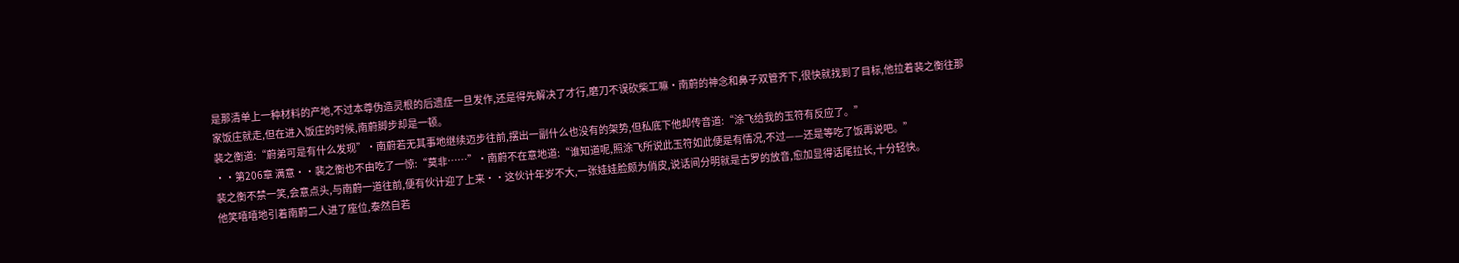是那清单上一种材料的产地,不过本尊伪造灵根的后遗症一旦发作,还是得先解决了才行,磨刀不误砍柴工嘛·南蔚的神念和鼻子双管齐下,很快就找到了目标,他拉着裴之衡往那家饭庄就走,但在进入饭庄的时候,南蔚脚步却是一顿。
裴之衡道:“蔚弟可是有什么发现”·南蔚若无其事地继续迈步往前,摆出一副什么也没有的架势,但私底下他却传音道:“涂飞给我的玉符有反应了。”
··第206章 满意··裴之衡也不由吃了一惊:“莫非……”·南蔚不在意地道:“谁知道呢,照涂飞所说此玉符如此便是有情况,不过——还是等吃了饭再说吧。”
裴之衡不禁一笑,会意点头,与南蔚一道往前,便有伙计迎了上来··这伙计年岁不大,一张娃娃脸颇为俏皮,说话间分明就是古罗的放音,愈加显得话尾拉长,十分轻快。
他笑嘻嘻地引着南蔚二人进了座位,泰然自若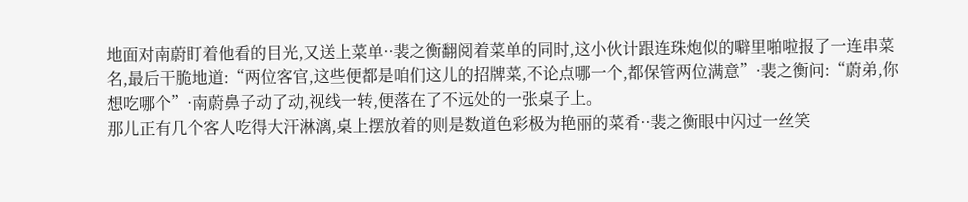地面对南蔚盯着他看的目光,又送上菜单··裴之衡翻阅着菜单的同时,这小伙计跟连珠炮似的噼里啪啦报了一连串菜名,最后干脆地道:“两位客官,这些便都是咱们这儿的招牌菜,不论点哪一个,都保管两位满意”·裴之衡问:“蔚弟,你想吃哪个”·南蔚鼻子动了动,视线一转,便落在了不远处的一张桌子上。
那儿正有几个客人吃得大汗淋漓,桌上摆放着的则是数道色彩极为艳丽的菜肴··裴之衡眼中闪过一丝笑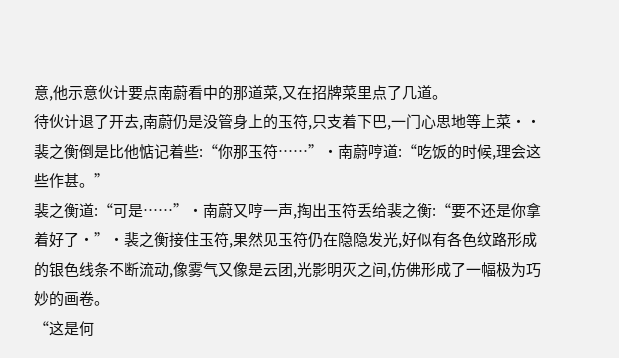意,他示意伙计要点南蔚看中的那道菜,又在招牌菜里点了几道。
待伙计退了开去,南蔚仍是没管身上的玉符,只支着下巴,一门心思地等上菜··裴之衡倒是比他惦记着些:“你那玉符……”·南蔚哼道:“吃饭的时候,理会这些作甚。”
裴之衡道:“可是……”·南蔚又哼一声,掏出玉符丢给裴之衡:“要不还是你拿着好了·”·裴之衡接住玉符,果然见玉符仍在隐隐发光,好似有各色纹路形成的银色线条不断流动,像雾气又像是云团,光影明灭之间,仿佛形成了一幅极为巧妙的画卷。
“这是何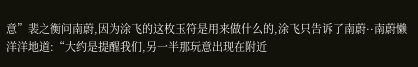意”裴之衡问南蔚,因为涂飞的这枚玉符是用来做什么的,涂飞只告诉了南蔚··南蔚懒洋洋地道:“大约是提醒我们,另一半那玩意出现在附近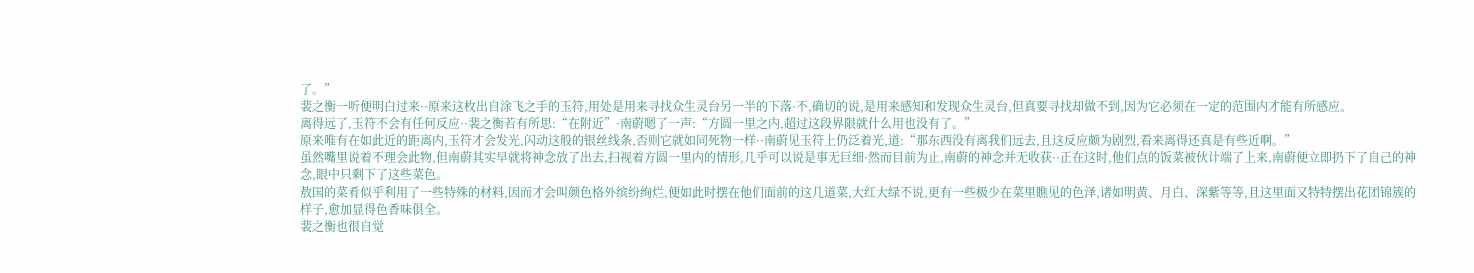了。”
裴之衡一听便明白过来··原来这枚出自涂飞之手的玉符,用处是用来寻找众生灵台另一半的下落·不,确切的说,是用来感知和发现众生灵台,但真要寻找却做不到,因为它必须在一定的范围内才能有所感应。
离得远了,玉符不会有任何反应··裴之衡若有所思:“在附近”·南蔚嗯了一声:“方圆一里之内,超过这段界限就什么用也没有了。”
原来唯有在如此近的距离内,玉符才会发光,闪动这般的银丝线条,否则它就如同死物一样··南蔚见玉符上仍泛着光,道:“那东西没有离我们远去,且这反应颇为剧烈,看来离得还真是有些近啊。”
虽然嘴里说着不理会此物,但南蔚其实早就将神念放了出去,扫视着方圆一里内的情形,几乎可以说是事无巨细·然而目前为止,南蔚的神念并无收获··正在这时,他们点的饭菜被伙计端了上来,南蔚便立即扔下了自己的神念,眼中只剩下了这些菜色。
敖国的菜肴似乎利用了一些特殊的材料,因而才会叫颜色格外缤纷绚烂,便如此时摆在他们面前的这几道菜,大红大绿不说,更有一些极少在菜里瞧见的色泽,诸如明黄、月白、深紫等等,且这里面又特特摆出花团锦簇的样子,愈加显得色香味俱全。
裴之衡也很自觉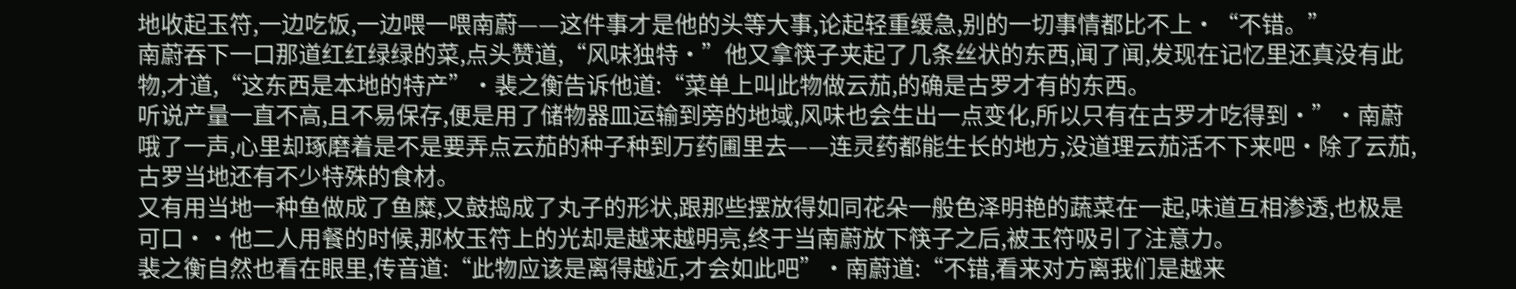地收起玉符,一边吃饭,一边喂一喂南蔚——这件事才是他的头等大事,论起轻重缓急,别的一切事情都比不上·“不错。”
南蔚吞下一口那道红红绿绿的菜,点头赞道,“风味独特·”他又拿筷子夹起了几条丝状的东西,闻了闻,发现在记忆里还真没有此物,才道,“这东西是本地的特产”·裴之衡告诉他道:“菜单上叫此物做云茄,的确是古罗才有的东西。
听说产量一直不高,且不易保存,便是用了储物器皿运输到旁的地域,风味也会生出一点变化,所以只有在古罗才吃得到·”·南蔚哦了一声,心里却琢磨着是不是要弄点云茄的种子种到万药圃里去——连灵药都能生长的地方,没道理云茄活不下来吧·除了云茄,古罗当地还有不少特殊的食材。
又有用当地一种鱼做成了鱼糜,又鼓捣成了丸子的形状,跟那些摆放得如同花朵一般色泽明艳的蔬菜在一起,味道互相渗透,也极是可口··他二人用餐的时候,那枚玉符上的光却是越来越明亮,终于当南蔚放下筷子之后,被玉符吸引了注意力。
裴之衡自然也看在眼里,传音道:“此物应该是离得越近,才会如此吧”·南蔚道:“不错,看来对方离我们是越来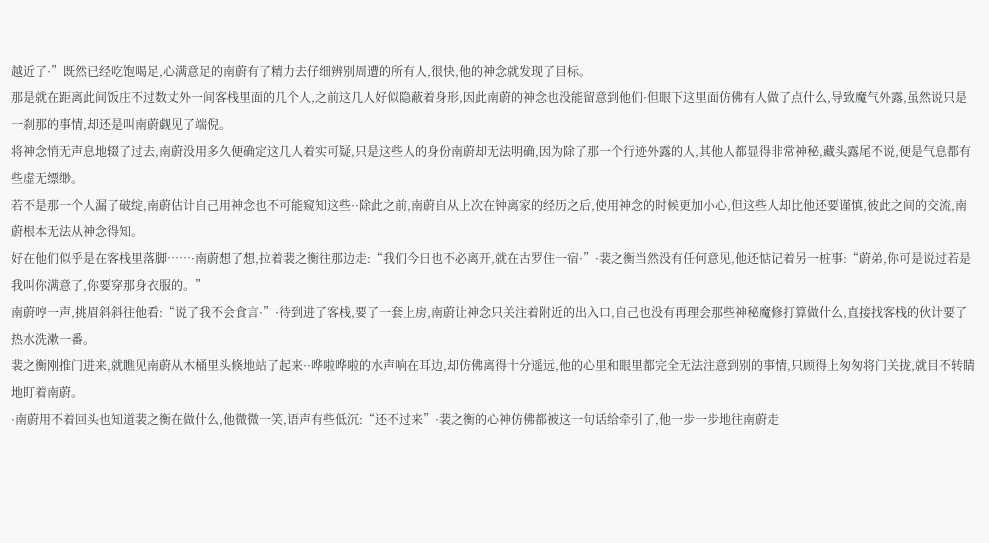越近了·”既然已经吃饱喝足,心满意足的南蔚有了精力去仔细辨别周遭的所有人,很快,他的神念就发现了目标。
那是就在距离此间饭庄不过数丈外一间客栈里面的几个人,之前这几人好似隐蔽着身形,因此南蔚的神念也没能留意到他们·但眼下这里面仿佛有人做了点什么,导致魔气外露,虽然说只是一刹那的事情,却还是叫南蔚觑见了端倪。
将神念悄无声息地辍了过去,南蔚没用多久便确定这几人着实可疑,只是这些人的身份南蔚却无法明确,因为除了那一个行迹外露的人,其他人都显得非常神秘,藏头露尾不说,便是气息都有些虚无缥缈。
若不是那一个人漏了破绽,南蔚估计自己用神念也不可能窥知这些··除此之前,南蔚自从上次在钟离家的经历之后,使用神念的时候更加小心,但这些人却比他还要谨慎,彼此之间的交流,南蔚根本无法从神念得知。
好在他们似乎是在客栈里落脚……·南蔚想了想,拉着裴之衡往那边走:“我们今日也不必离开,就在古罗住一宿·”·裴之衡当然没有任何意见,他还惦记着另一桩事:“蔚弟,你可是说过若是我叫你满意了,你要穿那身衣服的。”
南蔚哼一声,挑眉斜斜往他看:“说了我不会食言·”·待到进了客栈,要了一套上房,南蔚让神念只关注着附近的出入口,自己也没有再理会那些神秘魔修打算做什么,直接找客栈的伙计要了热水洗漱一番。
裴之衡刚推门进来,就瞧见南蔚从木桶里头倏地站了起来··哗啦哗啦的水声响在耳边,却仿佛离得十分遥远,他的心里和眼里都完全无法注意到别的事情,只顾得上匆匆将门关拢,就目不转睛地盯着南蔚。
·南蔚用不着回头也知道裴之衡在做什么,他微微一笑,语声有些低沉:“还不过来”·裴之衡的心神仿佛都被这一句话给牵引了,他一步一步地往南蔚走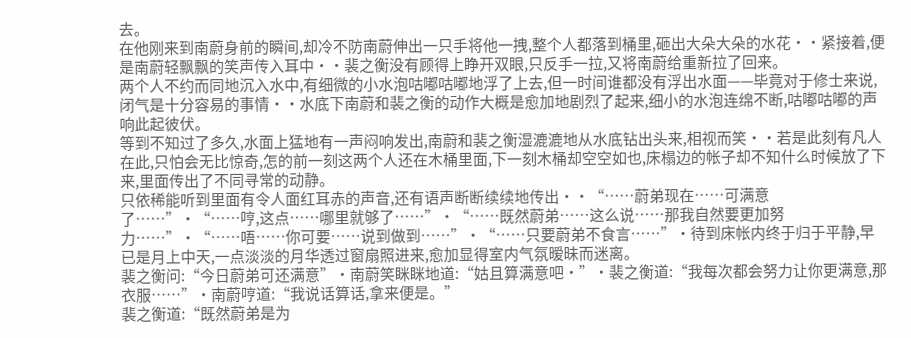去。
在他刚来到南蔚身前的瞬间,却冷不防南蔚伸出一只手将他一拽,整个人都落到桶里,砸出大朵大朵的水花··紧接着,便是南蔚轻飘飘的笑声传入耳中··裴之衡没有顾得上睁开双眼,只反手一拉,又将南蔚给重新拉了回来。
两个人不约而同地沉入水中,有细微的小水泡咕嘟咕嘟地浮了上去,但一时间谁都没有浮出水面——毕竟对于修士来说,闭气是十分容易的事情··水底下南蔚和裴之衡的动作大概是愈加地剧烈了起来,细小的水泡连绵不断,咕嘟咕嘟的声响此起彼伏。
等到不知过了多久,水面上猛地有一声闷响发出,南蔚和裴之衡湿漉漉地从水底钻出头来,相视而笑··若是此刻有凡人在此,只怕会无比惊奇,怎的前一刻这两个人还在木桶里面,下一刻木桶却空空如也,床榻边的帐子却不知什么时候放了下来,里面传出了不同寻常的动静。
只依稀能听到里面有令人面红耳赤的声音,还有语声断断续续地传出··“……蔚弟现在……可满意了……”·“……哼,这点……哪里就够了……”·“……既然蔚弟……这么说……那我自然要更加努力……”·“……唔……你可要……说到做到……”·“……只要蔚弟不食言……”·待到床帐内终于归于平静,早已是月上中天,一点淡淡的月华透过窗扇照进来,愈加显得室内气氛暧昧而迷离。
裴之衡问:“今日蔚弟可还满意”·南蔚笑眯眯地道:“姑且算满意吧·”·裴之衡道:“我每次都会努力让你更满意,那衣服……”·南蔚哼道:“我说话算话,拿来便是。”
裴之衡道:“既然蔚弟是为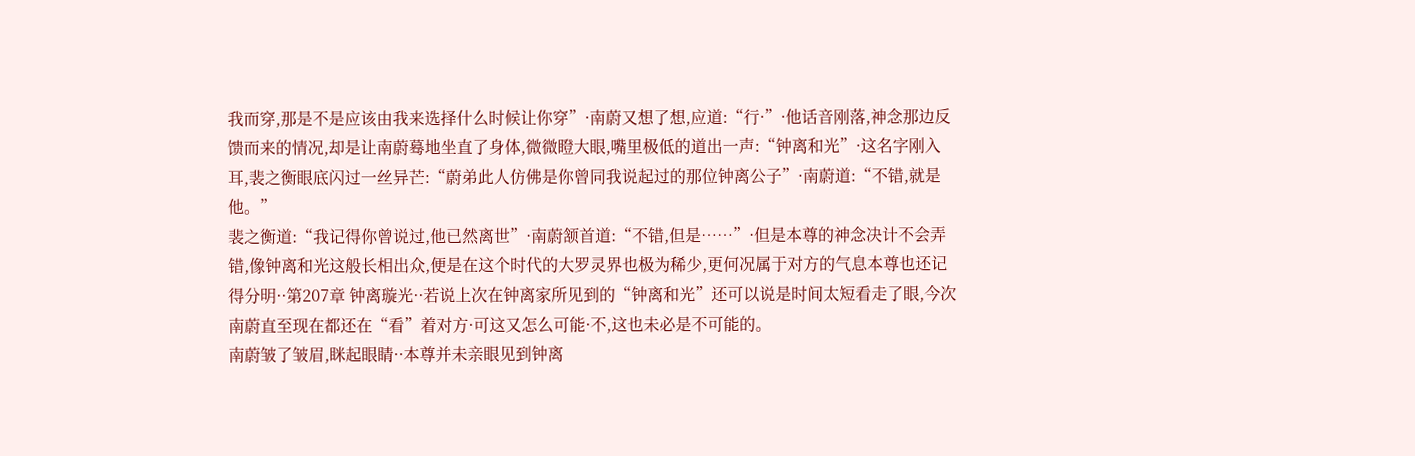我而穿,那是不是应该由我来选择什么时候让你穿”·南蔚又想了想,应道:“行·”·他话音刚落,神念那边反馈而来的情况,却是让南蔚蓦地坐直了身体,微微瞪大眼,嘴里极低的道出一声:“钟离和光”·这名字刚入耳,裴之衡眼底闪过一丝异芒:“蔚弟此人仿佛是你曾同我说起过的那位钟离公子”·南蔚道:“不错,就是他。”
裴之衡道:“我记得你曾说过,他已然离世”·南蔚颔首道:“不错,但是……”·但是本尊的神念决计不会弄错,像钟离和光这般长相出众,便是在这个时代的大罗灵界也极为稀少,更何况属于对方的气息本尊也还记得分明··第207章 钟离璇光··若说上次在钟离家所见到的“钟离和光”还可以说是时间太短看走了眼,今次南蔚直至现在都还在“看”着对方·可这又怎么可能·不,这也未必是不可能的。
南蔚皱了皱眉,眯起眼睛··本尊并未亲眼见到钟离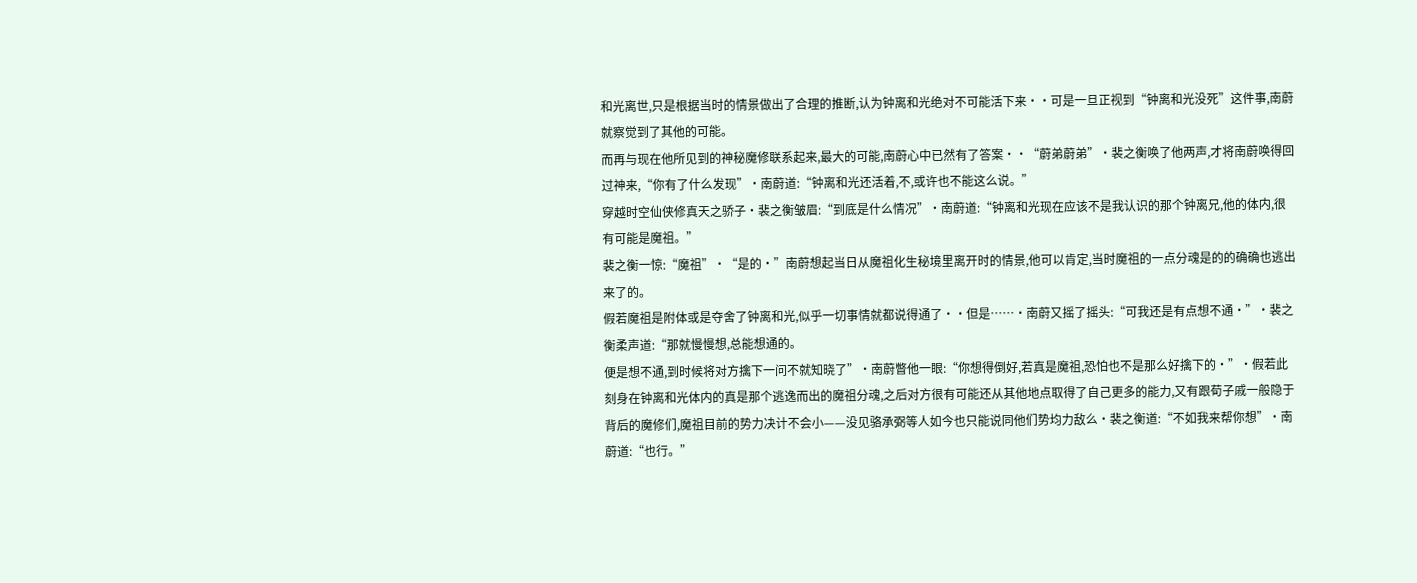和光离世,只是根据当时的情景做出了合理的推断,认为钟离和光绝对不可能活下来··可是一旦正视到“钟离和光没死”这件事,南蔚就察觉到了其他的可能。
而再与现在他所见到的神秘魔修联系起来,最大的可能,南蔚心中已然有了答案··“蔚弟蔚弟”·裴之衡唤了他两声,才将南蔚唤得回过神来,“你有了什么发现”·南蔚道:“钟离和光还活着,不,或许也不能这么说。”
穿越时空仙侠修真天之骄子·裴之衡皱眉:“到底是什么情况”·南蔚道:“钟离和光现在应该不是我认识的那个钟离兄,他的体内,很有可能是魔祖。”
裴之衡一惊:“魔祖”·“是的·”南蔚想起当日从魔祖化生秘境里离开时的情景,他可以肯定,当时魔祖的一点分魂是的的确确也逃出来了的。
假若魔祖是附体或是夺舍了钟离和光,似乎一切事情就都说得通了··但是……·南蔚又摇了摇头:“可我还是有点想不通·”·裴之衡柔声道:“那就慢慢想,总能想通的。
便是想不通,到时候将对方擒下一问不就知晓了”·南蔚瞥他一眼:“你想得倒好,若真是魔祖,恐怕也不是那么好擒下的·”·假若此刻身在钟离和光体内的真是那个逃逸而出的魔祖分魂,之后对方很有可能还从其他地点取得了自己更多的能力,又有跟荀子戚一般隐于背后的魔修们,魔祖目前的势力决计不会小——没见骆承弼等人如今也只能说同他们势均力敌么·裴之衡道:“不如我来帮你想”·南蔚道:“也行。”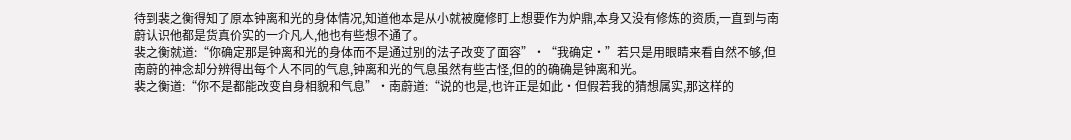待到裴之衡得知了原本钟离和光的身体情况,知道他本是从小就被魔修盯上想要作为炉鼎,本身又没有修炼的资质,一直到与南蔚认识他都是货真价实的一介凡人,他也有些想不通了。
裴之衡就道:“你确定那是钟离和光的身体而不是通过别的法子改变了面容”·“我确定·”若只是用眼睛来看自然不够,但南蔚的神念却分辨得出每个人不同的气息,钟离和光的气息虽然有些古怪,但的的确确是钟离和光。
裴之衡道:“你不是都能改变自身相貌和气息”·南蔚道:“说的也是,也许正是如此·但假若我的猜想属实,那这样的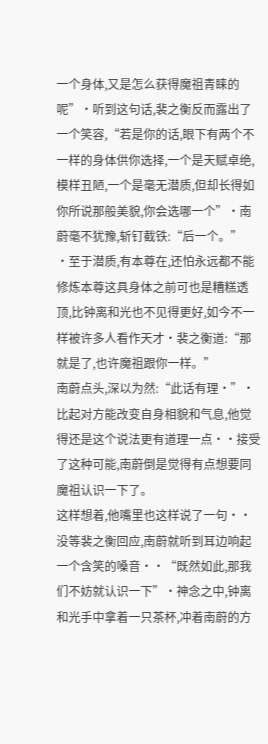一个身体,又是怎么获得魔祖青睐的呢”·听到这句话,裴之衡反而露出了一个笑容,“若是你的话,眼下有两个不一样的身体供你选择,一个是天赋卓绝,模样丑陋,一个是毫无潜质,但却长得如你所说那般美貌,你会选哪一个”·南蔚毫不犹豫,斩钉截铁:“后一个。”
·至于潜质,有本尊在,还怕永远都不能修炼本尊这具身体之前可也是糟糕透顶,比钟离和光也不见得更好,如今不一样被许多人看作天才·裴之衡道:“那就是了,也许魔祖跟你一样。”
南蔚点头,深以为然:“此话有理·”·比起对方能改变自身相貌和气息,他觉得还是这个说法更有道理一点··接受了这种可能,南蔚倒是觉得有点想要同魔祖认识一下了。
这样想着,他嘴里也这样说了一句··没等裴之衡回应,南蔚就听到耳边响起一个含笑的嗓音··“既然如此,那我们不妨就认识一下”·神念之中,钟离和光手中拿着一只茶杯,冲着南蔚的方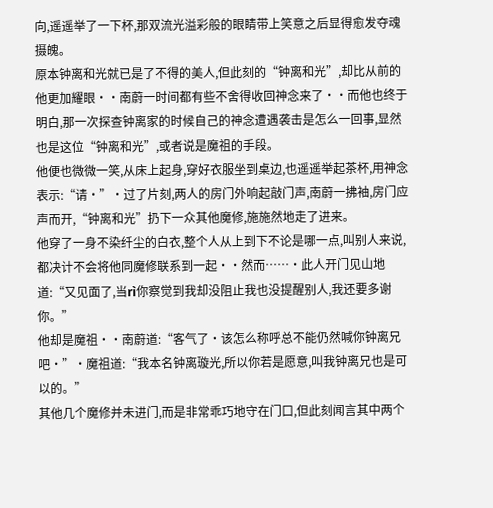向,遥遥举了一下杯,那双流光溢彩般的眼睛带上笑意之后显得愈发夺魂摄魄。
原本钟离和光就已是了不得的美人,但此刻的“钟离和光”,却比从前的他更加耀眼··南蔚一时间都有些不舍得收回神念来了··而他也终于明白,那一次探查钟离家的时候自己的神念遭遇袭击是怎么一回事,显然也是这位“钟离和光”,或者说是魔祖的手段。
他便也微微一笑,从床上起身,穿好衣服坐到桌边,也遥遥举起茶杯,用神念表示:“请·”·过了片刻,两人的房门外响起敲门声,南蔚一拂袖,房门应声而开,“钟离和光”扔下一众其他魔修,施施然地走了进来。
他穿了一身不染纤尘的白衣,整个人从上到下不论是哪一点,叫别人来说,都决计不会将他同魔修联系到一起··然而……·此人开门见山地道:“又见面了,当rì你察觉到我却没阻止我也没提醒别人,我还要多谢你。”
他却是魔祖··南蔚道:“客气了·该怎么称呼总不能仍然喊你钟离兄吧·”·魔祖道:“我本名钟离璇光,所以你若是愿意,叫我钟离兄也是可以的。”
其他几个魔修并未进门,而是非常乖巧地守在门口,但此刻闻言其中两个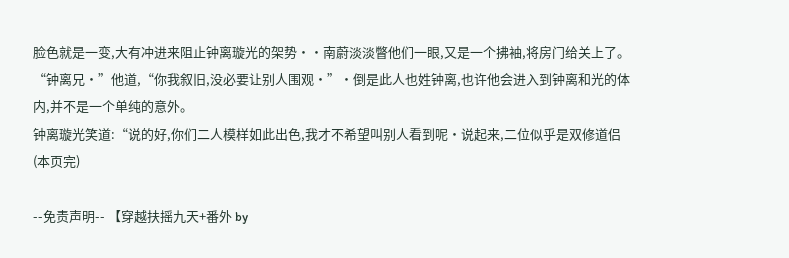脸色就是一变,大有冲进来阻止钟离璇光的架势··南蔚淡淡瞥他们一眼,又是一个拂袖,将房门给关上了。
“钟离兄·”他道,“你我叙旧,没必要让别人围观·”·倒是此人也姓钟离,也许他会进入到钟离和光的体内,并不是一个单纯的意外。
钟离璇光笑道:“说的好,你们二人模样如此出色,我才不希望叫别人看到呢·说起来,二位似乎是双修道侣
(本页完)

--免责声明-- 【穿越扶摇九天+番外 by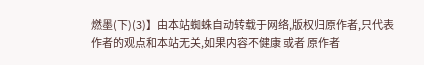燃墨(下)(3)】由本站蜘蛛自动转载于网络,版权归原作者,只代表作者的观点和本站无关,如果内容不健康 或者 原作者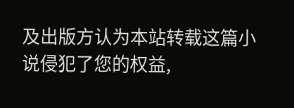及出版方认为本站转载这篇小说侵犯了您的权益,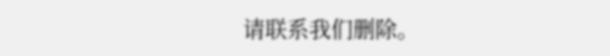请联系我们删除。